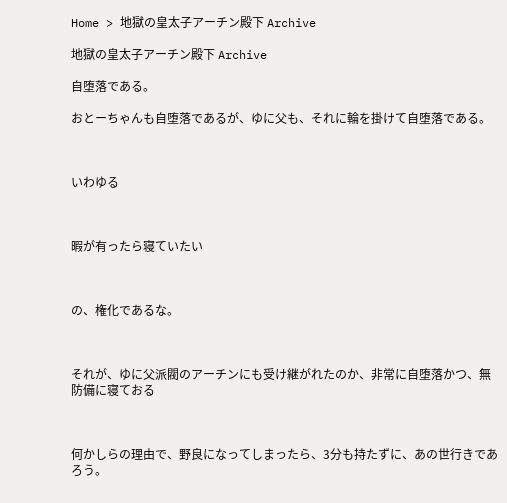Home > 地獄の皇太子アーチン殿下 Archive

地獄の皇太子アーチン殿下 Archive

自堕落である。

おとーちゃんも自堕落であるが、ゆに父も、それに輪を掛けて自堕落である。



いわゆる



暇が有ったら寝ていたい



の、権化であるな。



それが、ゆに父派閥のアーチンにも受け継がれたのか、非常に自堕落かつ、無防備に寝ておる



何かしらの理由で、野良になってしまったら、3分も持たずに、あの世行きであろう。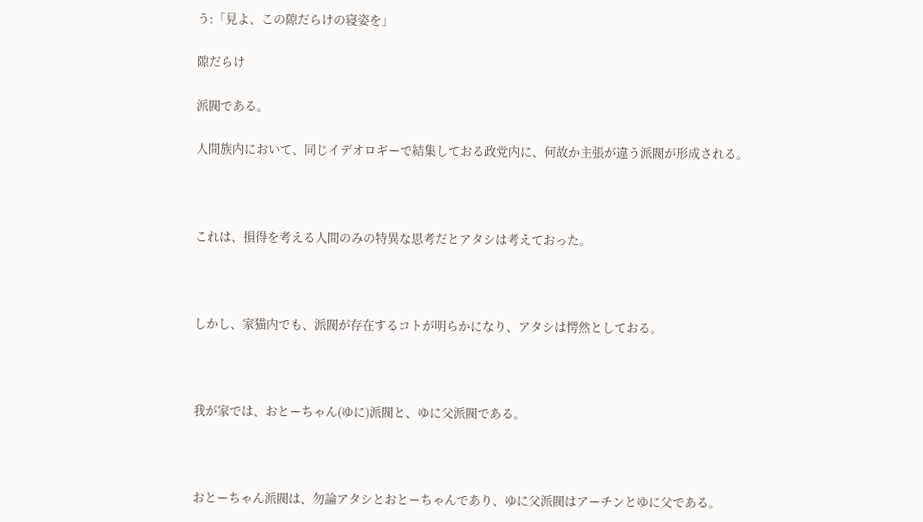う:「見よ、この隙だらけの寝姿を」

隙だらけ

派閥である。

人間族内において、同じイデオロギーで結集しておる政党内に、何故か主張が違う派閥が形成される。



これは、損得を考える人間のみの特異な思考だとアタシは考えておった。



しかし、家猫内でも、派閥が存在するコトが明らかになり、アタシは愕然としておる。



我が家では、おとーちゃん(ゆに)派閥と、ゆに父派閥である。



おとーちゃん派閥は、勿論アタシとおとーちゃんであり、ゆに父派閥はアーチンとゆに父である。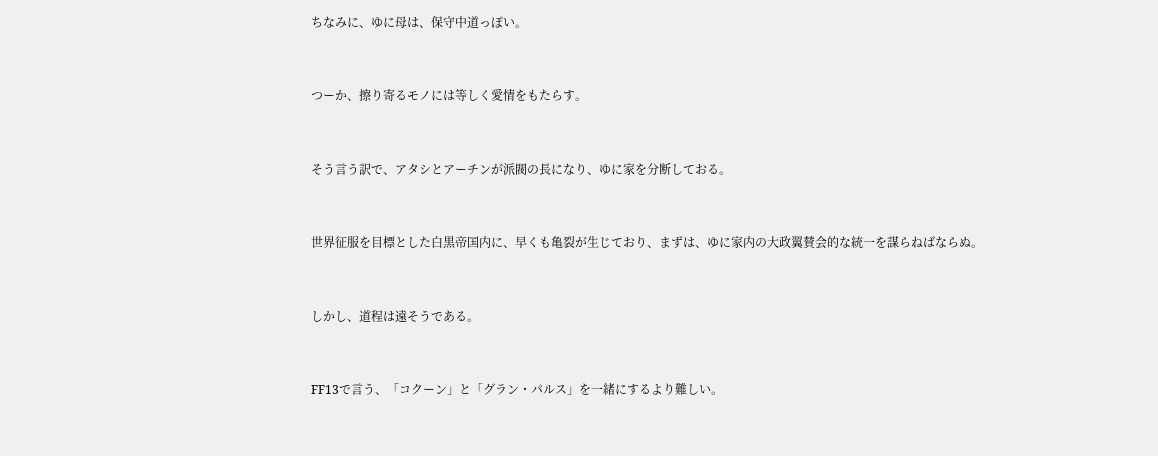ちなみに、ゆに母は、保守中道っぽい。



つーか、擦り寄るモノには等しく愛情をもたらす。



そう言う訳で、アタシとアーチンが派閥の長になり、ゆに家を分断しておる。



世界征服を目標とした白黒帝国内に、早くも亀裂が生じており、まずは、ゆに家内の大政翼賛会的な統一を謀らねばならぬ。



しかし、道程は遠そうである。



FF13で言う、「コクーン」と「グラン・パルス」を一緒にするより難しい。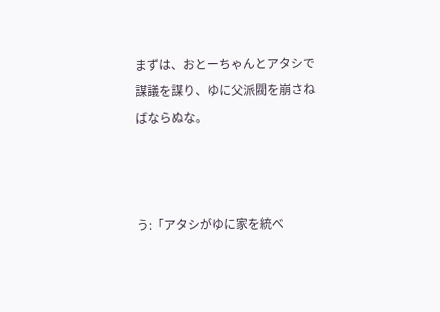まずは、おとーちゃんとアタシで謀議を謀り、ゆに父派閥を崩さねばならぬな。



う:「アタシがゆに家を統べ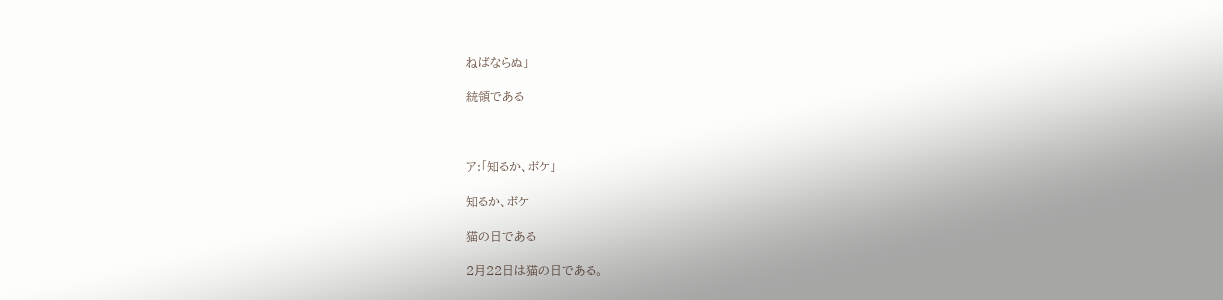ねばならぬ」

統領である



ア:「知るか、ボケ」

知るか、ボケ

猫の日である

2月22日は猫の日である。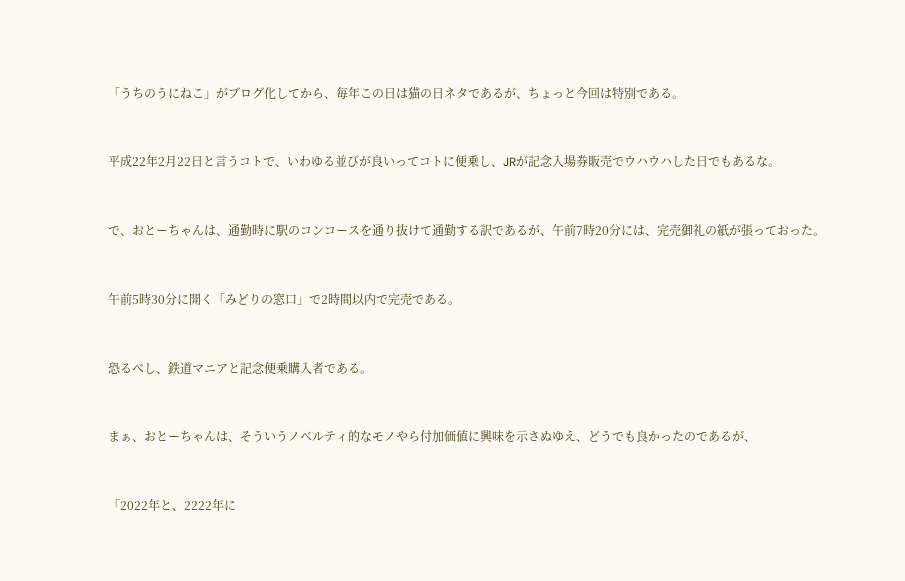「うちのうにねこ」がブログ化してから、毎年この日は猫の日ネタであるが、ちょっと今回は特別である。



平成22年2月22日と言うコトで、いわゆる並びが良いってコトに便乗し、JRが記念入場券販売でウハウハした日でもあるな。



で、おとーちゃんは、通勤時に駅のコンコースを通り抜けて通勤する訳であるが、午前7時20分には、完売御礼の紙が張っておった。



午前5時30分に開く「みどりの窓口」で2時間以内で完売である。



恐るべし、鉄道マニアと記念便乗購入者である。



まぁ、おとーちゃんは、そういうノベルティ的なモノやら付加価値に興味を示さぬゆえ、どうでも良かったのであるが、



「2022年と、2222年に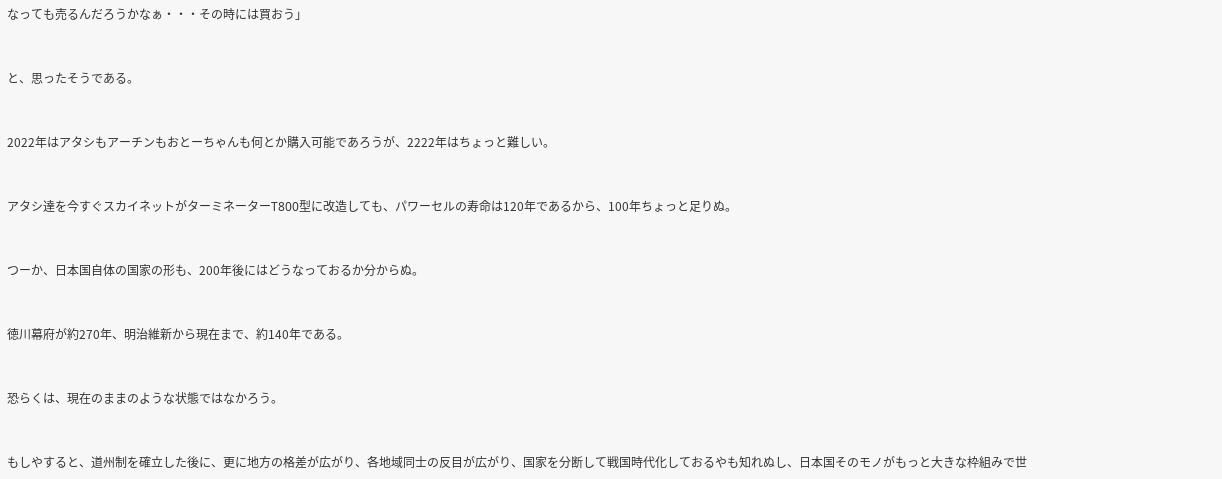なっても売るんだろうかなぁ・・・その時には買おう」



と、思ったそうである。



2022年はアタシもアーチンもおとーちゃんも何とか購入可能であろうが、2222年はちょっと難しい。



アタシ達を今すぐスカイネットがターミネーターT800型に改造しても、パワーセルの寿命は120年であるから、100年ちょっと足りぬ。



つーか、日本国自体の国家の形も、200年後にはどうなっておるか分からぬ。



徳川幕府が約270年、明治維新から現在まで、約140年である。



恐らくは、現在のままのような状態ではなかろう。



もしやすると、道州制を確立した後に、更に地方の格差が広がり、各地域同士の反目が広がり、国家を分断して戦国時代化しておるやも知れぬし、日本国そのモノがもっと大きな枠組みで世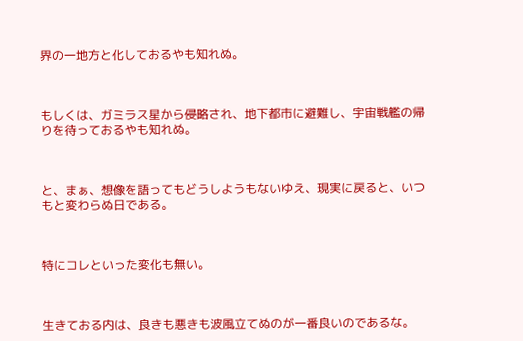界の一地方と化しておるやも知れぬ。



もしくは、ガミラス星から侵略され、地下都市に避難し、宇宙戦艦の帰りを待っておるやも知れぬ。



と、まぁ、想像を語ってもどうしようもないゆえ、現実に戻ると、いつもと変わらぬ日である。



特にコレといった変化も無い。



生きておる内は、良きも悪きも波風立てぬのが一番良いのであるな。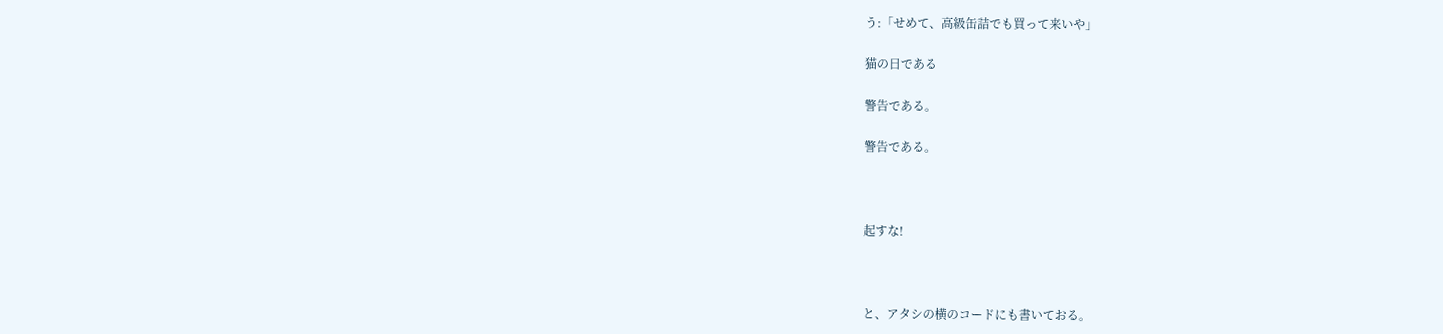う:「せめて、高級缶詰でも買って来いや」

猫の日である

警告である。

警告である。



起すな!



と、アタシの横のコードにも書いておる。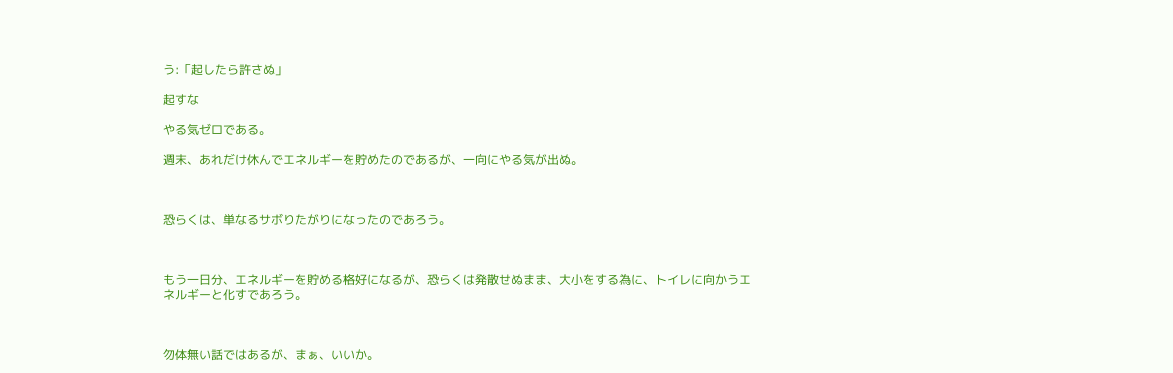う:「起したら許さぬ」

起すな

やる気ゼロである。

週末、あれだけ休んでエネルギーを貯めたのであるが、一向にやる気が出ぬ。



恐らくは、単なるサボりたがりになったのであろう。



もう一日分、エネルギーを貯める格好になるが、恐らくは発散せぬまま、大小をする為に、トイレに向かうエネルギーと化すであろう。



勿体無い話ではあるが、まぁ、いいか。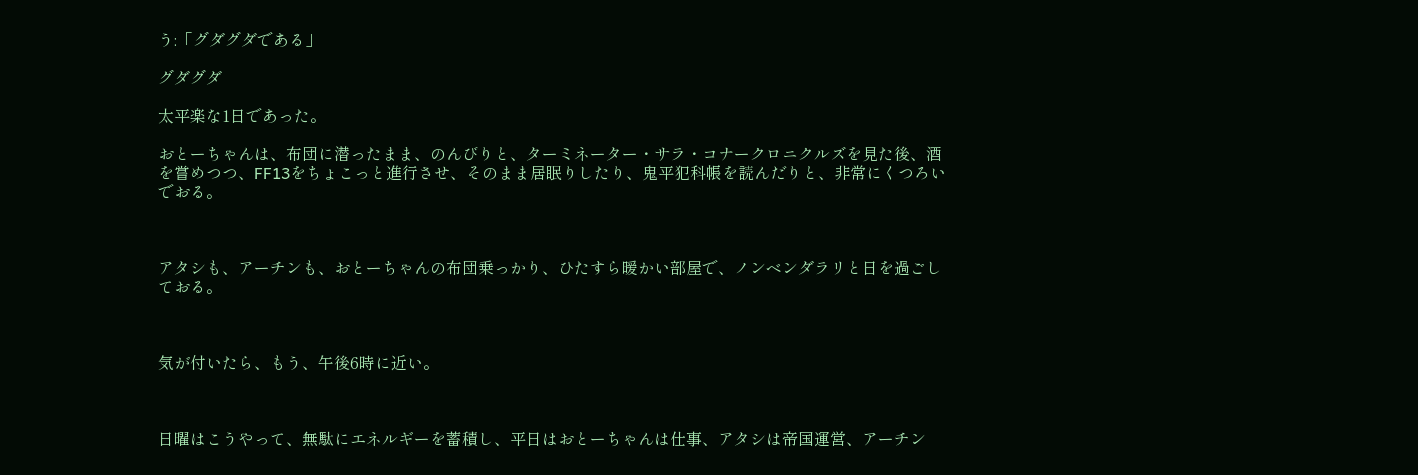う:「グダグダである」

グダグダ

太平楽な1日であった。

おとーちゃんは、布団に潜ったまま、のんびりと、ターミネーター・サラ・コナークロニクルズを見た後、酒を嘗めつつ、FF13をちょこっと進行させ、そのまま居眠りしたり、鬼平犯科帳を読んだりと、非常にくつろいでおる。



アタシも、アーチンも、おとーちゃんの布団乗っかり、ひたすら暖かい部屋で、ノンベンダラリと日を過ごしておる。



気が付いたら、もう、午後6時に近い。



日曜はこうやって、無駄にエネルギーを蓄積し、平日はおとーちゃんは仕事、アタシは帝国運営、アーチン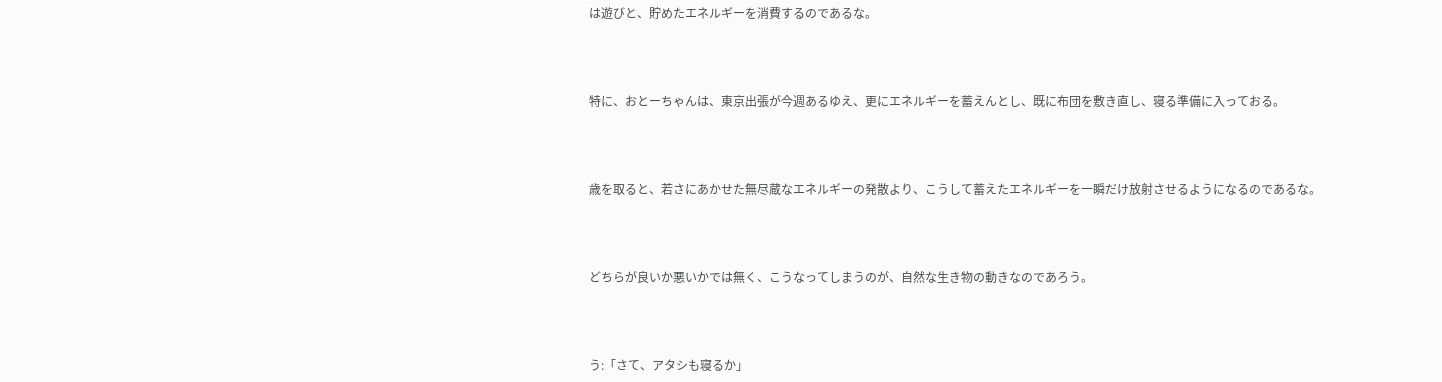は遊びと、貯めたエネルギーを消費するのであるな。



特に、おとーちゃんは、東京出張が今週あるゆえ、更にエネルギーを蓄えんとし、既に布団を敷き直し、寝る準備に入っておる。



歳を取ると、若さにあかせた無尽蔵なエネルギーの発散より、こうして蓄えたエネルギーを一瞬だけ放射させるようになるのであるな。



どちらが良いか悪いかでは無く、こうなってしまうのが、自然な生き物の動きなのであろう。



う:「さて、アタシも寝るか」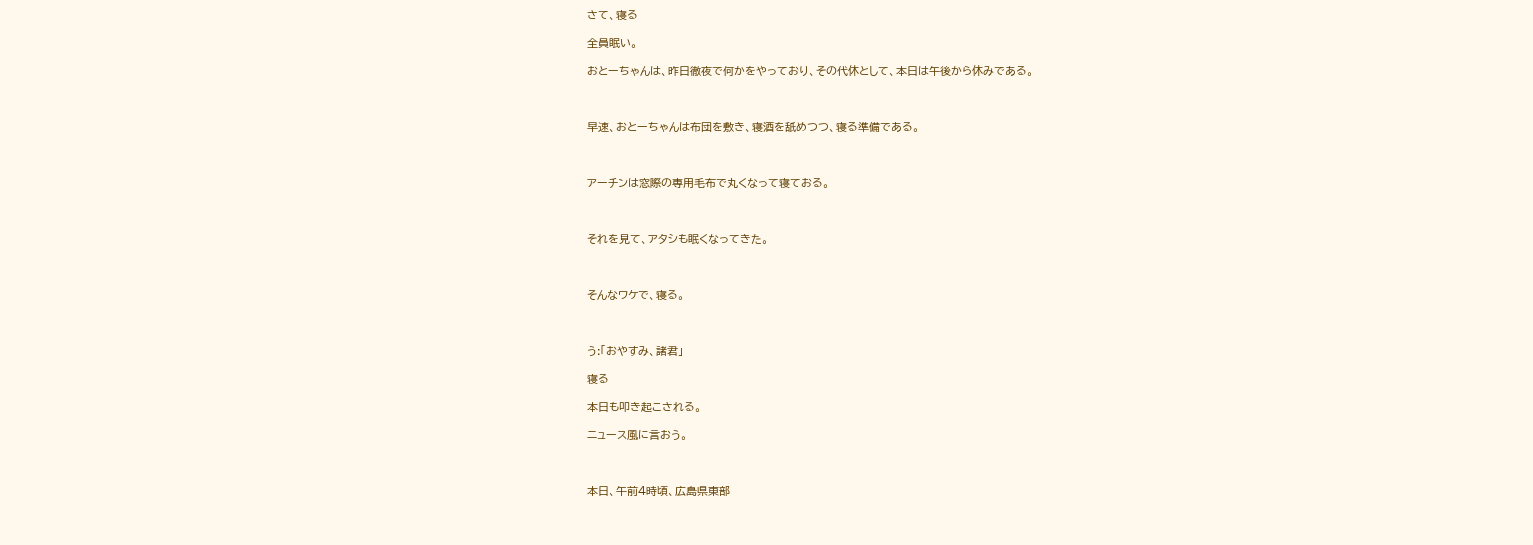さて、寝る

全員眠い。

おとーちゃんは、昨日徹夜で何かをやっており、その代休として、本日は午後から休みである。



早速、おとーちゃんは布団を敷き、寝酒を舐めつつ、寝る準備である。



アーチンは窓際の専用毛布で丸くなって寝ておる。



それを見て、アタシも眠くなってきた。



そんなワケで、寝る。



う:「おやすみ、諸君」

寝る

本日も叩き起こされる。

ニュース風に言おう。



本日、午前4時頃、広島県東部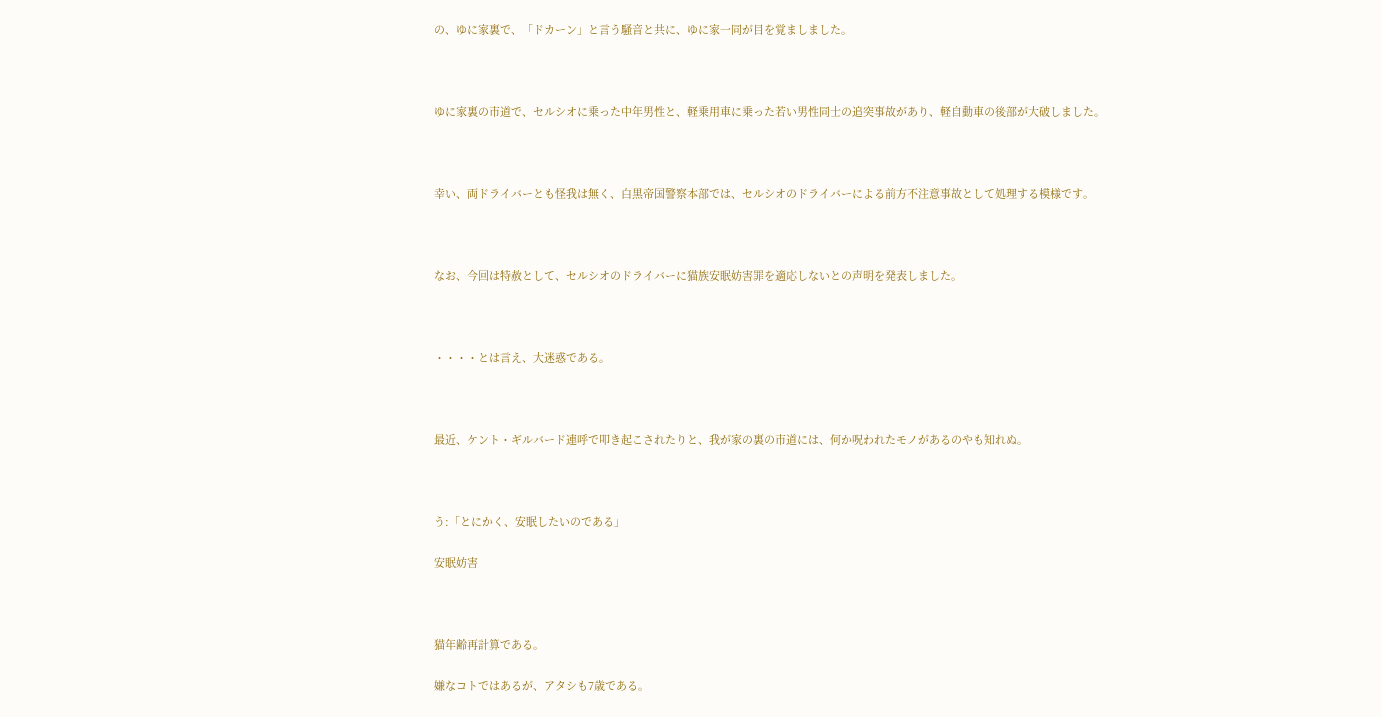の、ゆに家裏で、「ドカーン」と言う騒音と共に、ゆに家一同が目を覚ましました。



ゆに家裏の市道で、セルシオに乗った中年男性と、軽乗用車に乗った若い男性同士の追突事故があり、軽自動車の後部が大破しました。



幸い、両ドライバーとも怪我は無く、白黒帝国警察本部では、セルシオのドライバーによる前方不注意事故として処理する模様です。



なお、今回は特赦として、セルシオのドライバーに猫族安眠妨害罪を適応しないとの声明を発表しました。



・・・・とは言え、大迷惑である。



最近、ケント・ギルバード連呼で叩き起こされたりと、我が家の裏の市道には、何か呪われたモノがあるのやも知れぬ。



う:「とにかく、安眠したいのである」

安眠妨害



猫年齢再計算である。

嫌なコトではあるが、アタシも7歳である。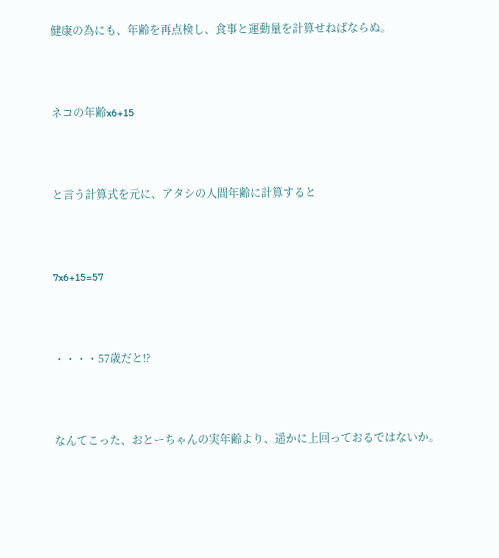健康の為にも、年齢を再点検し、食事と運動量を計算せねばならぬ。



ネコの年齢x6+15



と言う計算式を元に、アタシの人間年齢に計算すると



7x6+15=57



・・・・57歳だと!?



なんてこった、おとーちゃんの実年齢より、遥かに上回っておるではないか。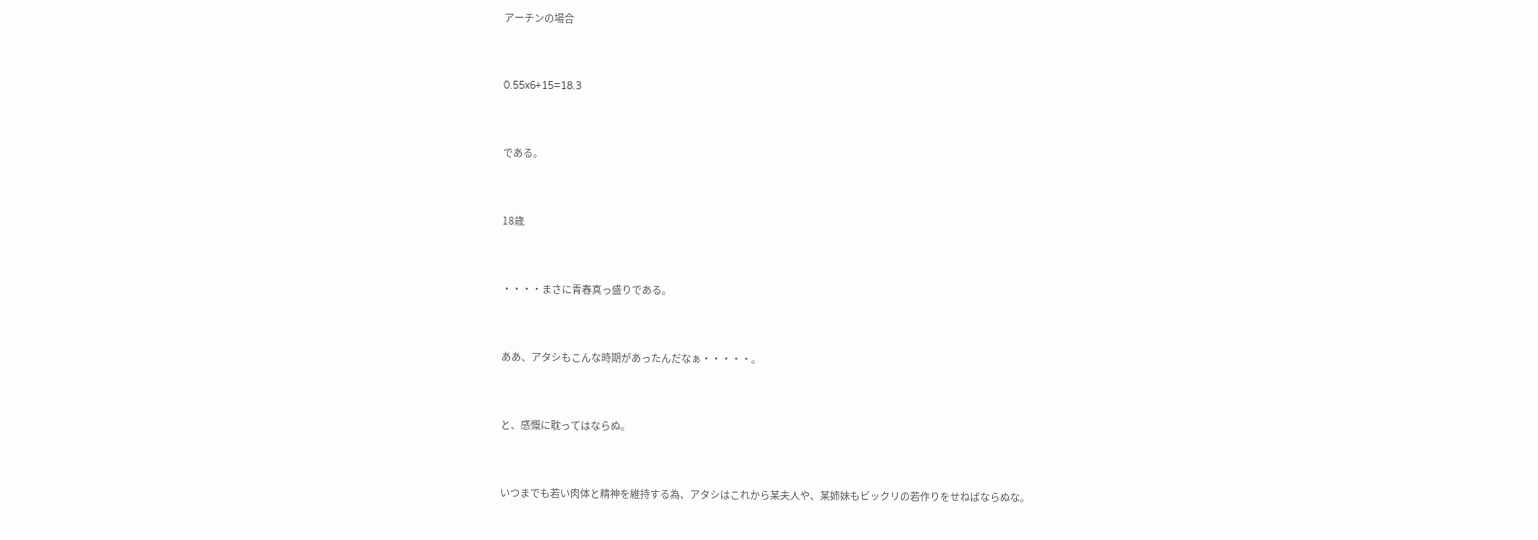アーチンの場合



0.55x6+15=18.3



である。



18歳



・・・・まさに青春真っ盛りである。



ああ、アタシもこんな時期があったんだなぁ・・・・・。



と、感慨に耽ってはならぬ。



いつまでも若い肉体と精神を維持する為、アタシはこれから某夫人や、某姉妹もビックリの若作りをせねばならぬな。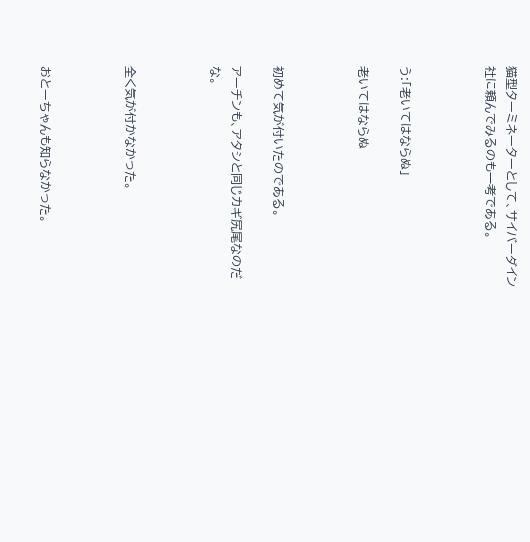猫型ターミネーターとして、サイバーダイン社に頼んでみるのも一考である。



う:「老いてはならぬ」

老いてはならぬ



初めて気が付いたのである。

アーチンも、アタシと同じカギ尻尾なのだな。



全く気が付かなかった。



おとーちゃんも知らなかった。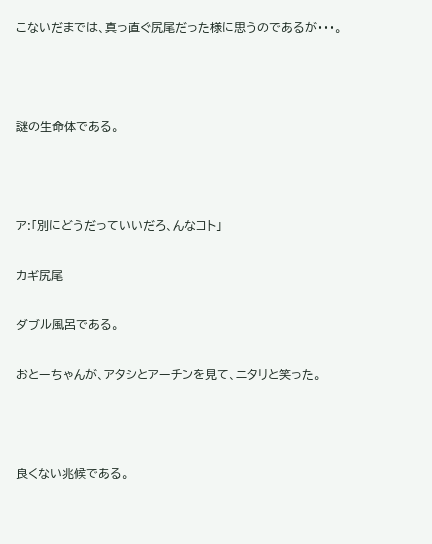こないだまでは、真っ直ぐ尻尾だった様に思うのであるが・・・。



謎の生命体である。



ア:「別にどうだっていいだろ、んなコト」

カギ尻尾

ダブル風呂である。

おとーちゃんが、アタシとアーチンを見て、ニタリと笑った。



良くない兆候である。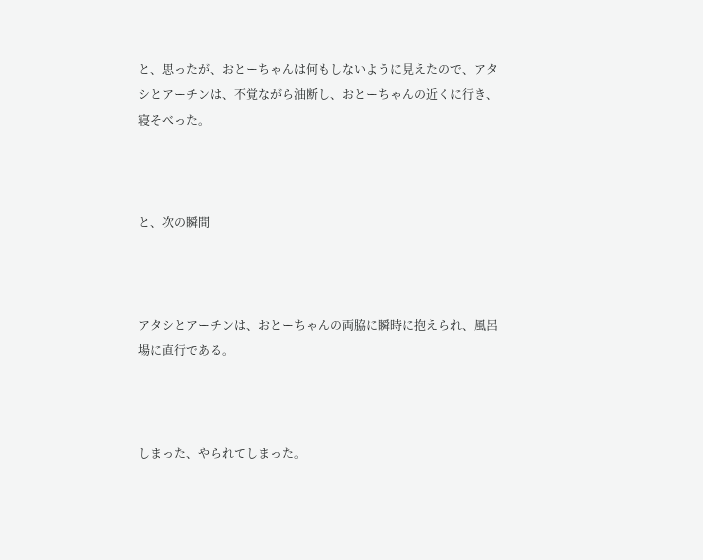と、思ったが、おとーちゃんは何もしないように見えたので、アタシとアーチンは、不覚ながら油断し、おとーちゃんの近くに行き、寝そべった。



と、次の瞬間



アタシとアーチンは、おとーちゃんの両脇に瞬時に抱えられ、風呂場に直行である。



しまった、やられてしまった。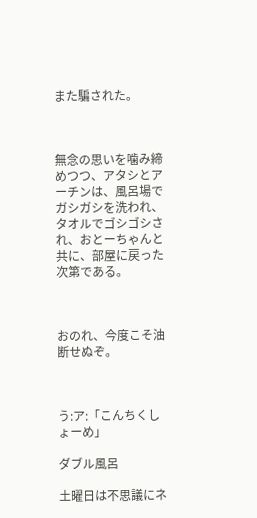また騙された。



無念の思いを噛み締めつつ、アタシとアーチンは、風呂場でガシガシを洗われ、タオルでゴシゴシされ、おとーちゃんと共に、部屋に戻った次第である。



おのれ、今度こそ油断せぬぞ。



う:ア:「こんちくしょーめ」

ダブル風呂

土曜日は不思議にネ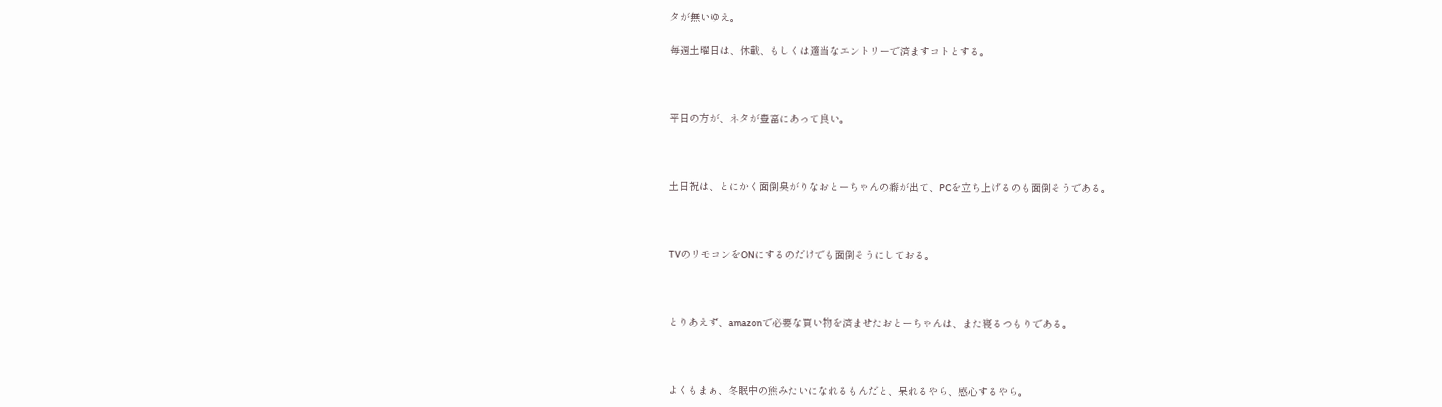タが無いゆえ。

毎週土曜日は、休載、もしくは適当なエントリーで済ますコトとする。



平日の方が、ネタが豊富にあって良い。



土日祝は、とにかく面倒臭がりなおとーちゃんの癖が出て、PCを立ち上げるのも面倒そうである。



TVのリモコンをONにするのだけでも面倒そうにしておる。



とりあえず、amazonで必要な買い物を済ませたおとーちゃんは、また寝るつもりである。



よくもまぁ、冬眠中の熊みたいになれるもんだと、呆れるやら、感心するやら。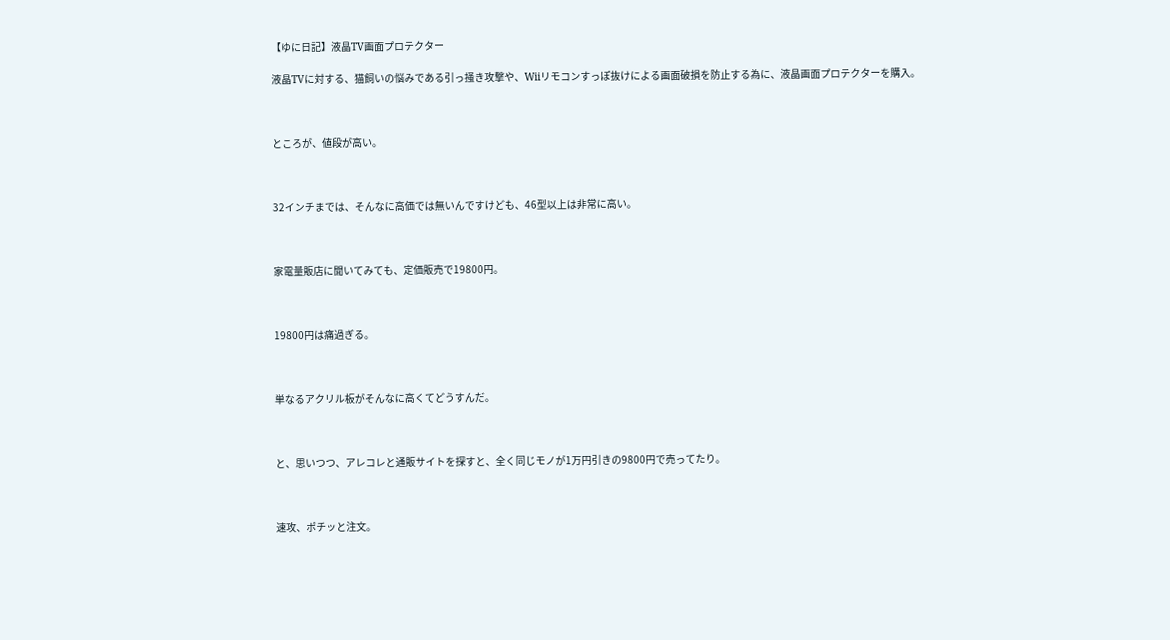【ゆに日記】液晶TV画面プロテクター

液晶TVに対する、猫飼いの悩みである引っ掻き攻撃や、Wiiリモコンすっぽ抜けによる画面破損を防止する為に、液晶画面プロテクターを購入。



ところが、値段が高い。



32インチまでは、そんなに高価では無いんですけども、46型以上は非常に高い。



家電量販店に聞いてみても、定価販売で19800円。



19800円は痛過ぎる。



単なるアクリル板がそんなに高くてどうすんだ。



と、思いつつ、アレコレと通販サイトを探すと、全く同じモノが1万円引きの9800円で売ってたり。



速攻、ポチッと注文。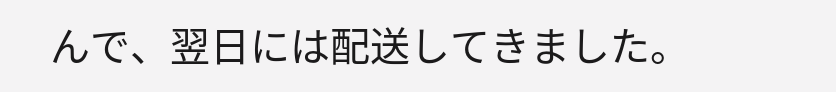んで、翌日には配送してきました。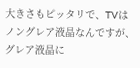大きさもピッタリで、TVはノングレア液晶なんですが、グレア液晶に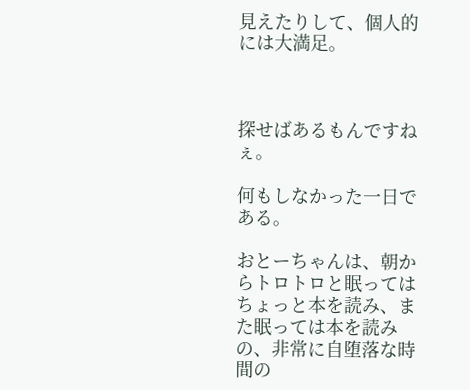見えたりして、個人的には大満足。



探せばあるもんですねぇ。

何もしなかった一日である。

おとーちゃんは、朝からトロトロと眠ってはちょっと本を読み、また眠っては本を読みの、非常に自堕落な時間の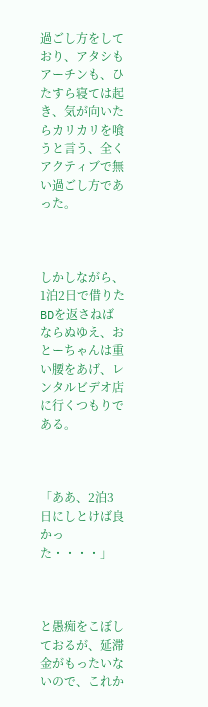過ごし方をしており、アタシもアーチンも、ひたすら寝ては起き、気が向いたらカリカリを喰うと言う、全くアクティブで無い過ごし方であった。



しかしながら、1泊2日で借りたBDを返さねばならぬゆえ、おとーちゃんは重い腰をあげ、レンタルビデオ店に行くつもりである。



「ああ、2泊3日にしとけば良かった・・・・」



と愚痴をこぼしておるが、延滞金がもったいないので、これか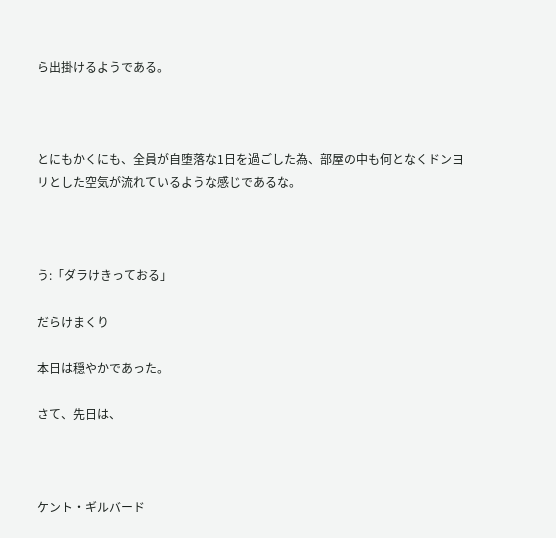ら出掛けるようである。



とにもかくにも、全員が自堕落な1日を過ごした為、部屋の中も何となくドンヨリとした空気が流れているような感じであるな。



う:「ダラけきっておる」

だらけまくり

本日は穏やかであった。

さて、先日は、



ケント・ギルバード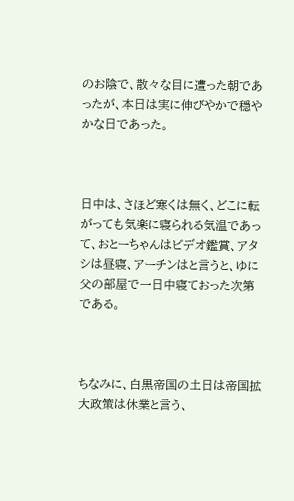のお陰で、散々な目に遭った朝であったが、本日は実に伸びやかで穏やかな日であった。



日中は、さほど寒くは無く、どこに転がっても気楽に寝られる気温であって、おとーちゃんはビデオ鑑賞、アタシは昼寝、アーチンはと言うと、ゆに父の部屋で一日中寝ておった次第である。



ちなみに、白黒帝国の土日は帝国拡大政策は休業と言う、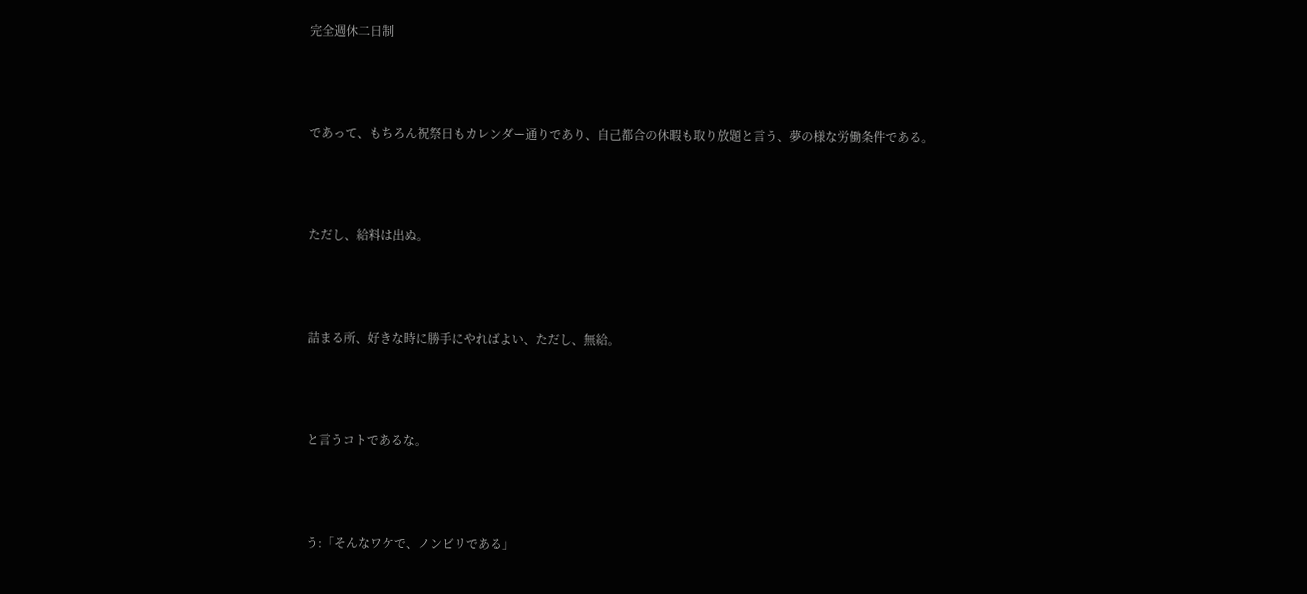完全週休二日制



であって、もちろん祝祭日もカレンダー通りであり、自己都合の休暇も取り放題と言う、夢の様な労働条件である。



ただし、給料は出ぬ。



詰まる所、好きな時に勝手にやればよい、ただし、無給。



と言うコトであるな。



う:「そんなワケで、ノンビリである」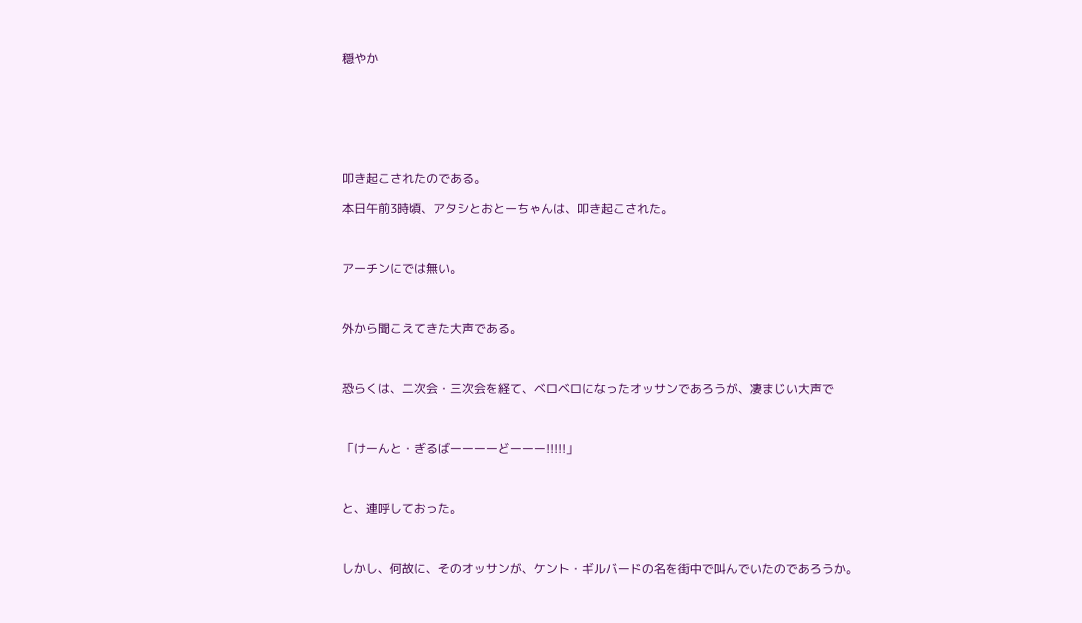穏やか







叩き起こされたのである。

本日午前3時頃、アタシとおとーちゃんは、叩き起こされた。



アーチンにでは無い。



外から聞こえてきた大声である。



恐らくは、二次会・三次会を経て、ベロベロになったオッサンであろうが、凄まじい大声で



「けーんと・ぎるばーーーーどーーー!!!!!」



と、連呼しておった。



しかし、何故に、そのオッサンが、ケント・ギルバードの名を街中で叫んでいたのであろうか。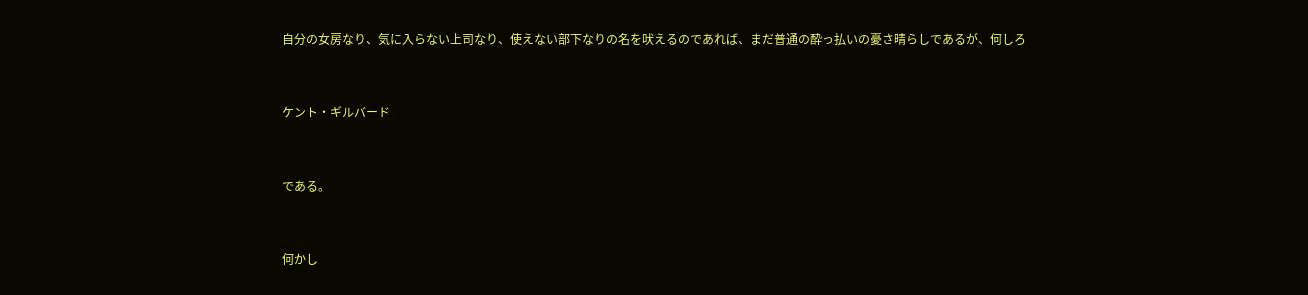自分の女房なり、気に入らない上司なり、使えない部下なりの名を吠えるのであれば、まだ普通の酔っ払いの憂さ晴らしであるが、何しろ



ケント・ギルバード



である。



何かし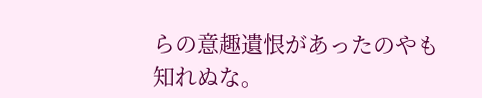らの意趣遺恨があったのやも知れぬな。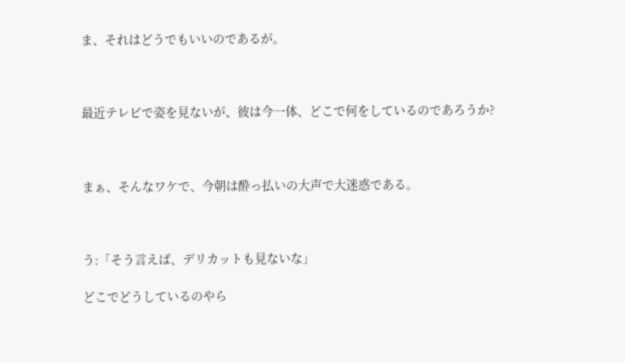ま、それはどうでもいいのであるが。



最近テレビで姿を見ないが、彼は今一体、どこで何をしているのであろうか?



まぁ、そんなワケで、今朝は酔っ払いの大声で大迷惑である。



う:「そう言えば、デリカットも見ないな」

どこでどうしているのやら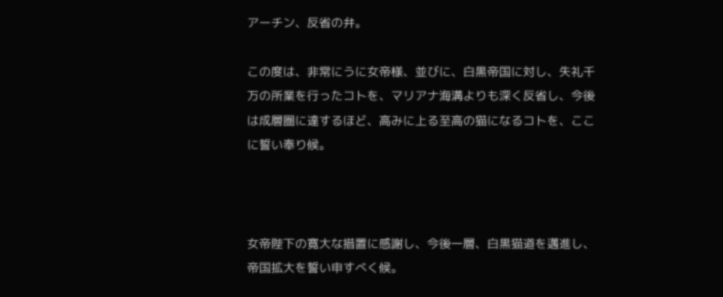アーチン、反省の弁。

この度は、非常にうに女帝様、並びに、白黒帝国に対し、失礼千万の所業を行ったコトを、マリアナ海溝よりも深く反省し、今後は成層圏に達するほど、高みに上る至高の猫になるコトを、ここに誓い奉り候。



女帝陛下の寛大な措置に感謝し、今後一層、白黒猫道を邁進し、帝国拡大を誓い申すべく候。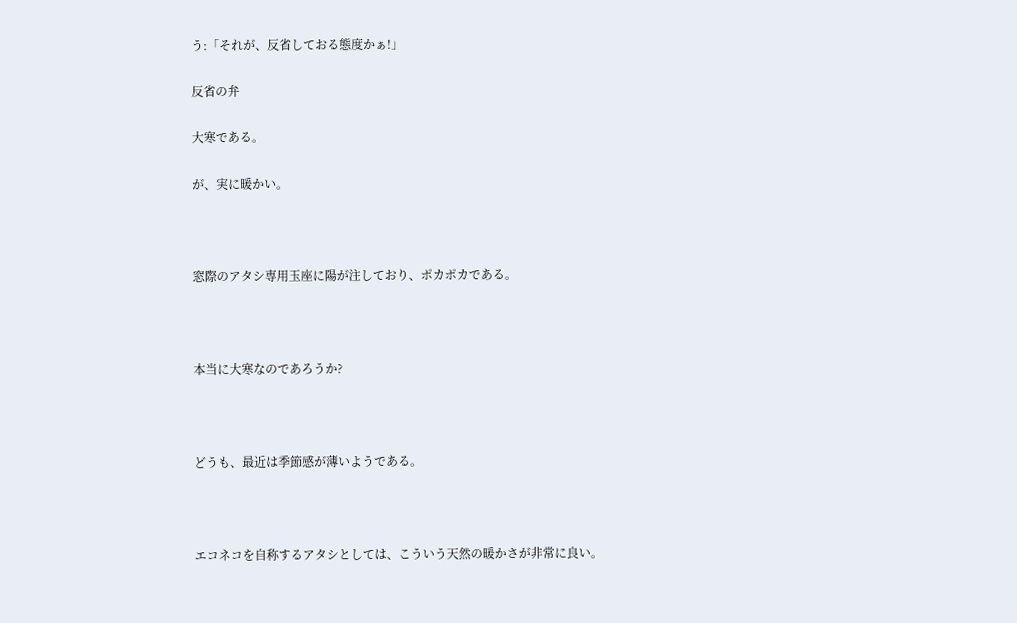う:「それが、反省しておる態度かぁ!」

反省の弁

大寒である。

が、実に暖かい。



窓際のアタシ専用玉座に陽が注しており、ポカポカである。



本当に大寒なのであろうか?



どうも、最近は季節感が薄いようである。



エコネコを自称するアタシとしては、こういう天然の暖かさが非常に良い。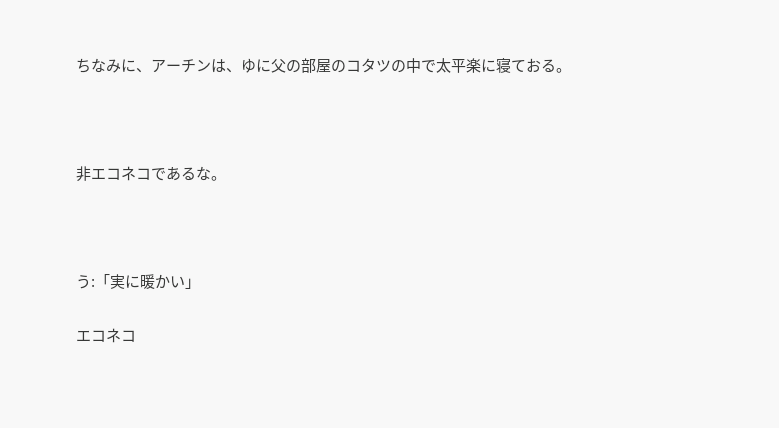ちなみに、アーチンは、ゆに父の部屋のコタツの中で太平楽に寝ておる。



非エコネコであるな。



う:「実に暖かい」

エコネコ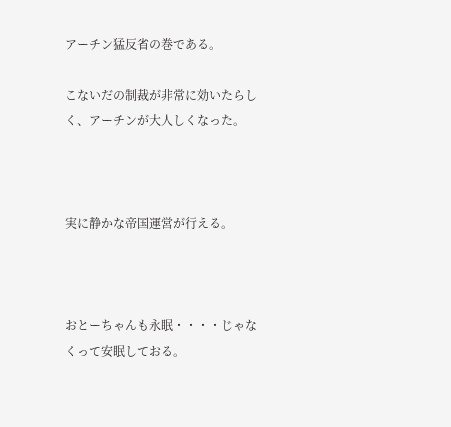アーチン猛反省の巻である。

こないだの制裁が非常に効いたらしく、アーチンが大人しくなった。



実に静かな帝国運営が行える。



おとーちゃんも永眠・・・・じゃなくって安眠しておる。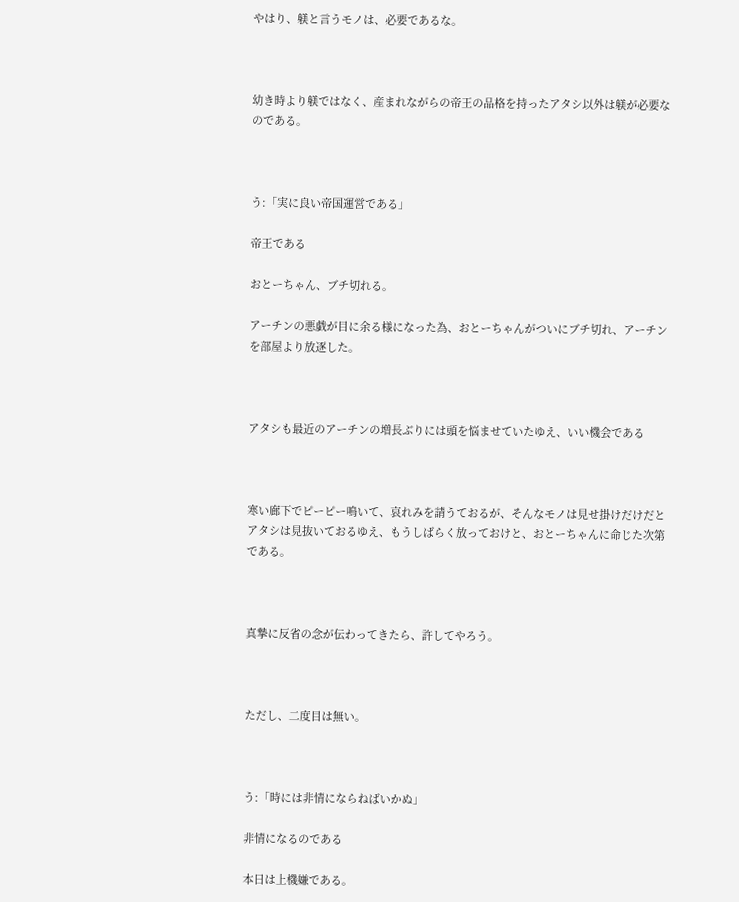やはり、躾と言うモノは、必要であるな。



幼き時より躾ではなく、産まれながらの帝王の品格を持ったアタシ以外は躾が必要なのである。



う:「実に良い帝国運営である」

帝王である

おとーちゃん、ブチ切れる。

アーチンの悪戯が目に余る様になった為、おとーちゃんがついにブチ切れ、アーチンを部屋より放逐した。



アタシも最近のアーチンの増長ぶりには頭を悩ませていたゆえ、いい機会である



寒い廊下でピーピー鳴いて、哀れみを請うておるが、そんなモノは見せ掛けだけだとアタシは見抜いておるゆえ、もうしばらく放っておけと、おとーちゃんに命じた次第である。



真摯に反省の念が伝わってきたら、許してやろう。



ただし、二度目は無い。



う:「時には非情にならねばいかぬ」

非情になるのである

本日は上機嫌である。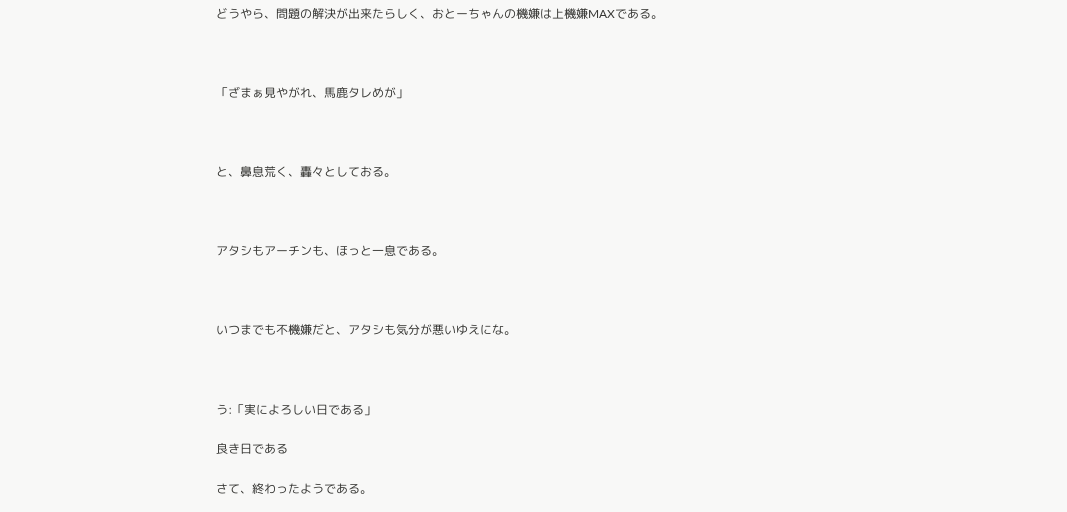どうやら、問題の解決が出来たらしく、おとーちゃんの機嫌は上機嫌MAXである。



「ざまぁ見やがれ、馬鹿タレめが」



と、鼻息荒く、轟々としておる。



アタシもアーチンも、ほっと一息である。



いつまでも不機嫌だと、アタシも気分が悪いゆえにな。



う:「実によろしい日である」

良き日である

さて、終わったようである。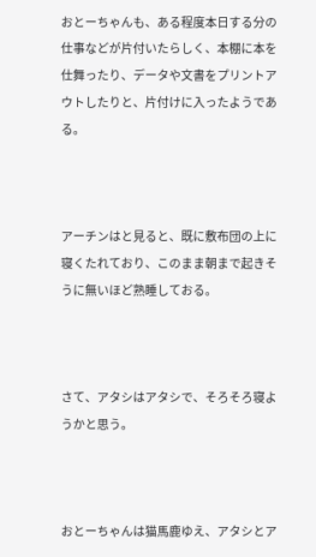おとーちゃんも、ある程度本日する分の仕事などが片付いたらしく、本棚に本を仕舞ったり、データや文書をプリントアウトしたりと、片付けに入ったようである。



アーチンはと見ると、既に敷布団の上に寝くたれており、このまま朝まで起きそうに無いほど熟睡しておる。



さて、アタシはアタシで、そろそろ寝ようかと思う。



おとーちゃんは猫馬鹿ゆえ、アタシとア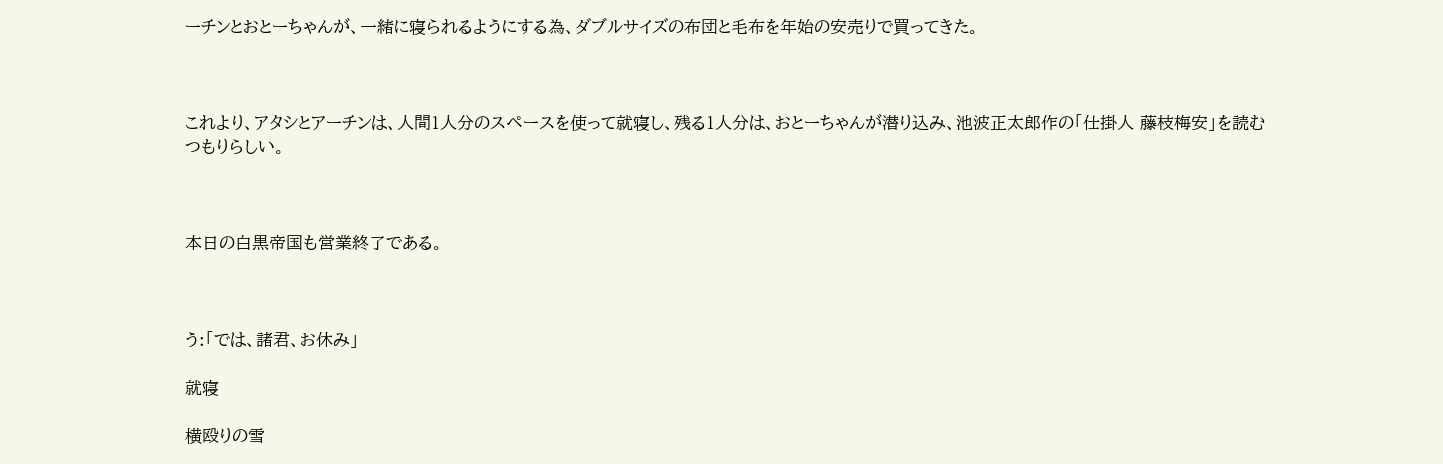ーチンとおとーちゃんが、一緒に寝られるようにする為、ダブルサイズの布団と毛布を年始の安売りで買ってきた。



これより、アタシとアーチンは、人間1人分のスペースを使って就寝し、残る1人分は、おとーちゃんが潜り込み、池波正太郎作の「仕掛人 藤枝梅安」を読むつもりらしい。



本日の白黒帝国も営業終了である。



う:「では、諸君、お休み」

就寝

横殴りの雪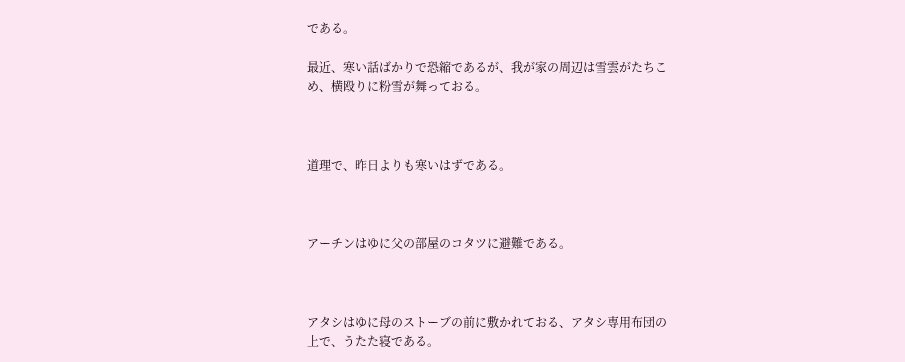である。

最近、寒い話ばかりで恐縮であるが、我が家の周辺は雪雲がたちこめ、横殴りに粉雪が舞っておる。



道理で、昨日よりも寒いはずである。



アーチンはゆに父の部屋のコタツに避難である。



アタシはゆに母のストーブの前に敷かれておる、アタシ専用布団の上で、うたた寝である。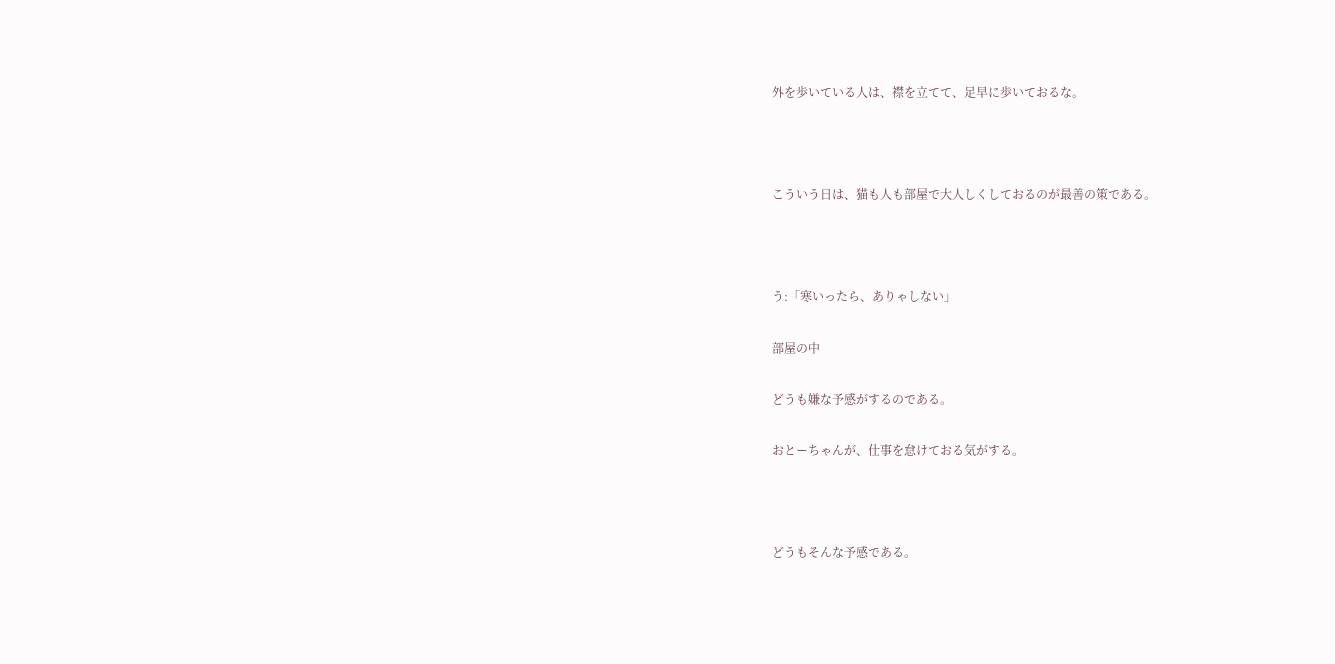外を歩いている人は、襟を立てて、足早に歩いておるな。



こういう日は、猫も人も部屋で大人しくしておるのが最善の策である。



う:「寒いったら、ありゃしない」

部屋の中

どうも嫌な予感がするのである。

おとーちゃんが、仕事を怠けておる気がする。



どうもそんな予感である。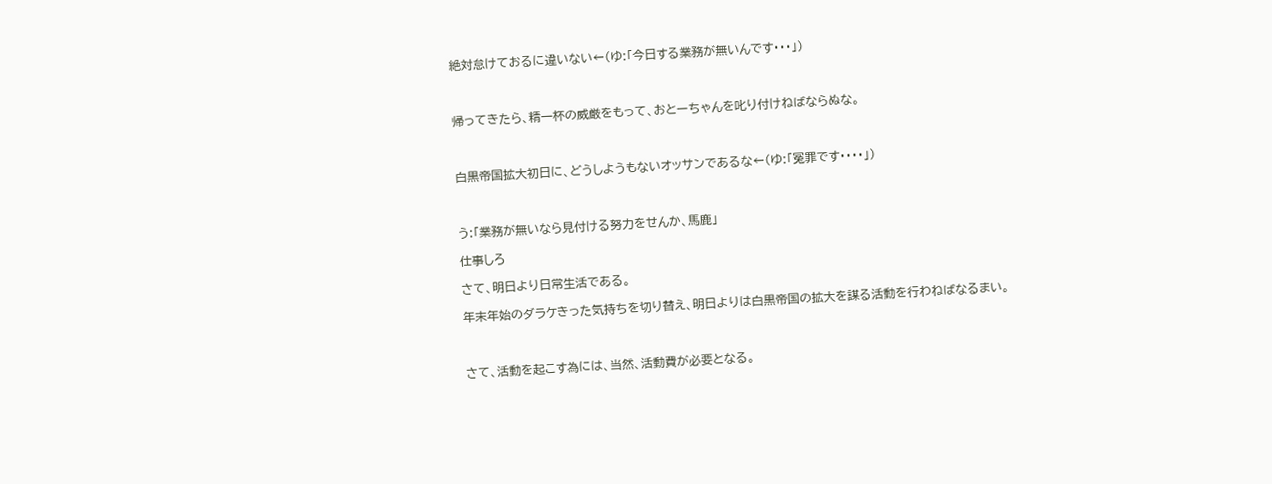絶対怠けておるに違いない←(ゆ:「今日する業務が無いんです・・・」)



帰ってきたら、精一杯の威厳をもって、おとーちゃんを叱り付けねばならぬな。



白黒帝国拡大初日に、どうしようもないオッサンであるな←(ゆ:「冤罪です・・・・」)



う:「業務が無いなら見付ける努力をせんか、馬鹿」

仕事しろ

さて、明日より日常生活である。

年末年始のダラケきった気持ちを切り替え、明日よりは白黒帝国の拡大を謀る活動を行わねばなるまい。



さて、活動を起こす為には、当然、活動費が必要となる。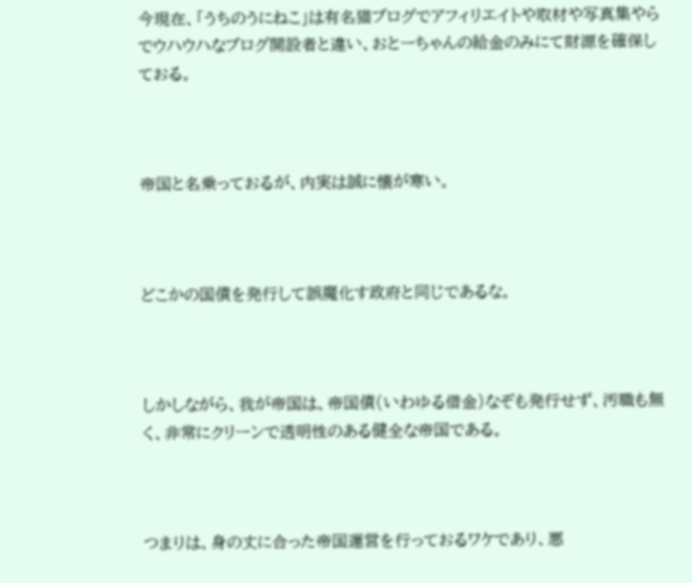今現在、「うちのうにねこ」は有名猫ブログでアフィリエイトや取材や写真集やらでウハウハなブログ開設者と違い、おとーちゃんの給金のみにて財源を確保しておる。



帝国と名乗っておるが、内実は誠に懐が寒い。



どこかの国債を発行して誤魔化す政府と同じであるな。



しかしながら、我が帝国は、帝国債(いわゆる借金)なぞも発行せず、汚職も無く、非常にクリーンで透明性のある健全な帝国である。



つまりは、身の丈に合った帝国運営を行っておるワケであり、悪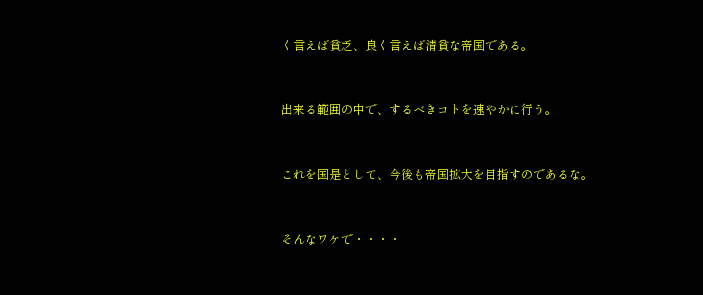く言えば貧乏、良く言えば清貧な帝国である。



出来る範囲の中で、するべきコトを速やかに行う。



これを国是として、今後も帝国拡大を目指すのであるな。



そんなワケで・・・・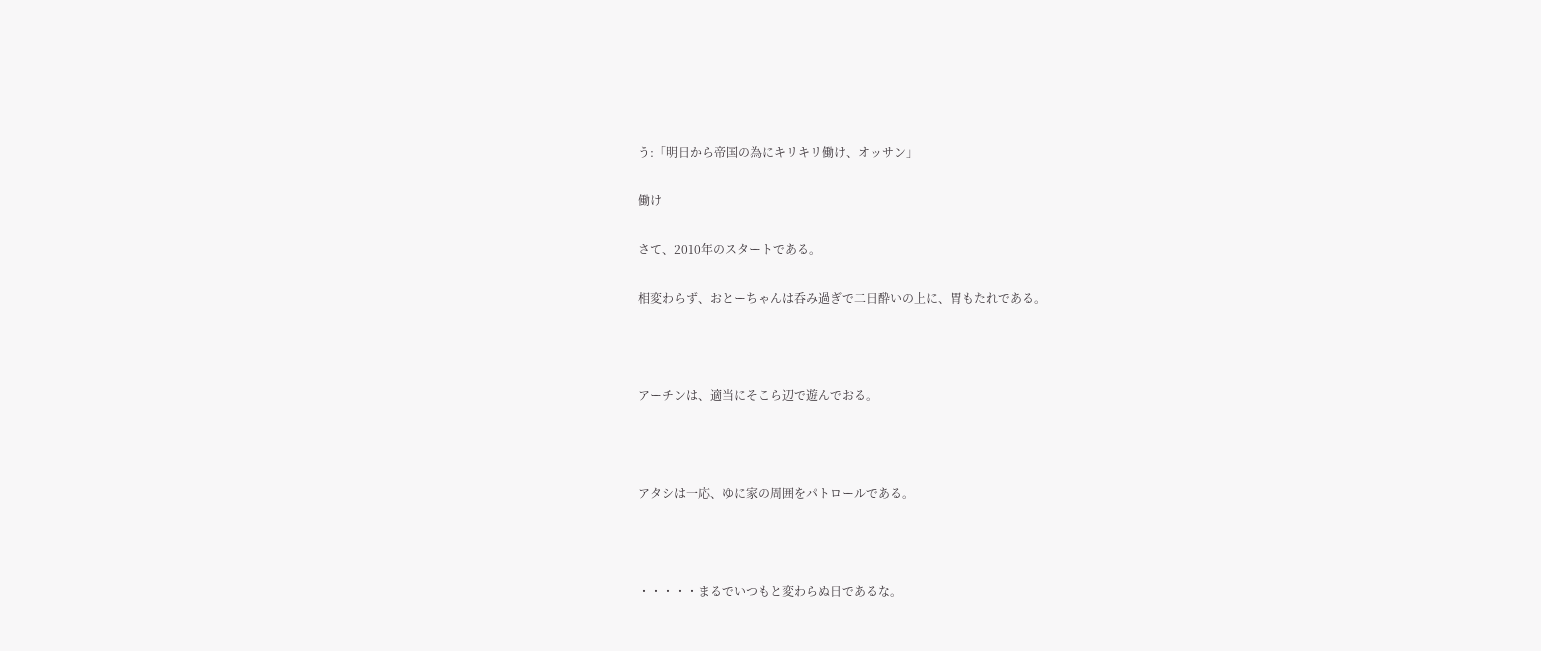う:「明日から帝国の為にキリキリ働け、オッサン」

働け

さて、2010年のスタートである。

相変わらず、おとーちゃんは呑み過ぎで二日酔いの上に、胃もたれである。



アーチンは、適当にそこら辺で遊んでおる。



アタシは一応、ゆに家の周囲をパトロールである。



・・・・・まるでいつもと変わらぬ日であるな。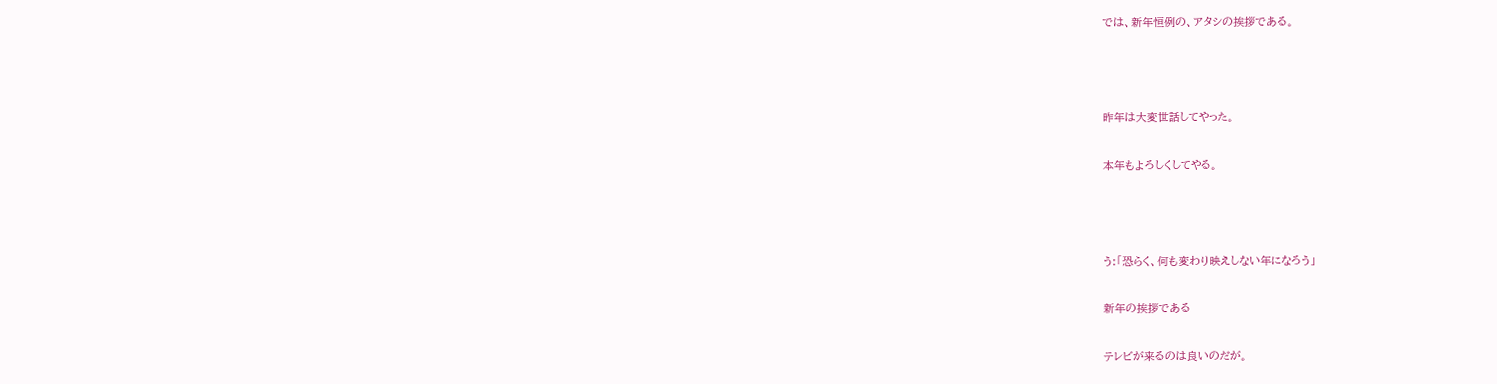では、新年恒例の、アタシの挨拶である。



昨年は大変世話してやった。

本年もよろしくしてやる。



う:「恐らく、何も変わり映えしない年になろう」

新年の挨拶である

テレビが来るのは良いのだが。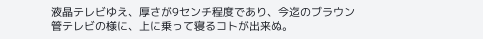液晶テレビゆえ、厚さが9センチ程度であり、今迄のブラウン管テレビの様に、上に乗って寝るコトが出来ぬ。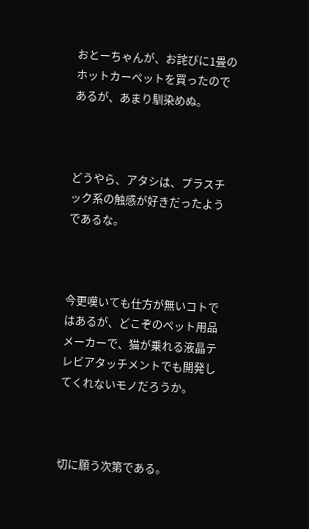おとーちゃんが、お詫びに1畳のホットカーペットを買ったのであるが、あまり馴染めぬ。



どうやら、アタシは、プラスチック系の触感が好きだったようであるな。



今更嘆いても仕方が無いコトではあるが、どこぞのペット用品メーカーで、猫が乗れる液晶テレビアタッチメントでも開発してくれないモノだろうか。



切に願う次第である。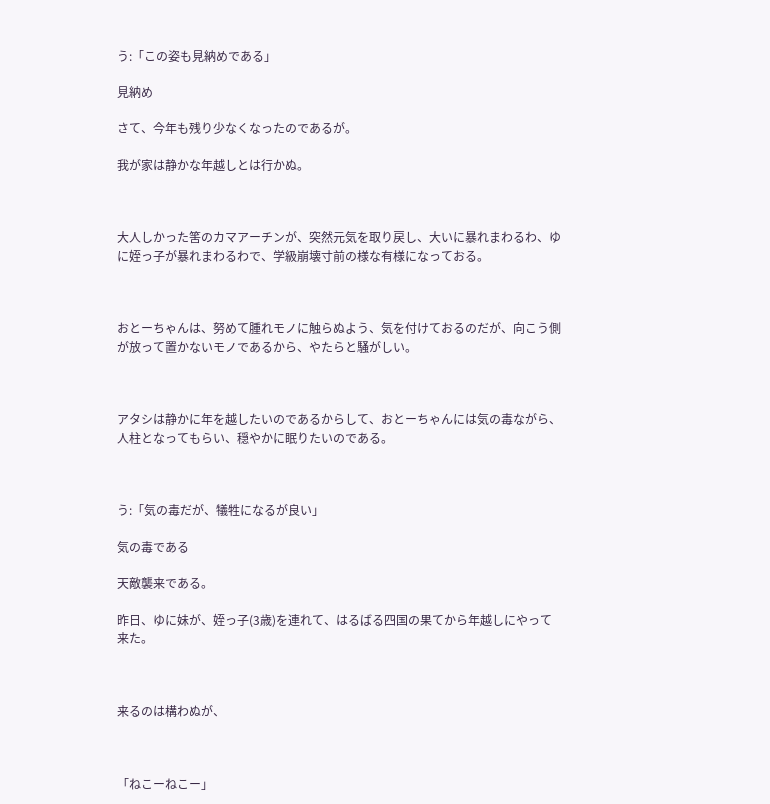う:「この姿も見納めである」

見納め

さて、今年も残り少なくなったのであるが。

我が家は静かな年越しとは行かぬ。



大人しかった筈のカマアーチンが、突然元気を取り戻し、大いに暴れまわるわ、ゆに姪っ子が暴れまわるわで、学級崩壊寸前の様な有様になっておる。



おとーちゃんは、努めて腫れモノに触らぬよう、気を付けておるのだが、向こう側が放って置かないモノであるから、やたらと騒がしい。



アタシは静かに年を越したいのであるからして、おとーちゃんには気の毒ながら、人柱となってもらい、穏やかに眠りたいのである。



う:「気の毒だが、犠牲になるが良い」

気の毒である

天敵襲来である。

昨日、ゆに妹が、姪っ子(3歳)を連れて、はるばる四国の果てから年越しにやって来た。



来るのは構わぬが、



「ねこーねこー」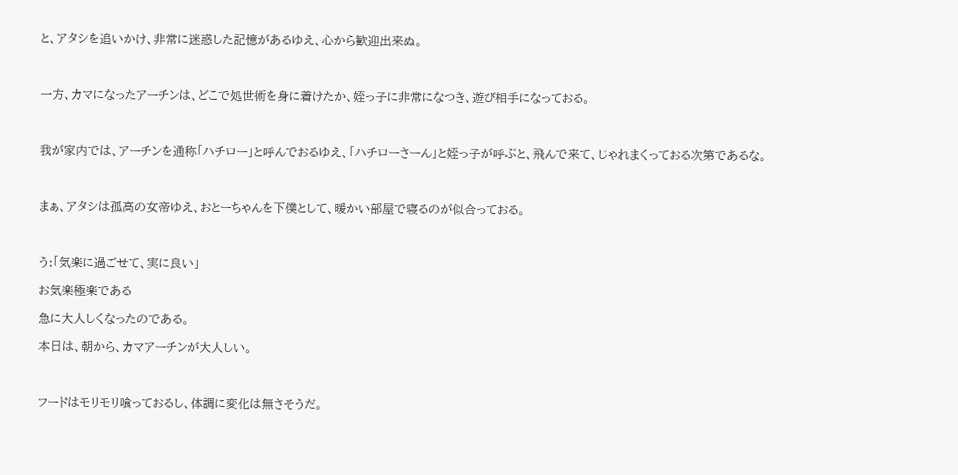と、アタシを追いかけ、非常に迷惑した記憶があるゆえ、心から歓迎出来ぬ。



一方、カマになったアーチンは、どこで処世術を身に着けたか、姪っ子に非常になつき、遊び相手になっておる。



我が家内では、アーチンを通称「ハチロー」と呼んでおるゆえ、「ハチローさーん」と姪っ子が呼ぶと、飛んで来て、じゃれまくっておる次第であるな。



まぁ、アタシは孤高の女帝ゆえ、おとーちゃんを下僕として、暖かい部屋で寝るのが似合っておる。



う:「気楽に過ごせて、実に良い」

お気楽極楽である

急に大人しくなったのである。

本日は、朝から、カマアーチンが大人しい。



フードはモリモリ喰っておるし、体調に変化は無さそうだ。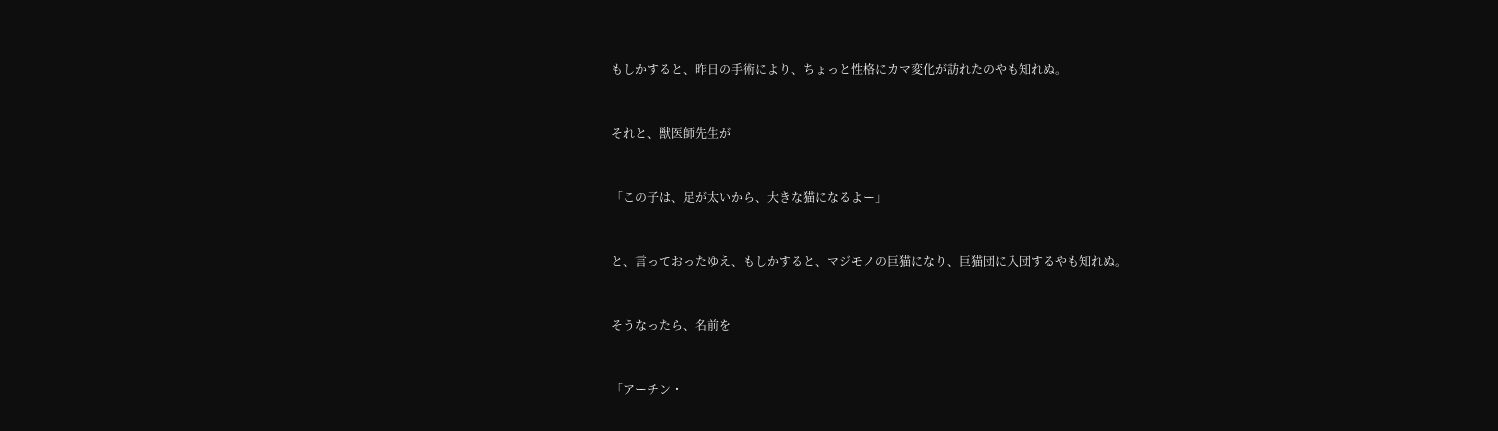もしかすると、昨日の手術により、ちょっと性格にカマ変化が訪れたのやも知れぬ。



それと、獣医師先生が



「この子は、足が太いから、大きな猫になるよー」



と、言っておったゆえ、もしかすると、マジモノの巨猫になり、巨猫団に入団するやも知れぬ。



そうなったら、名前を



「アーチン・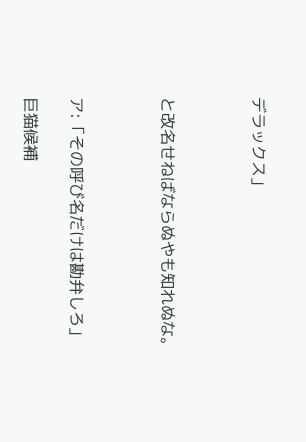デラックス」



と改名せねばならぬやも知れぬな。



ア:「その呼び名だけは勘弁しろ」

巨猫候補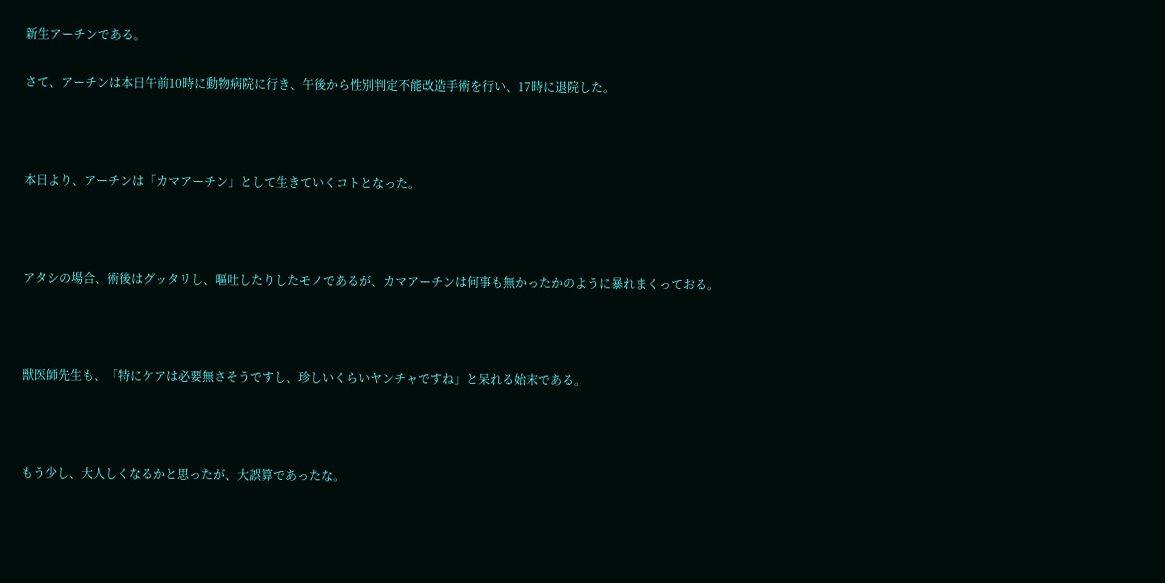新生アーチンである。

さて、アーチンは本日午前10時に動物病院に行き、午後から性別判定不能改造手術を行い、17時に退院した。



本日より、アーチンは「カマアーチン」として生きていくコトとなった。



アタシの場合、術後はグッタリし、嘔吐したりしたモノであるが、カマアーチンは何事も無かったかのように暴れまくっておる。



獣医師先生も、「特にケアは必要無さそうですし、珍しいくらいヤンチャですね」と呆れる始末である。



もう少し、大人しくなるかと思ったが、大誤算であったな。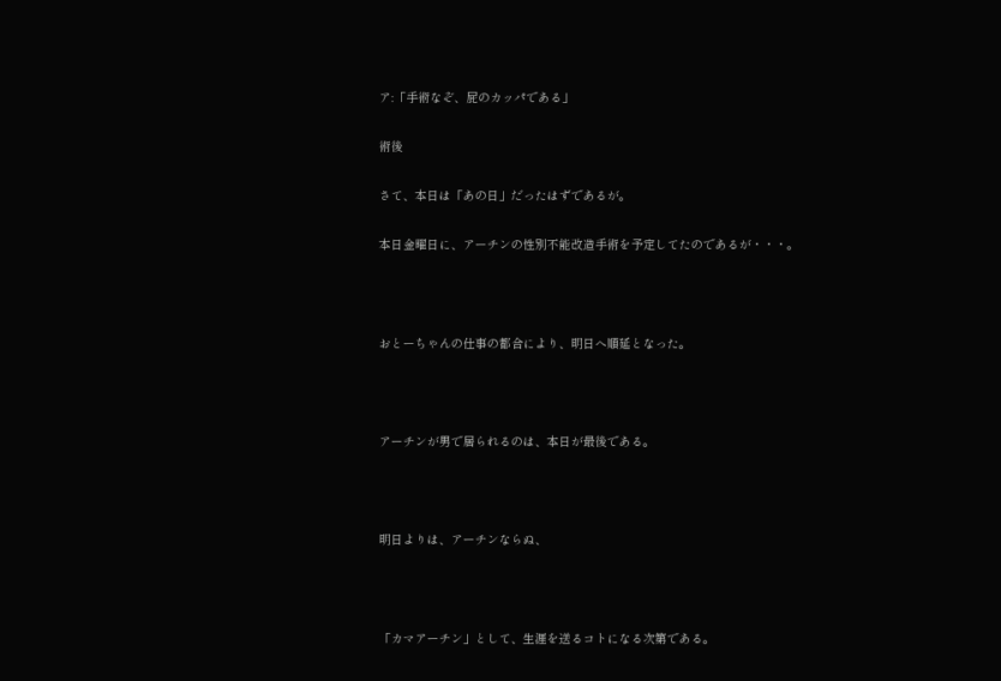ア:「手術なぞ、屁のカッパである」

術後

さて、本日は「あの日」だったはずであるが。

本日金曜日に、アーチンの性別不能改造手術を予定してたのであるが・・・。



おとーちゃんの仕事の都合により、明日へ順延となった。



アーチンが男で居られるのは、本日が最後である。



明日よりは、アーチンならぬ、



「カマアーチン」として、生涯を送るコトになる次第である。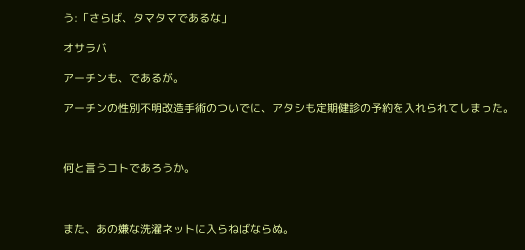う:「さらば、タマタマであるな」

オサラバ

アーチンも、であるが。

アーチンの性別不明改造手術のついでに、アタシも定期健診の予約を入れられてしまった。



何と言うコトであろうか。



また、あの嫌な洗濯ネットに入らねばならぬ。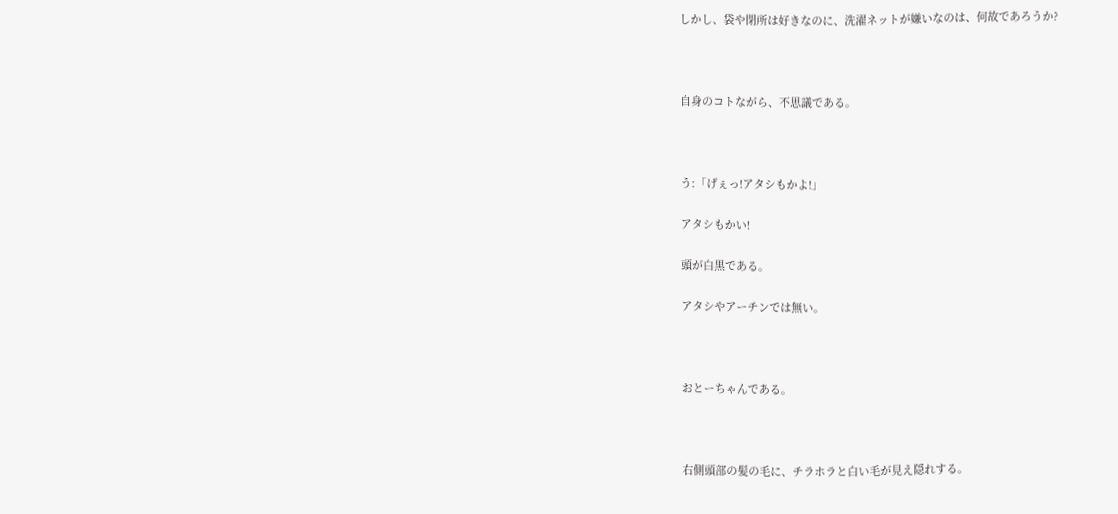しかし、袋や閉所は好きなのに、洗濯ネットが嫌いなのは、何故であろうか?



自身のコトながら、不思議である。



う:「げぇっ!アタシもかよ!」

アタシもかい!

頭が白黒である。

アタシやアーチンでは無い。



おとーちゃんである。



右側頭部の髪の毛に、チラホラと白い毛が見え隠れする。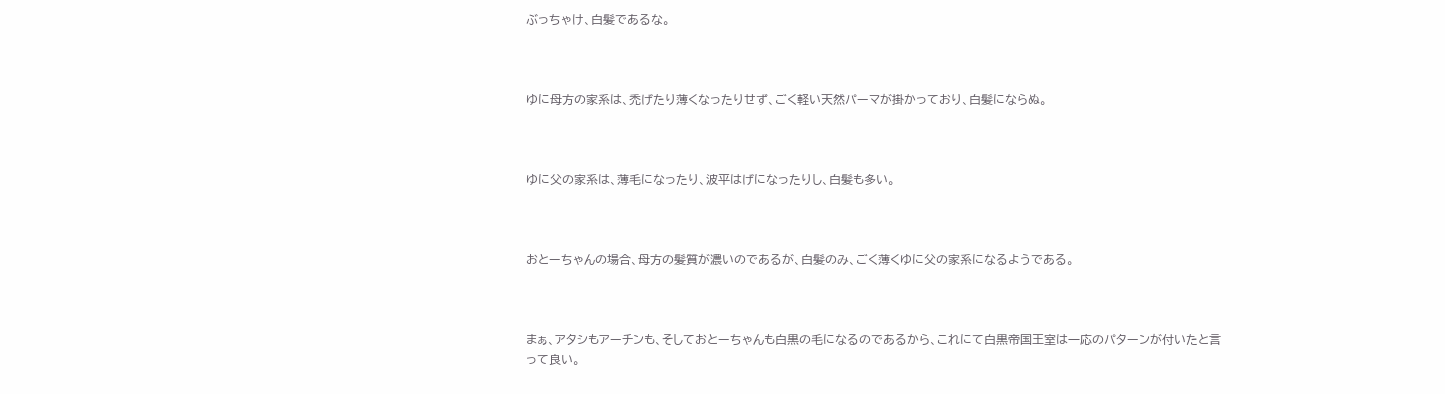ぶっちゃけ、白髪であるな。



ゆに母方の家系は、禿げたり薄くなったりせず、ごく軽い天然パーマが掛かっており、白髪にならぬ。



ゆに父の家系は、薄毛になったり、波平はげになったりし、白髪も多い。



おとーちゃんの場合、母方の髪質が濃いのであるが、白髪のみ、ごく薄くゆに父の家系になるようである。



まぁ、アタシもアーチンも、そしておとーちゃんも白黒の毛になるのであるから、これにて白黒帝国王室は一応のパターンが付いたと言って良い。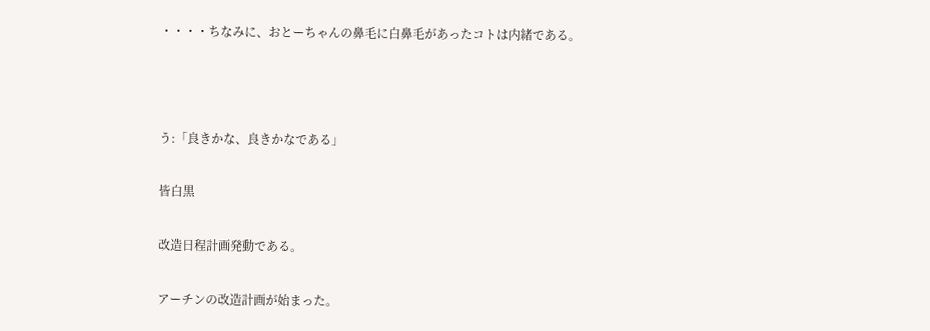・・・・ちなみに、おとーちゃんの鼻毛に白鼻毛があったコトは内緒である。



う:「良きかな、良きかなである」

皆白黒

改造日程計画発動である。

アーチンの改造計画が始まった。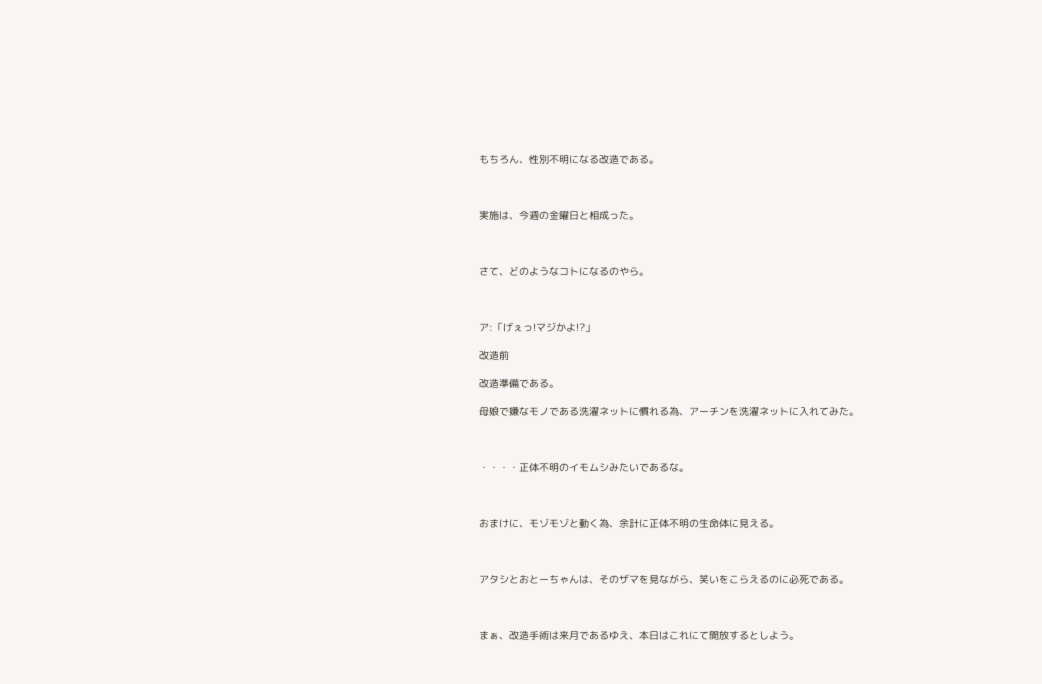もちろん、性別不明になる改造である。



実施は、今週の金曜日と相成った。



さて、どのようなコトになるのやら。



ア:「げぇっ!マジかよ!?」

改造前

改造準備である。

母娘で嫌なモノである洗濯ネットに慣れる為、アーチンを洗濯ネットに入れてみた。



・・・・正体不明のイモムシみたいであるな。



おまけに、モゾモゾと動く為、余計に正体不明の生命体に見える。



アタシとおとーちゃんは、そのザマを見ながら、笑いをこらえるのに必死である。



まぁ、改造手術は来月であるゆえ、本日はこれにて開放するとしよう。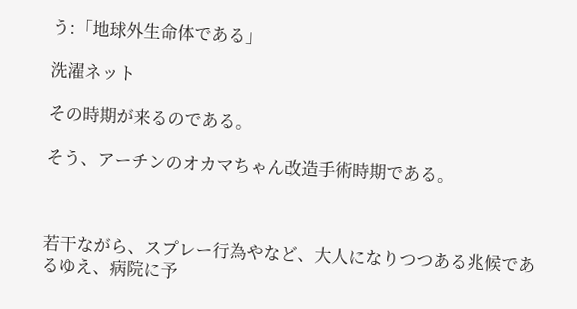う:「地球外生命体である」

洗濯ネット

その時期が来るのである。

そう、アーチンのオカマちゃん改造手術時期である。



若干ながら、スプレー行為やなど、大人になりつつある兆候であるゆえ、病院に予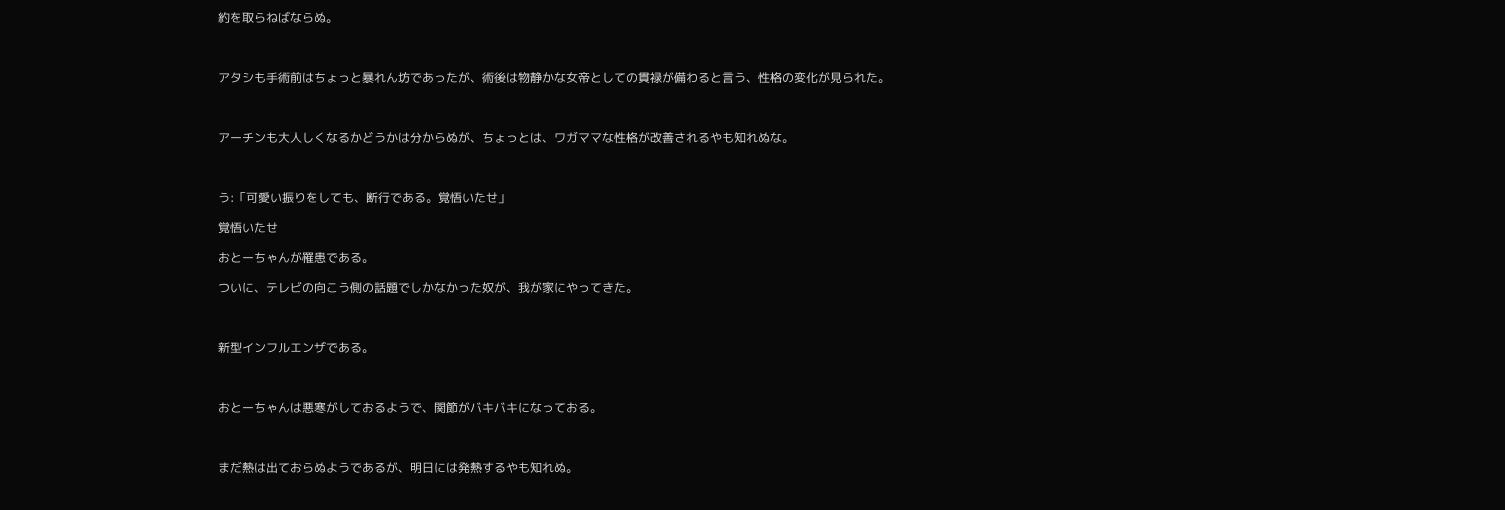約を取らねばならぬ。



アタシも手術前はちょっと暴れん坊であったが、術後は物静かな女帝としての貫禄が備わると言う、性格の変化が見られた。



アーチンも大人しくなるかどうかは分からぬが、ちょっとは、ワガママな性格が改善されるやも知れぬな。



う:「可愛い振りをしても、断行である。覚悟いたせ」

覚悟いたせ

おとーちゃんが罹患である。

ついに、テレビの向こう側の話題でしかなかった奴が、我が家にやってきた。



新型インフルエンザである。



おとーちゃんは悪寒がしておるようで、関節がバキバキになっておる。



まだ熱は出ておらぬようであるが、明日には発熱するやも知れぬ。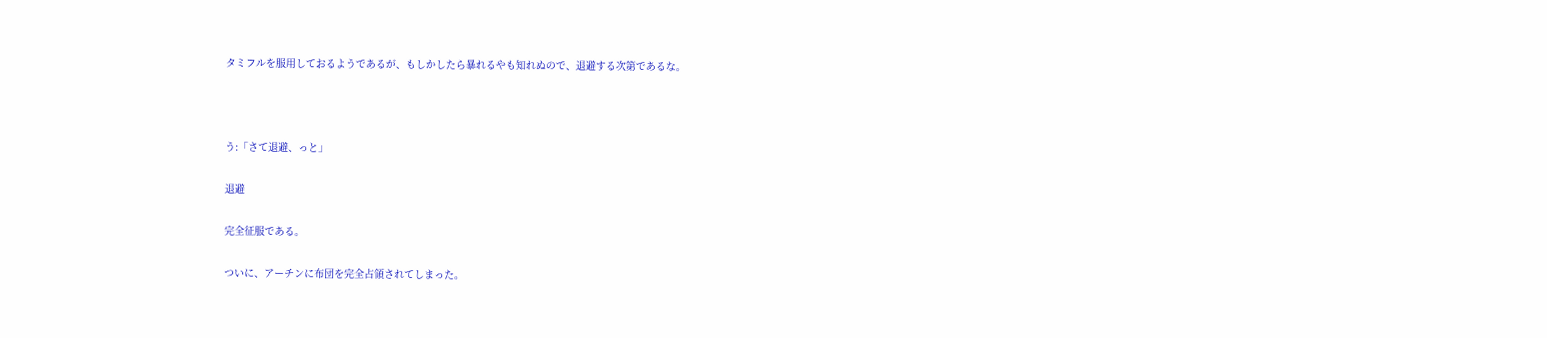タミフルを服用しておるようであるが、もしかしたら暴れるやも知れぬので、退避する次第であるな。



う:「さて退避、っと」

退避

完全征服である。

ついに、アーチンに布団を完全占領されてしまった。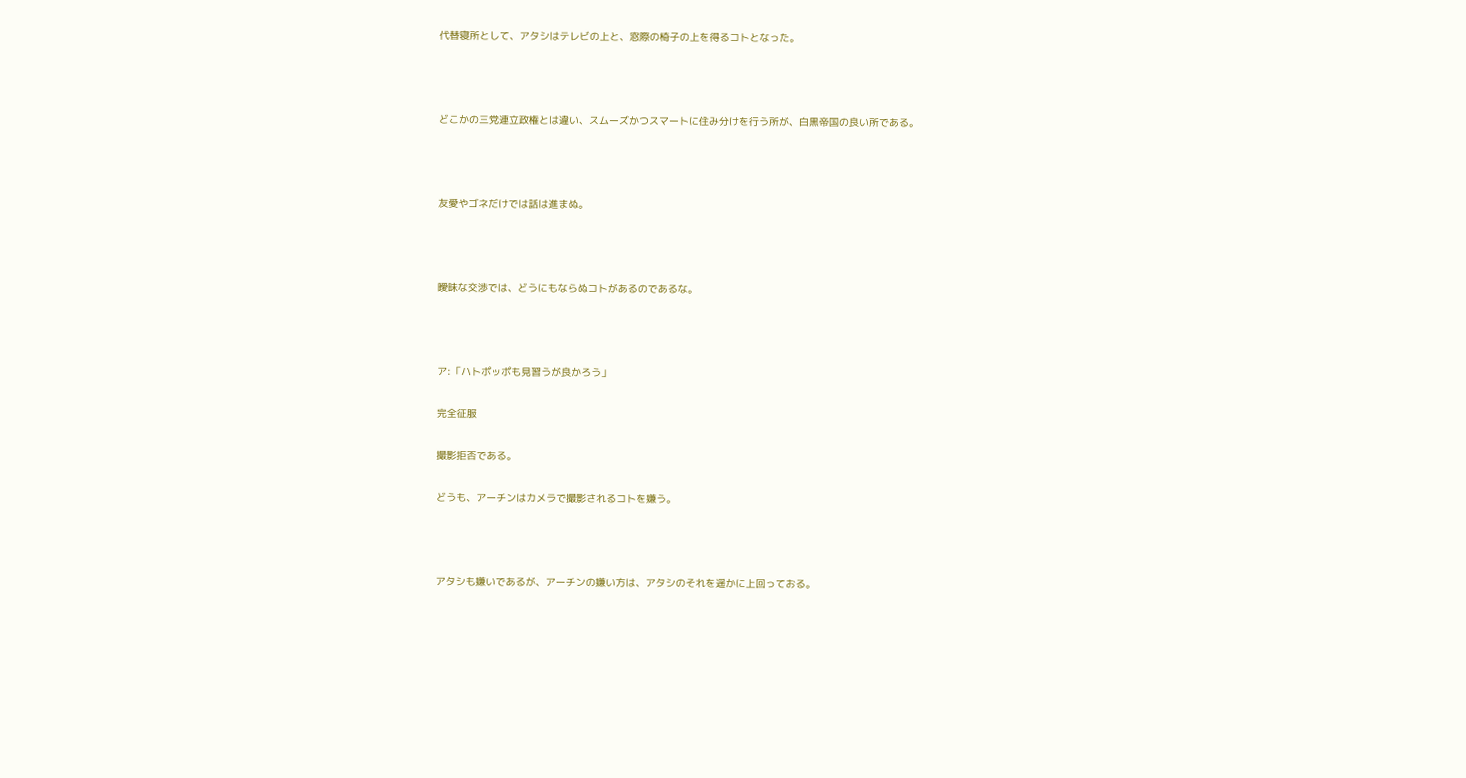代替寝所として、アタシはテレビの上と、窓際の椅子の上を得るコトとなった。



どこかの三党連立政権とは違い、スムーズかつスマートに住み分けを行う所が、白黒帝国の良い所である。



友愛やゴネだけでは話は進まぬ。



曖昧な交渉では、どうにもならぬコトがあるのであるな。



ア:「ハトポッポも見習うが良かろう」

完全征服

撮影拒否である。

どうも、アーチンはカメラで撮影されるコトを嫌う。



アタシも嫌いであるが、アーチンの嫌い方は、アタシのそれを遥かに上回っておる。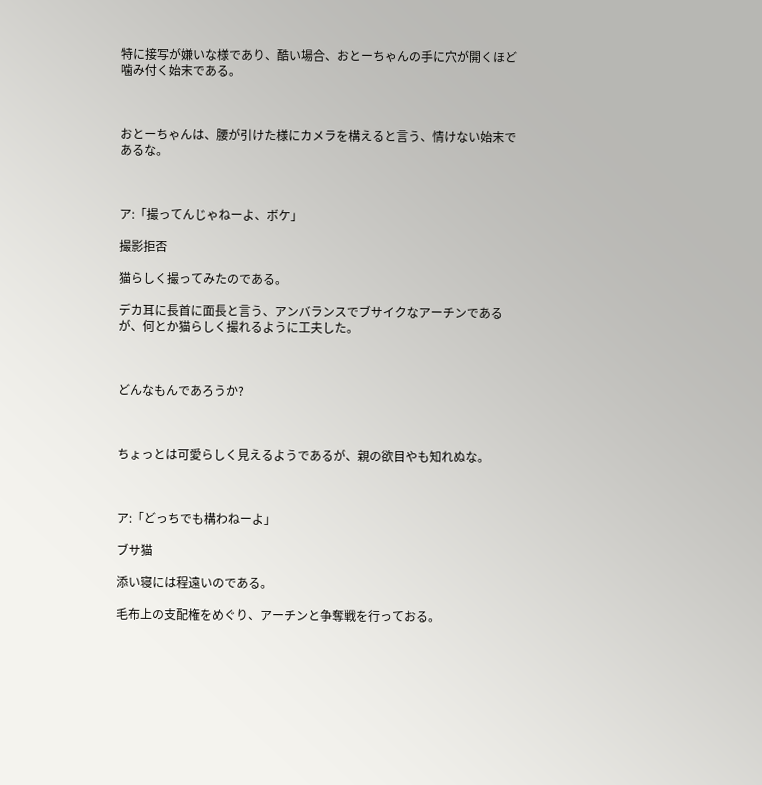特に接写が嫌いな様であり、酷い場合、おとーちゃんの手に穴が開くほど噛み付く始末である。



おとーちゃんは、腰が引けた様にカメラを構えると言う、情けない始末であるな。



ア:「撮ってんじゃねーよ、ボケ」

撮影拒否

猫らしく撮ってみたのである。

デカ耳に長首に面長と言う、アンバランスでブサイクなアーチンであるが、何とか猫らしく撮れるように工夫した。



どんなもんであろうか?



ちょっとは可愛らしく見えるようであるが、親の欲目やも知れぬな。



ア:「どっちでも構わねーよ」

ブサ猫

添い寝には程遠いのである。

毛布上の支配権をめぐり、アーチンと争奪戦を行っておる。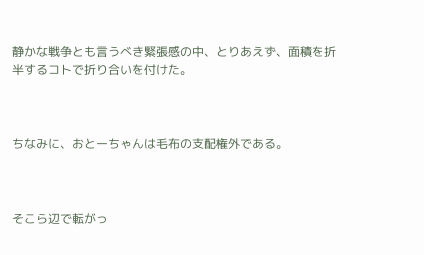静かな戦争とも言うべき緊張感の中、とりあえず、面積を折半するコトで折り合いを付けた。



ちなみに、おとーちゃんは毛布の支配権外である。



そこら辺で転がっ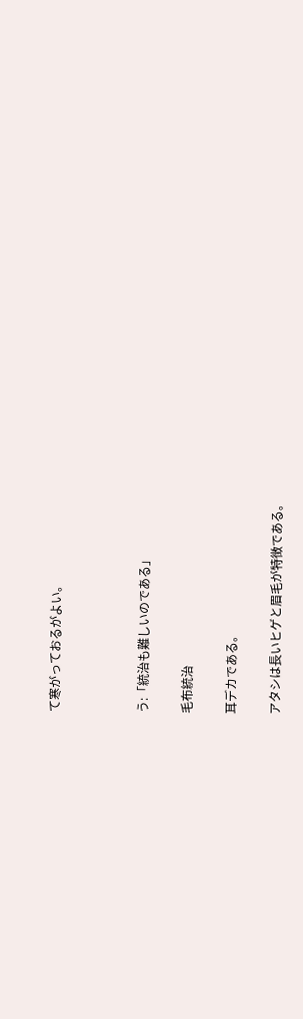て寒がっておるがよい。



う:「統治も難しいのである」

毛布統治

耳デカである。

アタシは長いヒゲと眉毛が特徴である。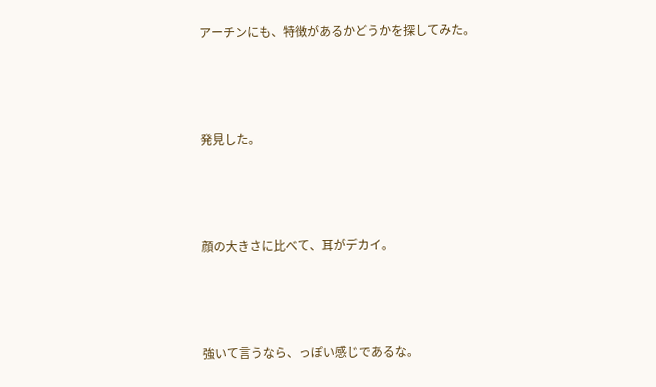アーチンにも、特徴があるかどうかを探してみた。



発見した。



顔の大きさに比べて、耳がデカイ。



強いて言うなら、っぽい感じであるな。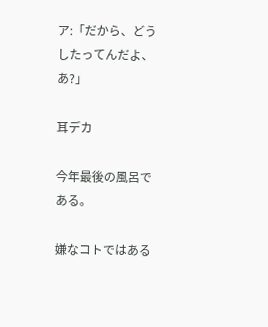ア:「だから、どうしたってんだよ、あ?」

耳デカ

今年最後の風呂である。

嫌なコトではある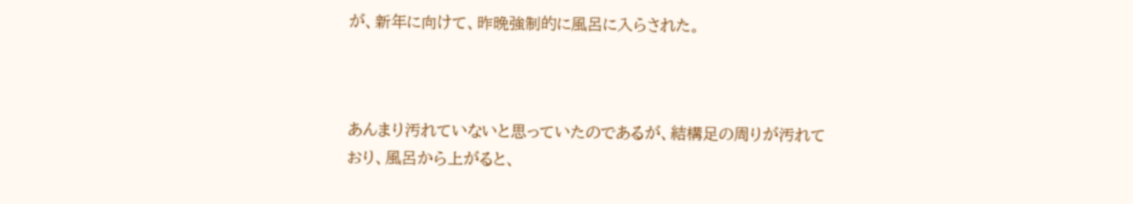が、新年に向けて、昨晩強制的に風呂に入らされた。



あんまり汚れていないと思っていたのであるが、結構足の周りが汚れており、風呂から上がると、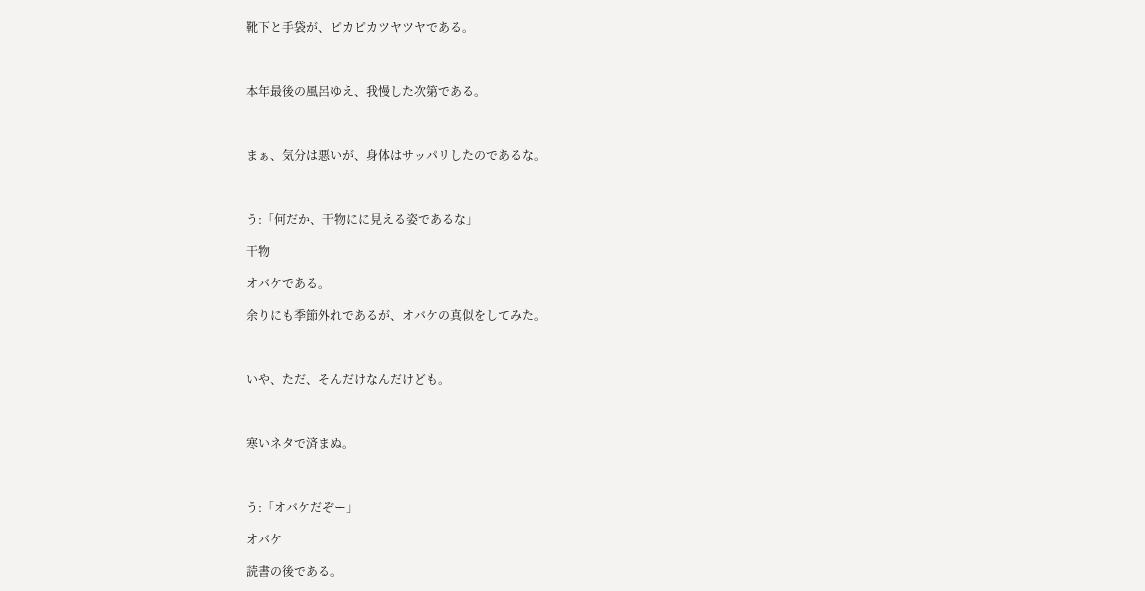靴下と手袋が、ピカピカツヤツヤである。



本年最後の風呂ゆえ、我慢した次第である。



まぁ、気分は悪いが、身体はサッパリしたのであるな。



う:「何だか、干物にに見える姿であるな」

干物

オバケである。

余りにも季節外れであるが、オバケの真似をしてみた。



いや、ただ、そんだけなんだけども。



寒いネタで済まぬ。



う:「オバケだぞー」

オバケ

読書の後である。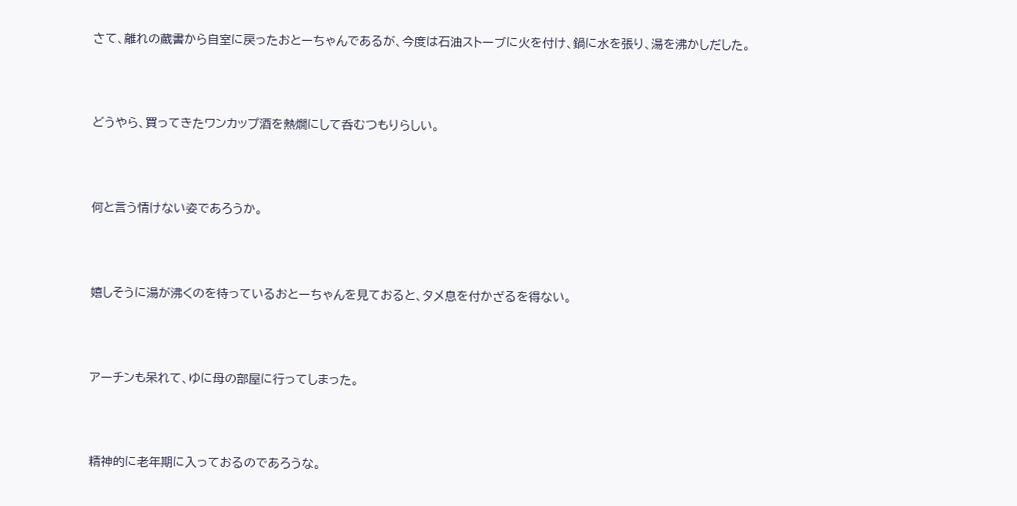さて、離れの蔵書から自室に戻ったおとーちゃんであるが、今度は石油ストーブに火を付け、鍋に水を張り、湯を沸かしだした。



どうやら、買ってきたワンカップ酒を熱燗にして呑むつもりらしい。



何と言う情けない姿であろうか。



嬉しそうに湯が沸くのを待っているおとーちゃんを見ておると、タメ息を付かざるを得ない。



アーチンも呆れて、ゆに母の部屋に行ってしまった。



精神的に老年期に入っておるのであろうな。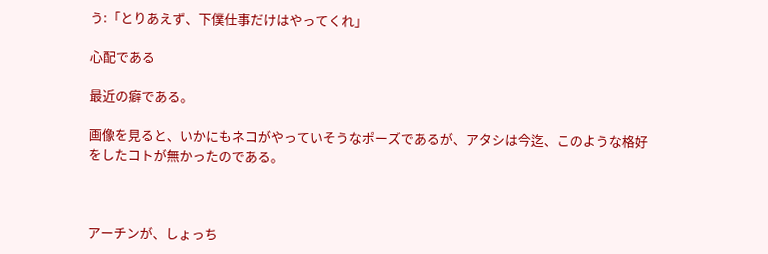う:「とりあえず、下僕仕事だけはやってくれ」

心配である

最近の癖である。

画像を見ると、いかにもネコがやっていそうなポーズであるが、アタシは今迄、このような格好をしたコトが無かったのである。



アーチンが、しょっち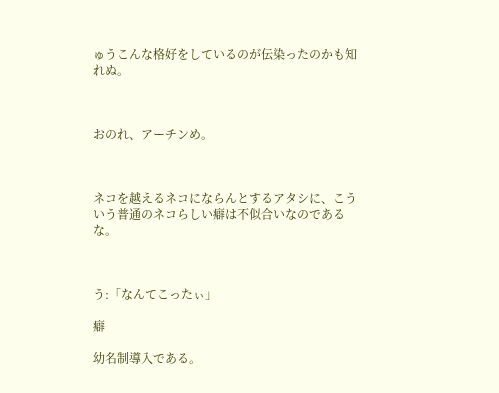ゅうこんな格好をしているのが伝染ったのかも知れぬ。



おのれ、アーチンめ。



ネコを越えるネコにならんとするアタシに、こういう普通のネコらしい癖は不似合いなのであるな。



う:「なんてこったぃ」

癖

幼名制導入である。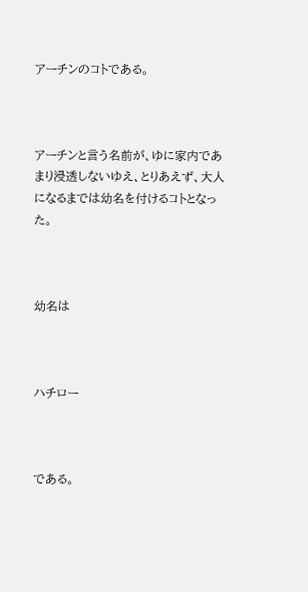アーチンのコトである。



アーチンと言う名前が、ゆに家内であまり浸透しないゆえ、とりあえず、大人になるまでは幼名を付けるコトとなった。



幼名は



ハチロー



である。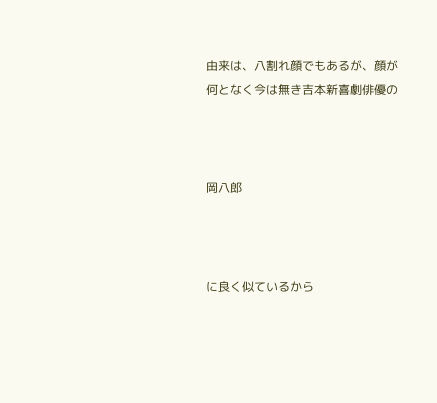由来は、八割れ顔でもあるが、顔が何となく今は無き吉本新喜劇俳優の



岡八郎



に良く似ているから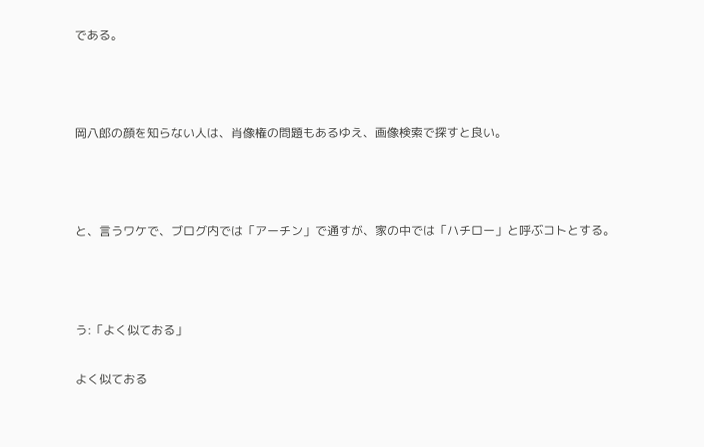である。



岡八郎の顔を知らない人は、肖像権の問題もあるゆえ、画像検索で探すと良い。



と、言うワケで、ブログ内では「アーチン」で通すが、家の中では「ハチロー」と呼ぶコトとする。



う:「よく似ておる」

よく似ておる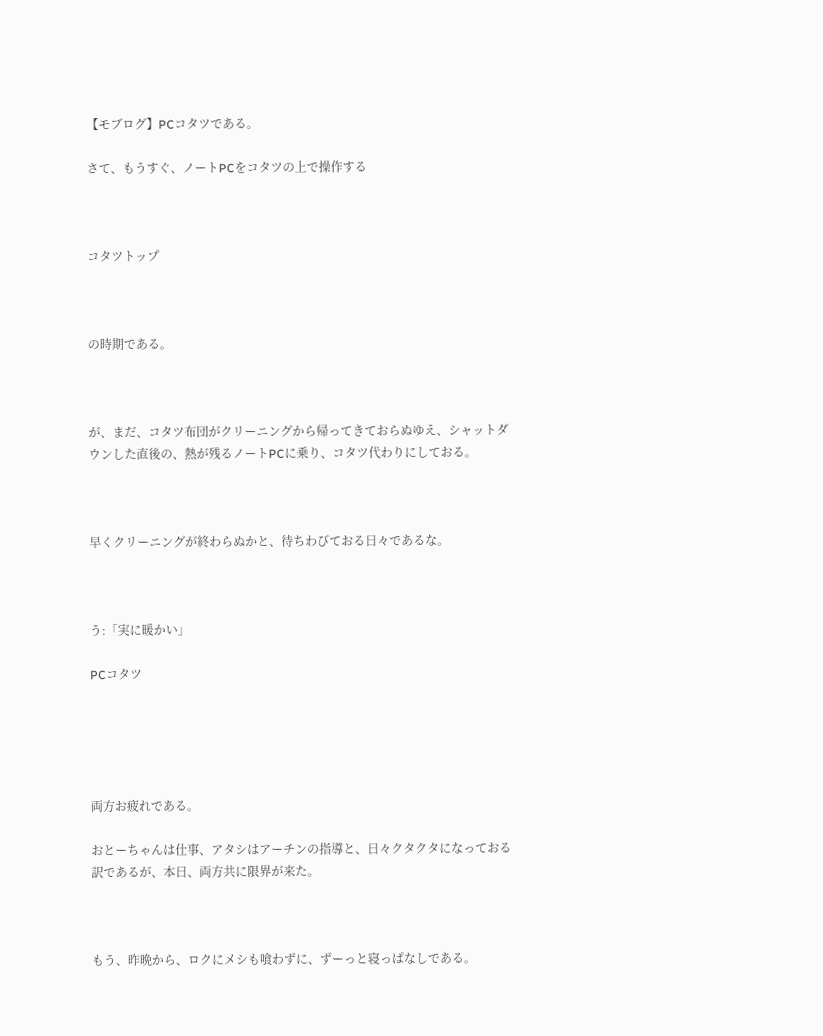【モブログ】PCコタツである。

さて、もうすぐ、ノートPCをコタツの上で操作する



コタツトップ



の時期である。



が、まだ、コタツ布団がクリーニングから帰ってきておらぬゆえ、シャットダウンした直後の、熱が残るノートPCに乗り、コタツ代わりにしておる。



早くクリーニングが終わらぬかと、待ちわびておる日々であるな。



う:「実に暖かい」

PCコタツ





両方お疲れである。

おとーちゃんは仕事、アタシはアーチンの指導と、日々クタクタになっておる訳であるが、本日、両方共に限界が来た。



もう、昨晩から、ロクにメシも喰わずに、ずーっと寝っぱなしである。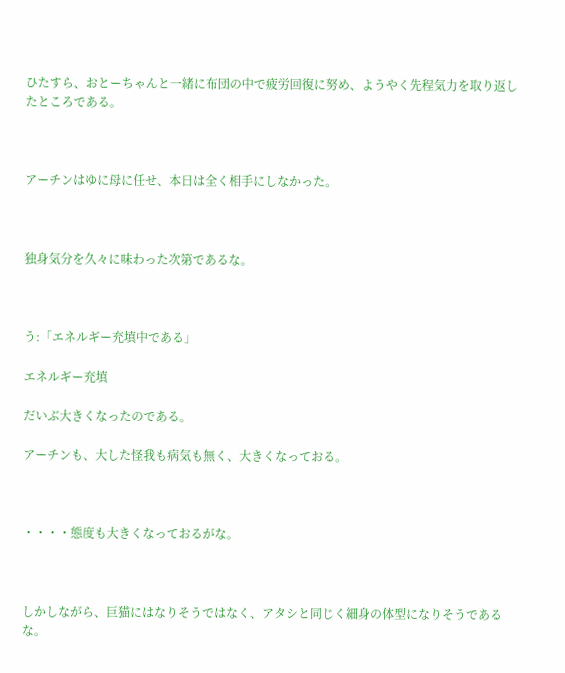ひたすら、おとーちゃんと一緒に布団の中で疲労回復に努め、ようやく先程気力を取り返したところである。



アーチンはゆに母に任せ、本日は全く相手にしなかった。



独身気分を久々に味わった次第であるな。



う:「エネルギー充填中である」

エネルギー充填

だいぶ大きくなったのである。

アーチンも、大した怪我も病気も無く、大きくなっておる。



・・・・態度も大きくなっておるがな。



しかしながら、巨猫にはなりそうではなく、アタシと同じく細身の体型になりそうであるな。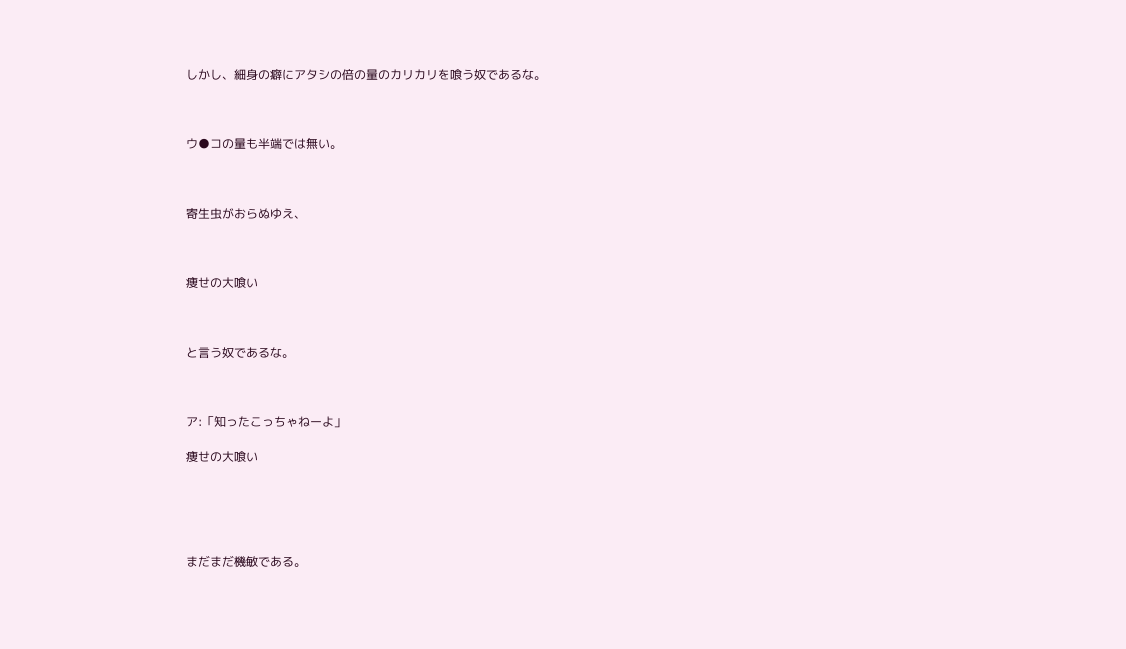しかし、細身の癖にアタシの倍の量のカリカリを喰う奴であるな。



ウ●コの量も半端では無い。



寄生虫がおらぬゆえ、



痩せの大喰い



と言う奴であるな。



ア:「知ったこっちゃねーよ」

痩せの大喰い





まだまだ機敏である。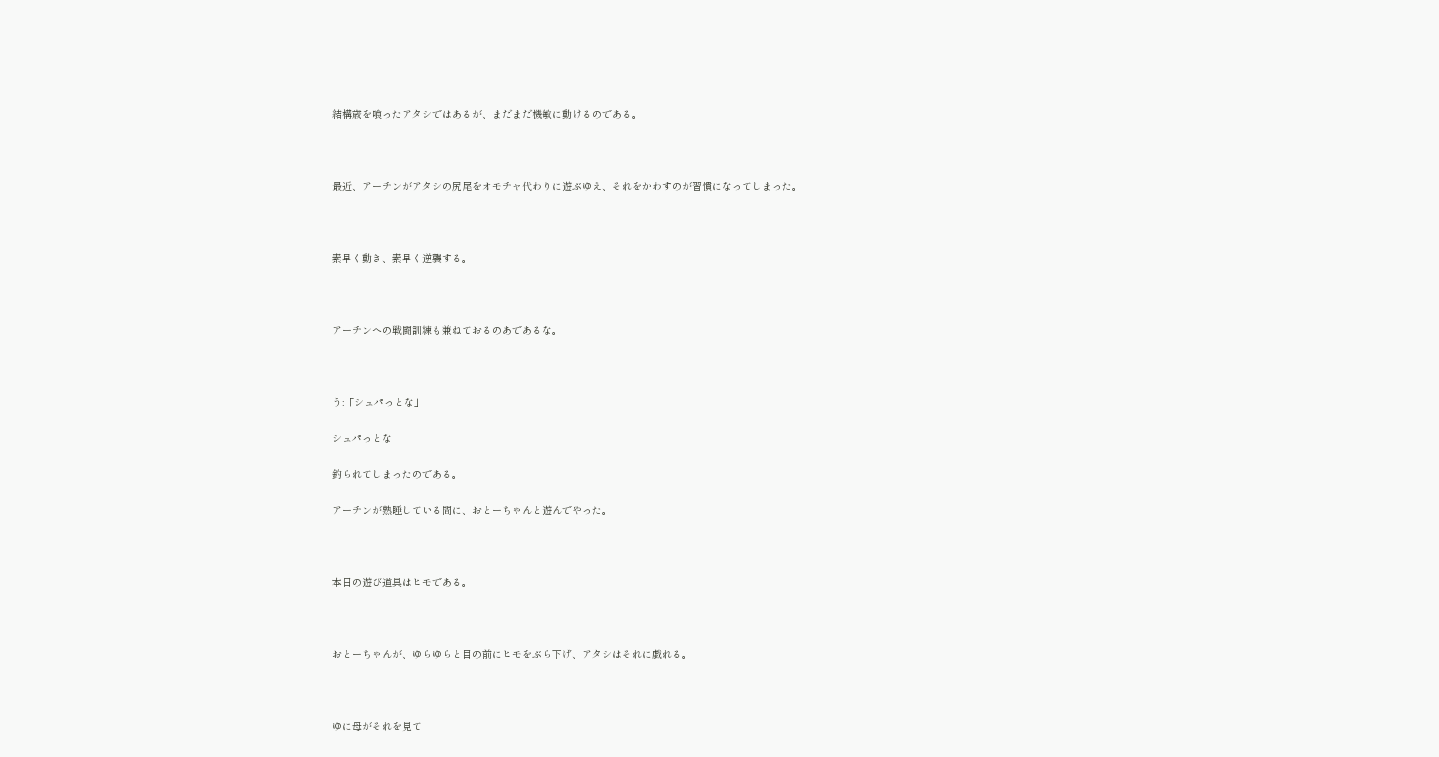結構歳を喰ったアタシではあるが、まだまだ機敏に動けるのである。



最近、アーチンがアタシの尻尾をオモチャ代わりに遊ぶゆえ、それをかわすのが習慣になってしまった。



素早く動き、素早く逆襲する。



アーチンへの戦闘訓練も兼ねておるのあであるな。



う:「シュパっとな」

シュパっとな

釣られてしまったのである。

アーチンが熟睡している間に、おとーちゃんと遊んでやった。



本日の遊び道具はヒモである。



おとーちゃんが、ゆらゆらと目の前にヒモをぶら下げ、アタシはそれに戯れる。



ゆに母がそれを見て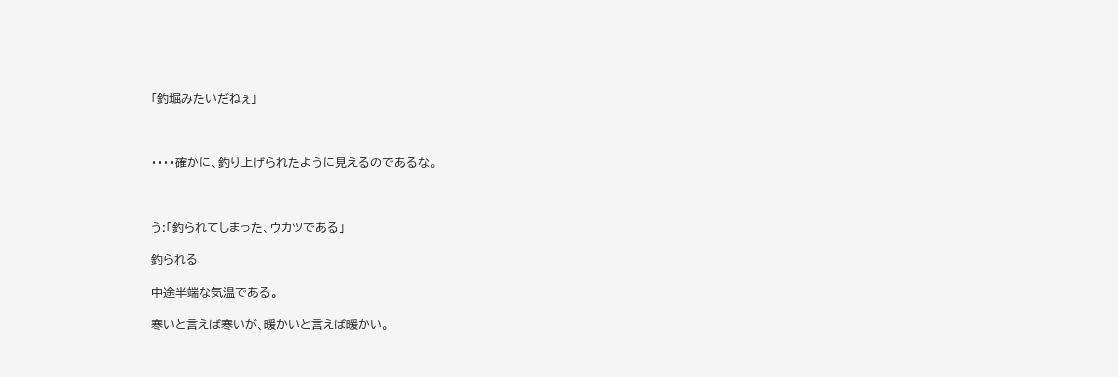「釣堀みたいだねぇ」



・・・・確かに、釣り上げられたように見えるのであるな。



う:「釣られてしまった、ウカツである」

釣られる

中途半端な気温である。

寒いと言えば寒いが、暖かいと言えば暖かい。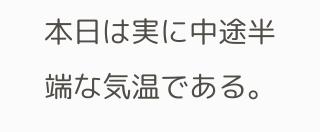本日は実に中途半端な気温である。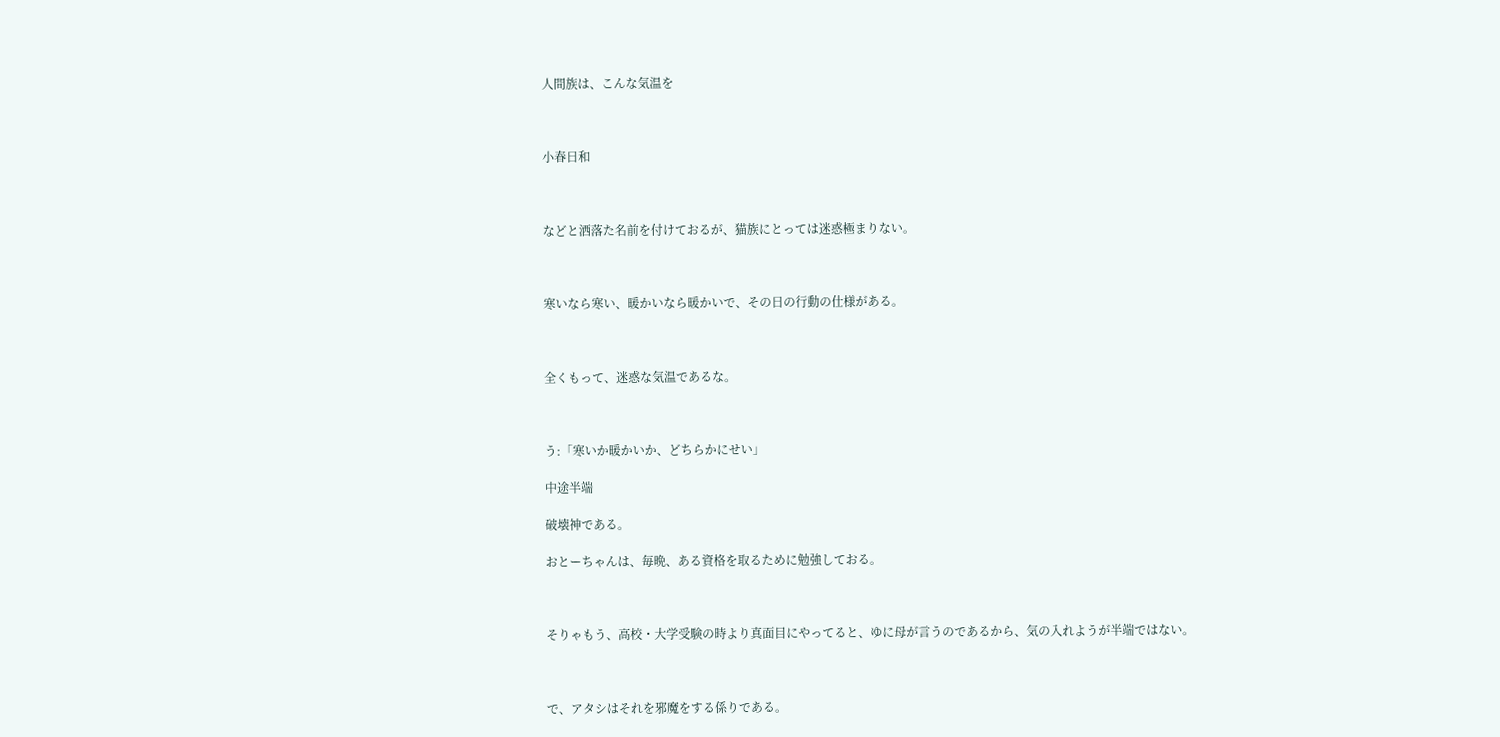人間族は、こんな気温を



小春日和



などと洒落た名前を付けておるが、猫族にとっては迷惑極まりない。



寒いなら寒い、暖かいなら暖かいで、その日の行動の仕様がある。



全くもって、迷惑な気温であるな。



う:「寒いか暖かいか、どちらかにせい」

中途半端

破壊神である。

おとーちゃんは、毎晩、ある資格を取るために勉強しておる。



そりゃもう、高校・大学受験の時より真面目にやってると、ゆに母が言うのであるから、気の入れようが半端ではない。



で、アタシはそれを邪魔をする係りである。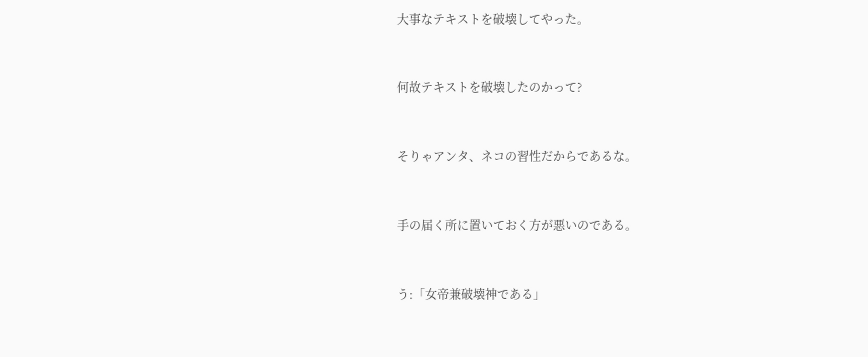大事なテキストを破壊してやった。



何故テキストを破壊したのかって?



そりゃアンタ、ネコの習性だからであるな。



手の届く所に置いておく方が悪いのである。



う:「女帝兼破壊神である」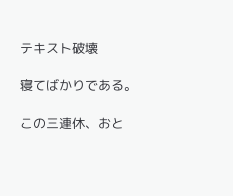テキスト破壊

寝てばかりである。

この三連休、おと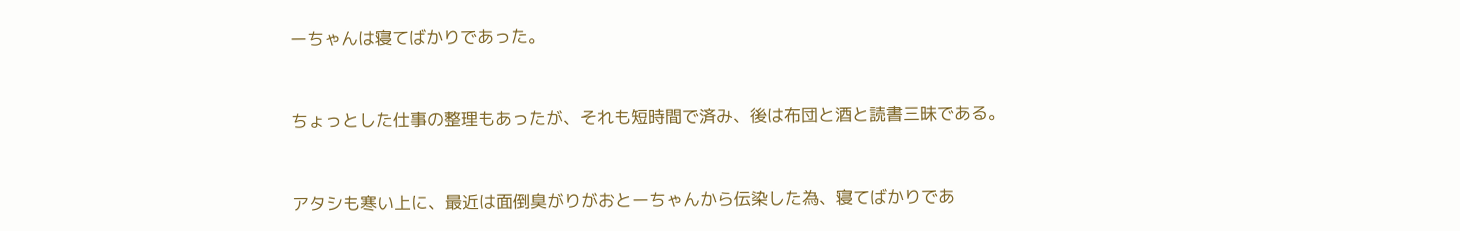ーちゃんは寝てばかりであった。



ちょっとした仕事の整理もあったが、それも短時間で済み、後は布団と酒と読書三昧である。



アタシも寒い上に、最近は面倒臭がりがおとーちゃんから伝染した為、寝てばかりであ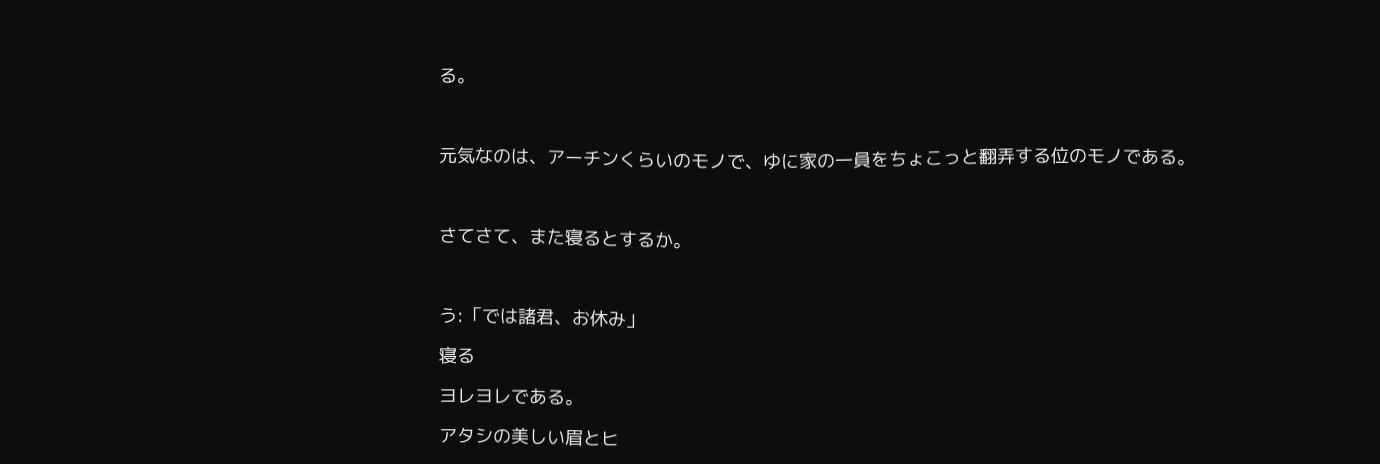る。



元気なのは、アーチンくらいのモノで、ゆに家の一員をちょこっと翻弄する位のモノである。



さてさて、また寝るとするか。



う:「では諸君、お休み」

寝る

ヨレヨレである。

アタシの美しい眉とヒ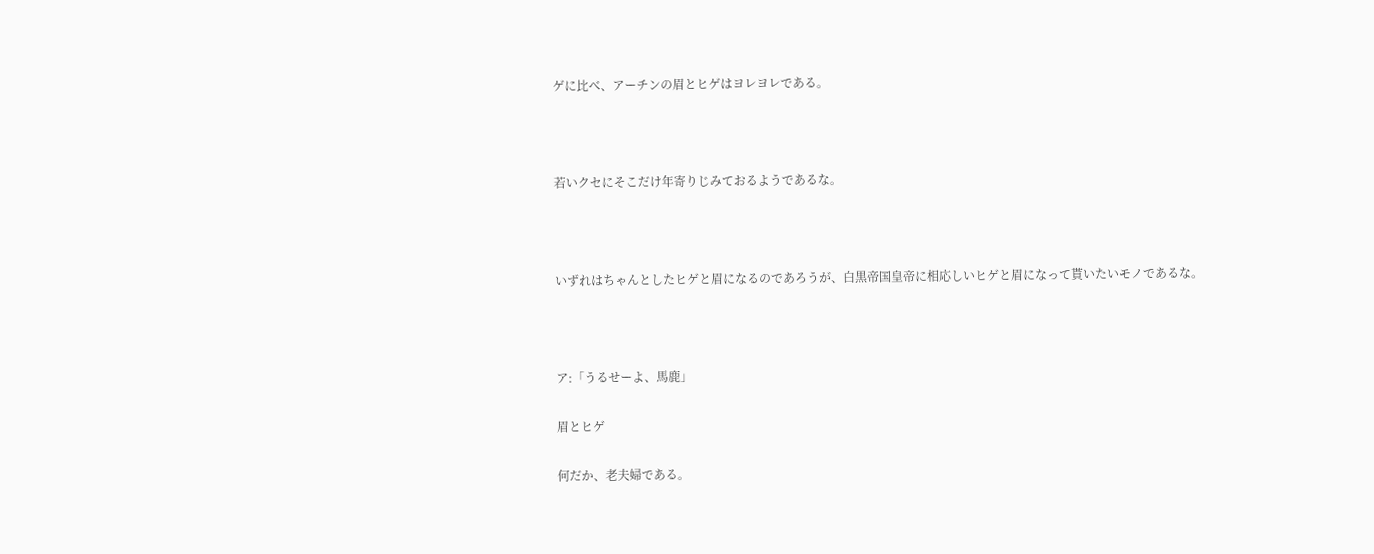ゲに比べ、アーチンの眉とヒゲはヨレヨレである。



若いクセにそこだけ年寄りじみておるようであるな。



いずれはちゃんとしたヒゲと眉になるのであろうが、白黒帝国皇帝に相応しいヒゲと眉になって貰いたいモノであるな。



ア:「うるせーよ、馬鹿」

眉とヒゲ

何だか、老夫婦である。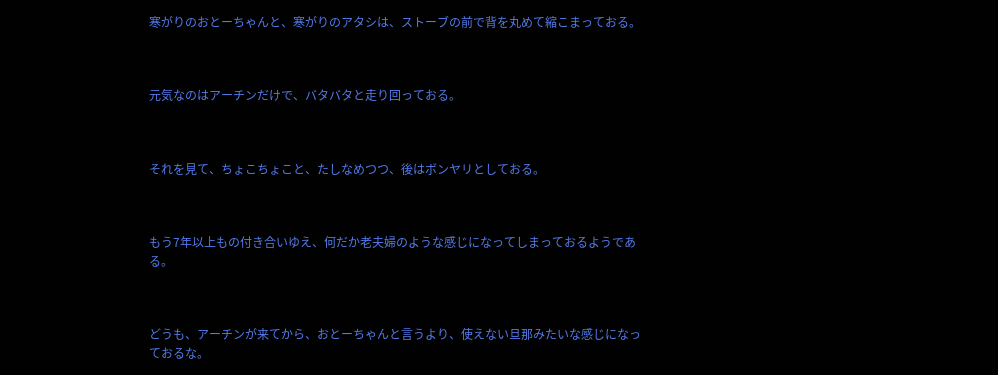寒がりのおとーちゃんと、寒がりのアタシは、ストーブの前で背を丸めて縮こまっておる。



元気なのはアーチンだけで、バタバタと走り回っておる。



それを見て、ちょこちょこと、たしなめつつ、後はボンヤリとしておる。



もう7年以上もの付き合いゆえ、何だか老夫婦のような感じになってしまっておるようである。



どうも、アーチンが来てから、おとーちゃんと言うより、使えない旦那みたいな感じになっておるな。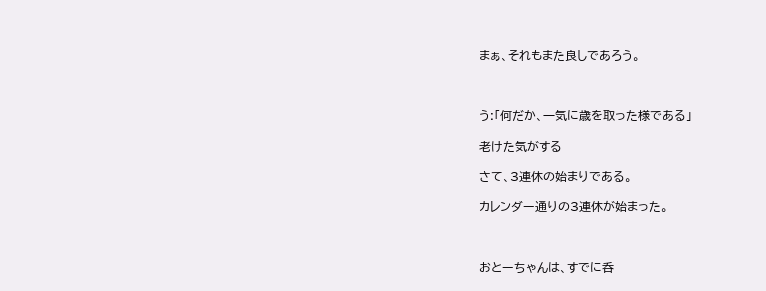まぁ、それもまた良しであろう。



う:「何だか、一気に歳を取った様である」

老けた気がする

さて、3連休の始まりである。

カレンダー通りの3連休が始まった。



おとーちゃんは、すでに呑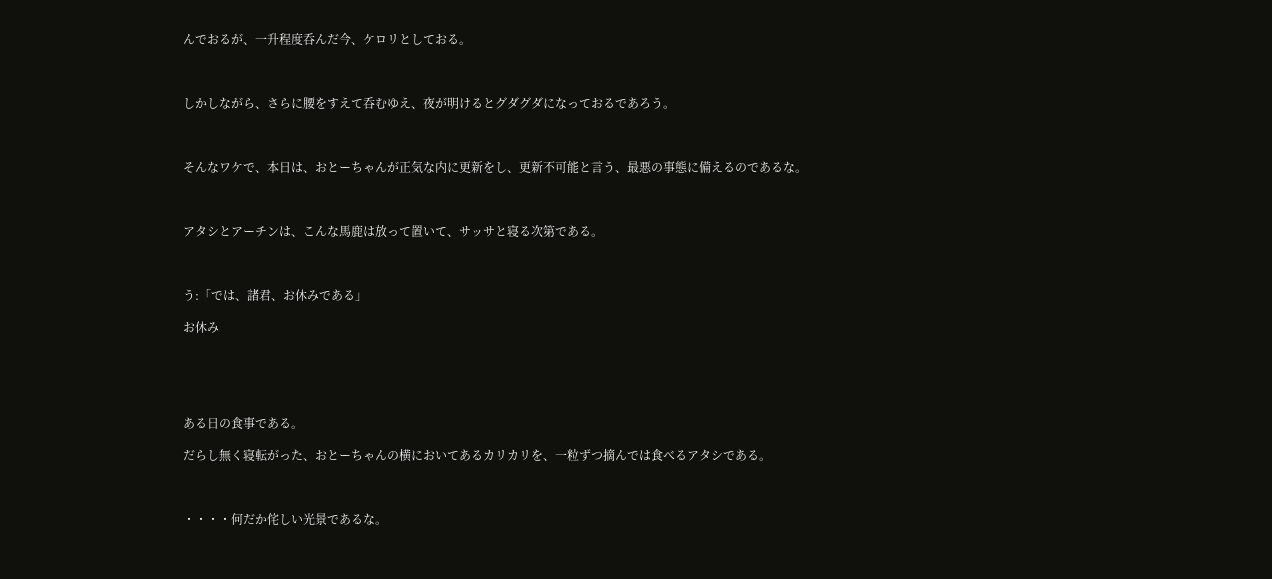んでおるが、一升程度呑んだ今、ケロリとしておる。



しかしながら、さらに腰をすえて呑むゆえ、夜が明けるとグダグダになっておるであろう。



そんなワケで、本日は、おとーちゃんが正気な内に更新をし、更新不可能と言う、最悪の事態に備えるのであるな。



アタシとアーチンは、こんな馬鹿は放って置いて、サッサと寝る次第である。



う:「では、諸君、お休みである」

お休み





ある日の食事である。

だらし無く寝転がった、おとーちゃんの横においてあるカリカリを、一粒ずつ摘んでは食べるアタシである。



・・・・何だか侘しい光景であるな。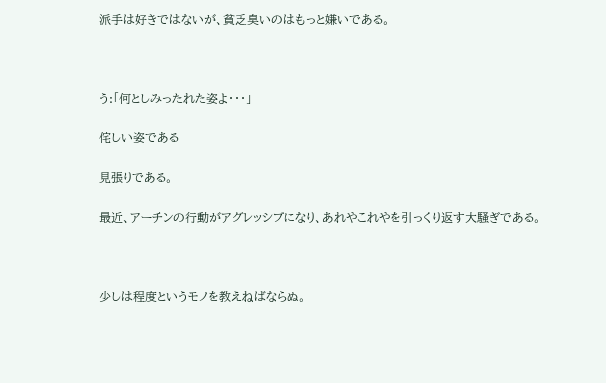派手は好きではないが、貧乏臭いのはもっと嫌いである。



う:「何としみったれた姿よ・・・」

侘しい姿である

見張りである。

最近、アーチンの行動がアグレッシブになり、あれやこれやを引っくり返す大騒ぎである。



少しは程度というモノを教えねばならぬ。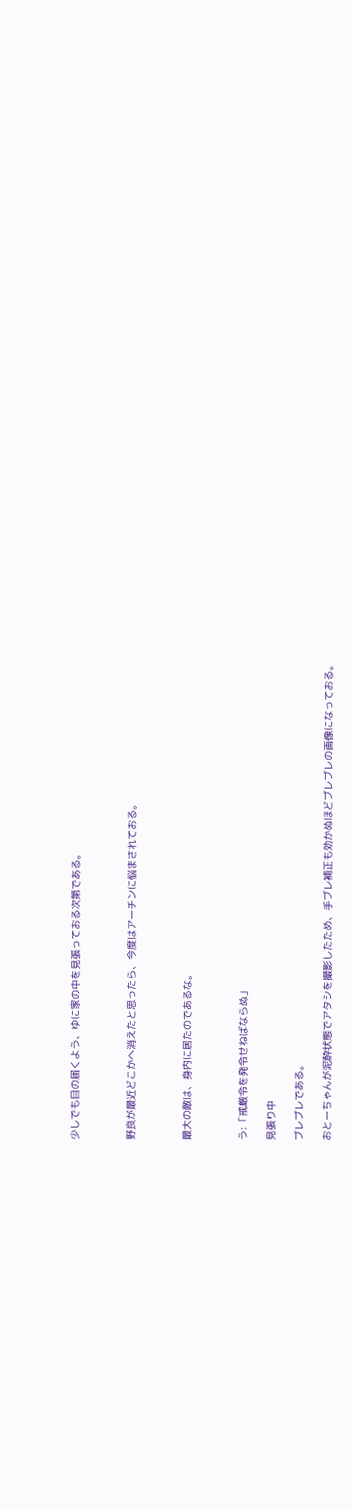少しでも目の届くよう、ゆに家の中を見張っておる次第である。



野良が最近どこかへ消えたと思ったら、今度はアーチンに悩まされておる。



最大の敵は、身内に居たのであるな。



う:「戒厳令を発令せねばならぬ」

見張り中

ブレブレである。

おとーちゃんが泥酔状態でアタシを撮影したため、手ブレ補正も効かぬほどブレブレの画像になっておる。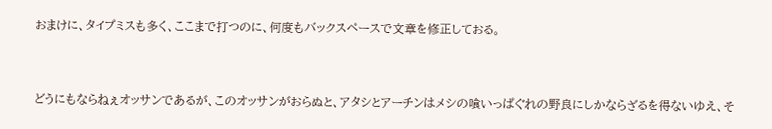おまけに、タイプミスも多く、ここまで打つのに、何度もバックスペースで文章を修正しておる。



どうにもならねぇオッサンであるが、このオッサンがおらぬと、アタシとアーチンはメシの喰いっぱぐれの野良にしかならざるを得ないゆえ、そ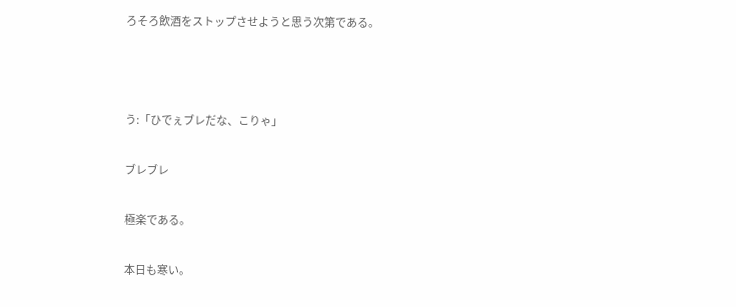ろそろ飲酒をストップさせようと思う次第である。



う:「ひでぇブレだな、こりゃ」

ブレブレ

極楽である。

本日も寒い。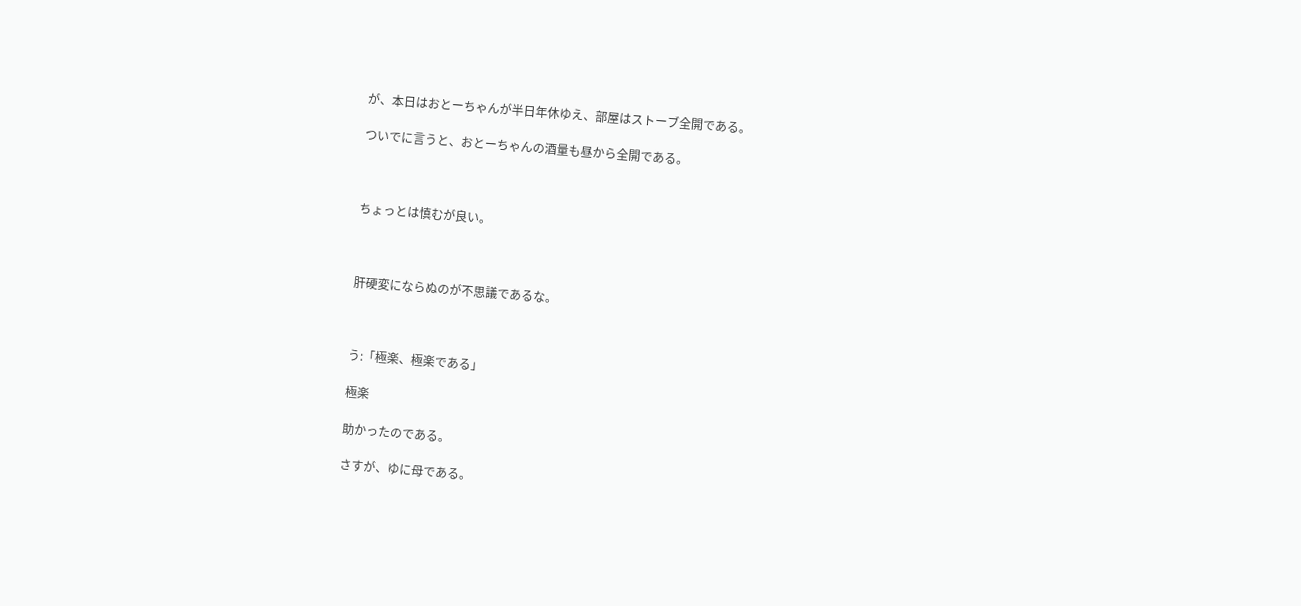が、本日はおとーちゃんが半日年休ゆえ、部屋はストーブ全開である。

ついでに言うと、おとーちゃんの酒量も昼から全開である。



ちょっとは慎むが良い。



肝硬変にならぬのが不思議であるな。



う:「極楽、極楽である」

極楽

助かったのである。

さすが、ゆに母である。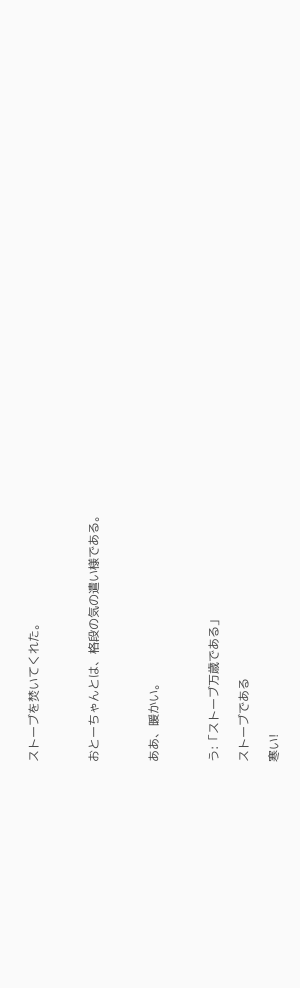ストーブを焚いてくれた。



おとーちゃんとは、格段の気の遣い様である。



ああ、暖かい。



う:「ストーブ万歳である」

ストーブである

寒い!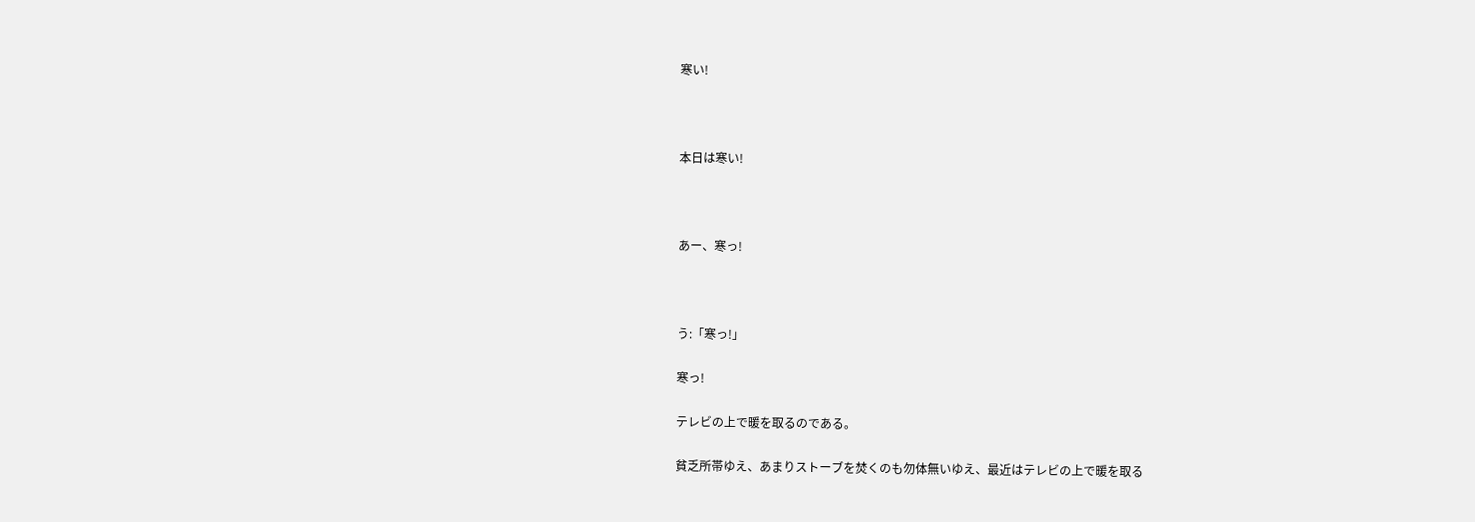寒い!



本日は寒い!



あー、寒っ!



う:「寒っ!」

寒っ!

テレビの上で暖を取るのである。

貧乏所帯ゆえ、あまりストーブを焚くのも勿体無いゆえ、最近はテレビの上で暖を取る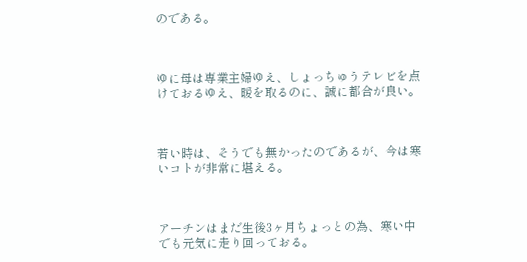のである。



ゆに母は専業主婦ゆえ、しょっちゅうテレビを点けておるゆえ、暖を取るのに、誠に都合が良い。



若い時は、そうでも無かったのであるが、今は寒いコトが非常に堪える。



アーチンはまだ生後3ヶ月ちょっとの為、寒い中でも元気に走り回っておる。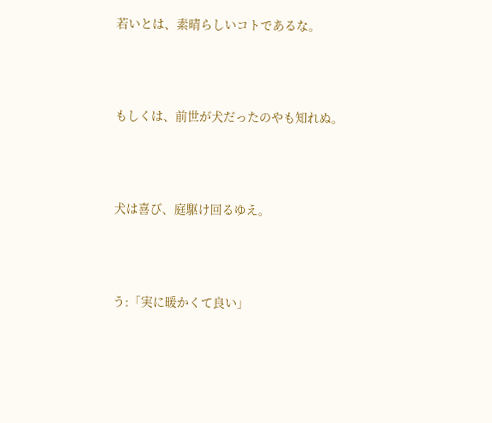若いとは、素晴らしいコトであるな。



もしくは、前世が犬だったのやも知れぬ。



犬は喜び、庭駆け回るゆえ。



う:「実に暖かくて良い」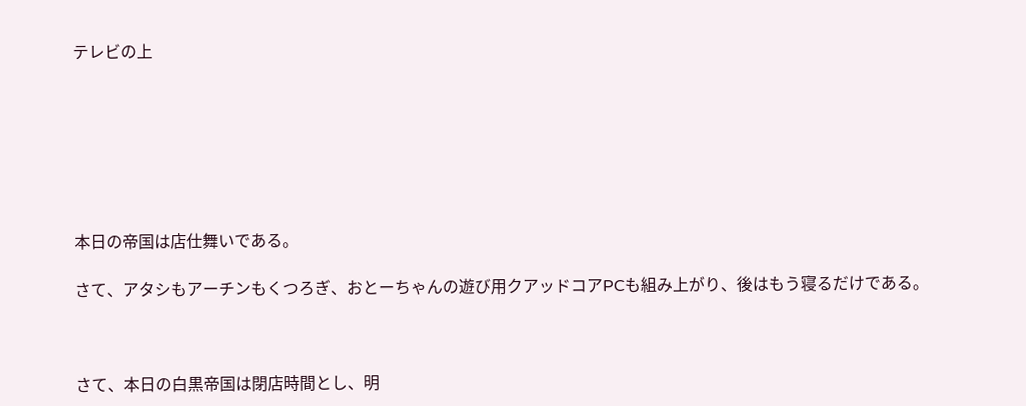テレビの上







本日の帝国は店仕舞いである。

さて、アタシもアーチンもくつろぎ、おとーちゃんの遊び用クアッドコアPCも組み上がり、後はもう寝るだけである。



さて、本日の白黒帝国は閉店時間とし、明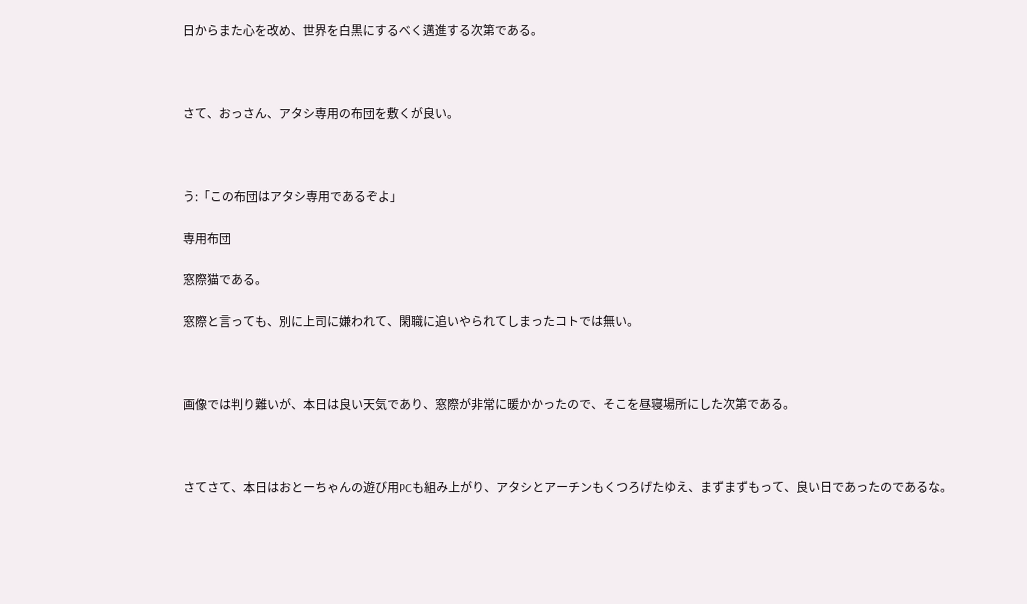日からまた心を改め、世界を白黒にするべく邁進する次第である。



さて、おっさん、アタシ専用の布団を敷くが良い。



う:「この布団はアタシ専用であるぞよ」

専用布団

窓際猫である。

窓際と言っても、別に上司に嫌われて、閑職に追いやられてしまったコトでは無い。



画像では判り難いが、本日は良い天気であり、窓際が非常に暖かかったので、そこを昼寝場所にした次第である。



さてさて、本日はおとーちゃんの遊び用PCも組み上がり、アタシとアーチンもくつろげたゆえ、まずまずもって、良い日であったのであるな。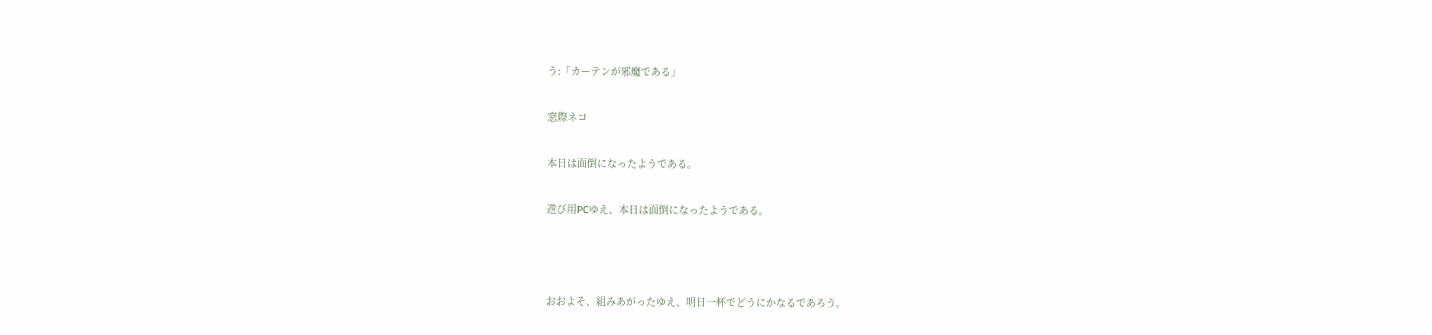う:「カーテンが邪魔である」

窓際ネコ

本日は面倒になったようである。

遊び用PCゆえ、本日は面倒になったようである。



おおよそ、組みあがったゆえ、明日一杯でどうにかなるであろう。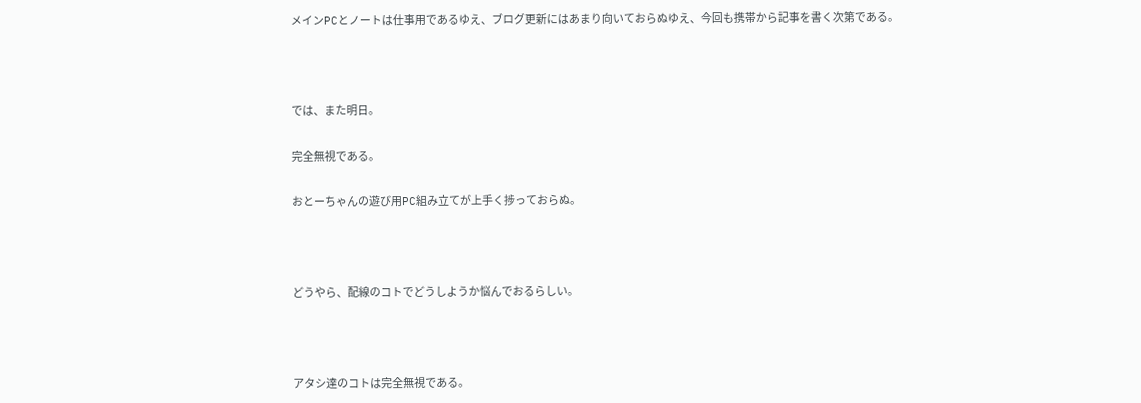メインPCとノートは仕事用であるゆえ、ブログ更新にはあまり向いておらぬゆえ、今回も携帯から記事を書く次第である。



では、また明日。

完全無視である。

おとーちゃんの遊び用PC組み立てが上手く捗っておらぬ。



どうやら、配線のコトでどうしようか悩んでおるらしい。



アタシ達のコトは完全無視である。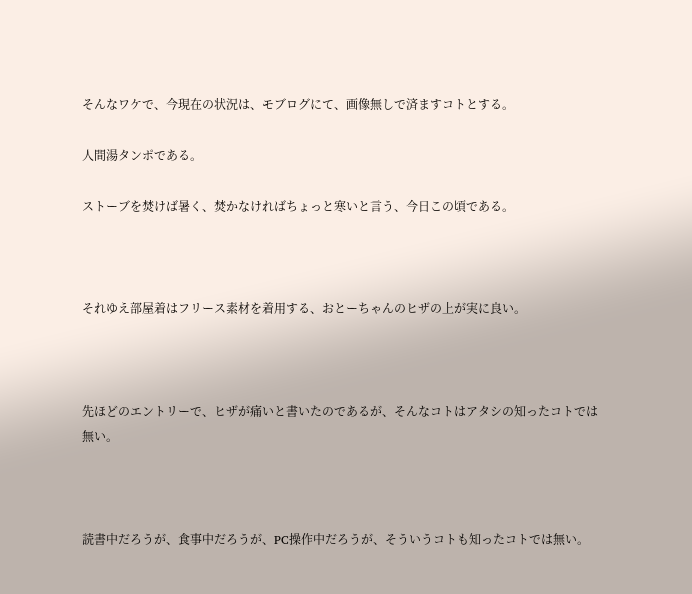そんなワケで、今現在の状況は、モブログにて、画像無しで済ますコトとする。

人間湯タンポである。

ストーブを焚けば暑く、焚かなければちょっと寒いと言う、今日この頃である。



それゆえ部屋着はフリース素材を着用する、おとーちゃんのヒザの上が実に良い。



先ほどのエントリーで、ヒザが痛いと書いたのであるが、そんなコトはアタシの知ったコトでは無い。



読書中だろうが、食事中だろうが、PC操作中だろうが、そういうコトも知ったコトでは無い。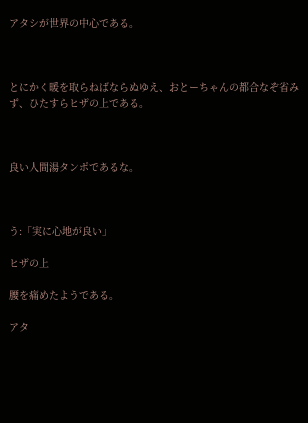アタシが世界の中心である。



とにかく暖を取らねばならぬゆえ、おとーちゃんの都合なぞ省みず、ひたすらヒザの上である。



良い人間湯タンポであるな。



う:「実に心地が良い」

ヒザの上

腰を痛めたようである。

アタ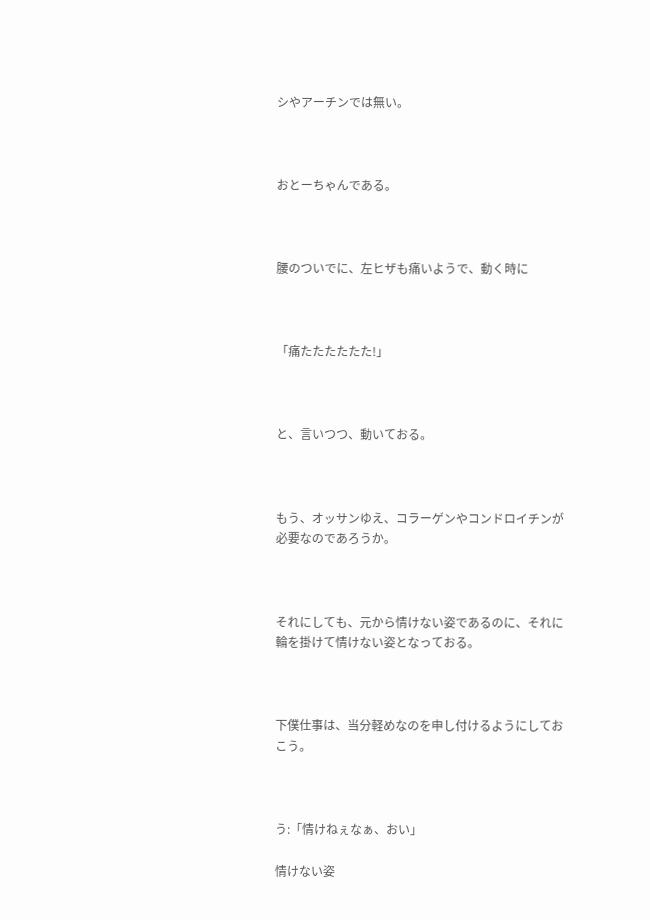シやアーチンでは無い。



おとーちゃんである。



腰のついでに、左ヒザも痛いようで、動く時に



「痛たたたたたた!」



と、言いつつ、動いておる。



もう、オッサンゆえ、コラーゲンやコンドロイチンが必要なのであろうか。



それにしても、元から情けない姿であるのに、それに輪を掛けて情けない姿となっておる。



下僕仕事は、当分軽めなのを申し付けるようにしておこう。



う:「情けねぇなぁ、おい」

情けない姿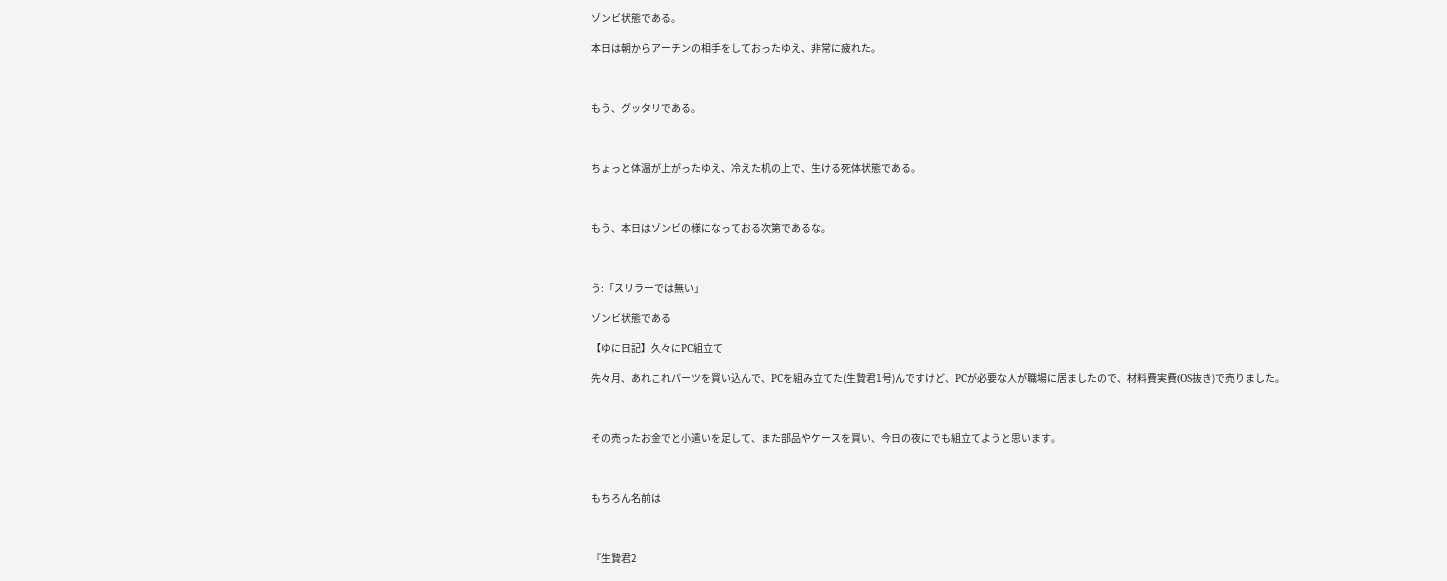ゾンビ状態である。

本日は朝からアーチンの相手をしておったゆえ、非常に疲れた。



もう、グッタリである。



ちょっと体温が上がったゆえ、冷えた机の上で、生ける死体状態である。



もう、本日はゾンビの様になっておる次第であるな。



う:「スリラーでは無い」

ゾンビ状態である

【ゆに日記】久々にPC組立て

先々月、あれこれパーツを買い込んで、PCを組み立てた(生贄君1号)んですけど、PCが必要な人が職場に居ましたので、材料費実費(OS抜き)で売りました。



その売ったお金でと小遣いを足して、また部品やケースを買い、今日の夜にでも組立てようと思います。



もちろん名前は



『生贄君2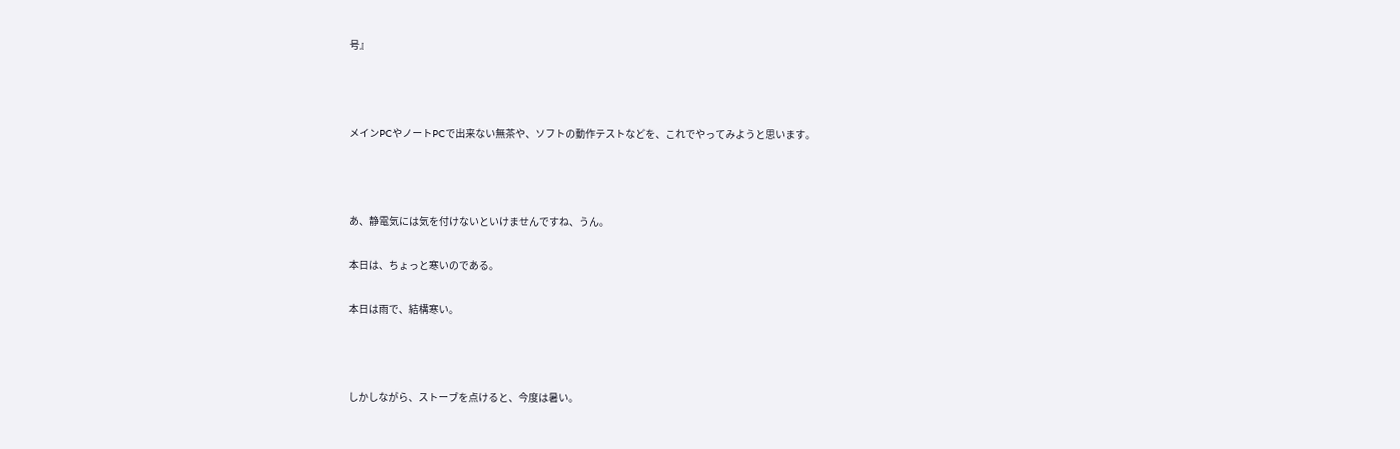号』



メインPCやノートPCで出来ない無茶や、ソフトの動作テストなどを、これでやってみようと思います。



あ、静電気には気を付けないといけませんですね、うん。

本日は、ちょっと寒いのである。

本日は雨で、結構寒い。



しかしながら、ストーブを点けると、今度は暑い。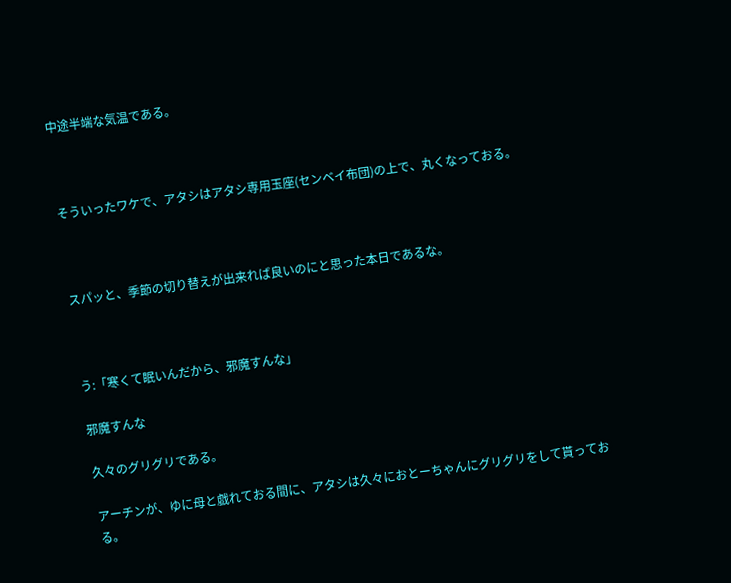中途半端な気温である。



そういったワケで、アタシはアタシ専用玉座(センベイ布団)の上で、丸くなっておる。



スパッと、季節の切り替えが出来れば良いのにと思った本日であるな。



う:「寒くて眠いんだから、邪魔すんな」

邪魔すんな

久々のグリグリである。

アーチンが、ゆに母と戯れておる間に、アタシは久々におとーちゃんにグリグリをして貰っておる。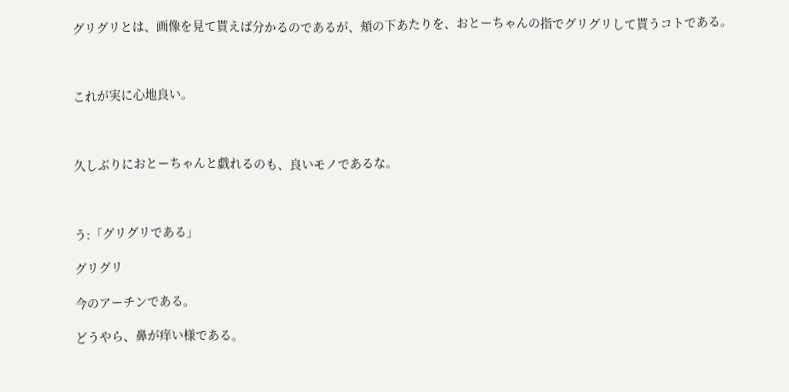グリグリとは、画像を見て貰えば分かるのであるが、頬の下あたりを、おとーちゃんの指でグリグリして貰うコトである。



これが実に心地良い。



久しぶりにおとーちゃんと戯れるのも、良いモノであるな。



う:「グリグリである」

グリグリ

今のアーチンである。

どうやら、鼻が痒い様である。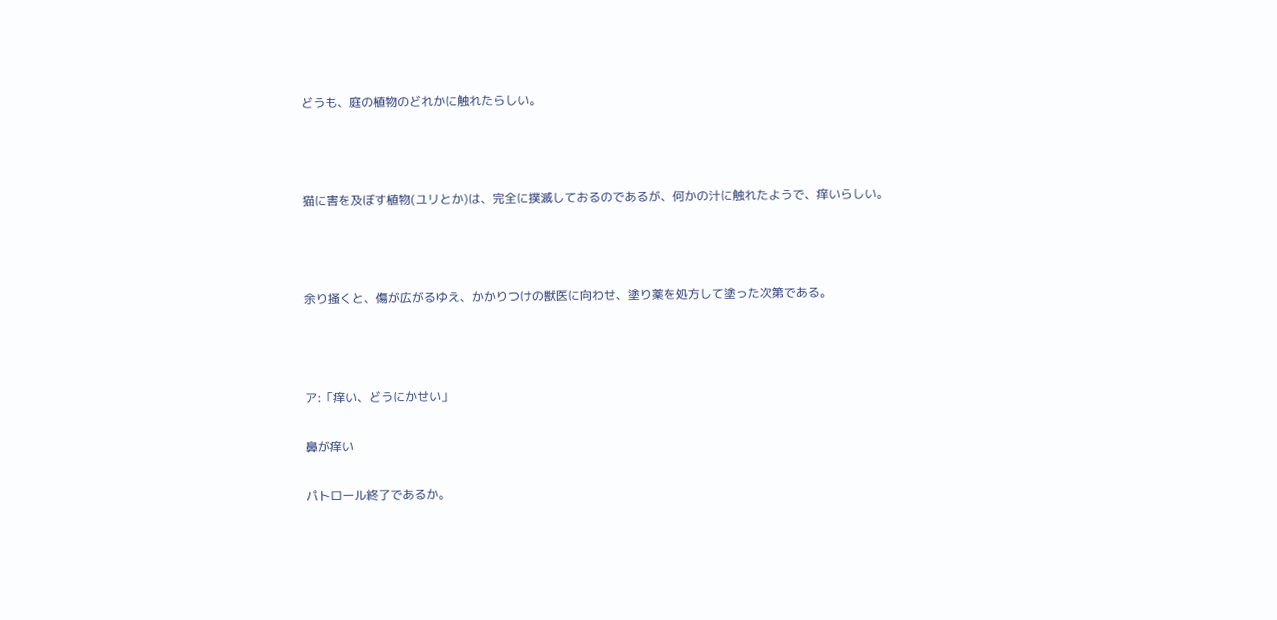どうも、庭の植物のどれかに触れたらしい。



猫に害を及ぼす植物(ユリとか)は、完全に撲滅しておるのであるが、何かの汁に触れたようで、痒いらしい。



余り掻くと、傷が広がるゆえ、かかりつけの獣医に向わせ、塗り薬を処方して塗った次第である。



ア:「痒い、どうにかせい」

鼻が痒い

パトロール終了であるか。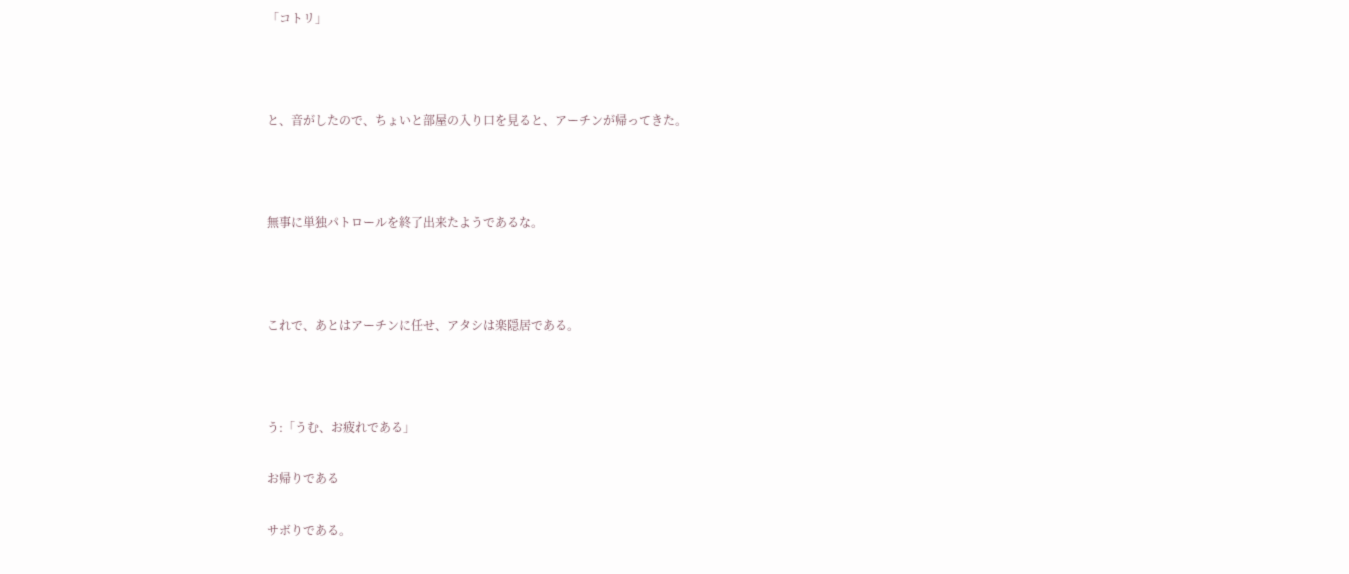「コトリ」



と、音がしたので、ちょいと部屋の入り口を見ると、アーチンが帰ってきた。



無事に単独パトロールを終了出来たようであるな。



これで、あとはアーチンに任せ、アタシは楽隠居である。



う:「うむ、お疲れである」

お帰りである

サボりである。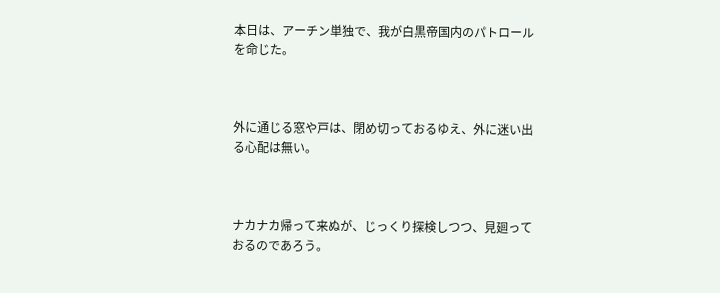本日は、アーチン単独で、我が白黒帝国内のパトロールを命じた。



外に通じる窓や戸は、閉め切っておるゆえ、外に迷い出る心配は無い。



ナカナカ帰って来ぬが、じっくり探検しつつ、見廻っておるのであろう。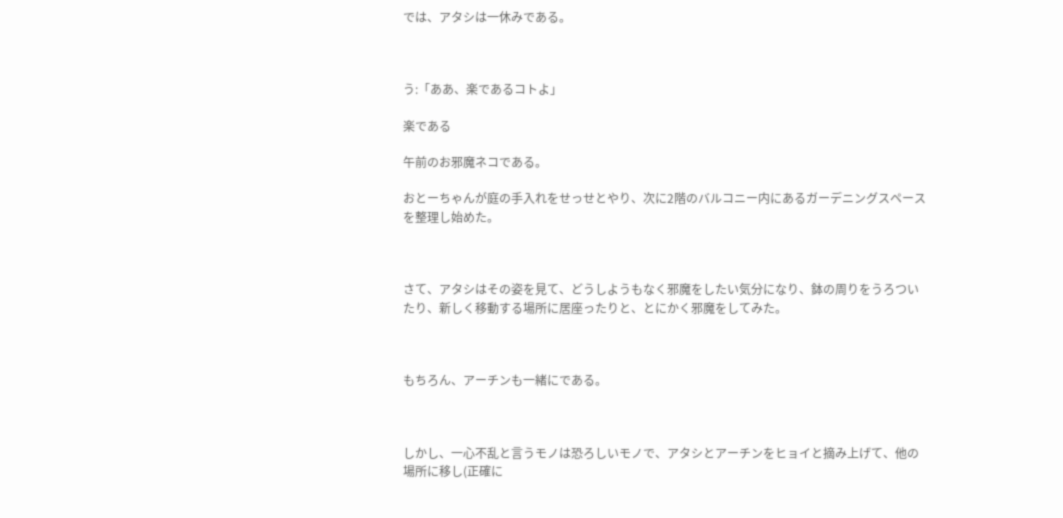では、アタシは一休みである。



う:「ああ、楽であるコトよ」

楽である

午前のお邪魔ネコである。

おとーちゃんが庭の手入れをせっせとやり、次に2階のバルコニー内にあるガーデニングスペースを整理し始めた。



さて、アタシはその姿を見て、どうしようもなく邪魔をしたい気分になり、鉢の周りをうろついたり、新しく移動する場所に居座ったりと、とにかく邪魔をしてみた。



もちろん、アーチンも一緒にである。



しかし、一心不乱と言うモノは恐ろしいモノで、アタシとアーチンをヒョイと摘み上げて、他の場所に移し(正確に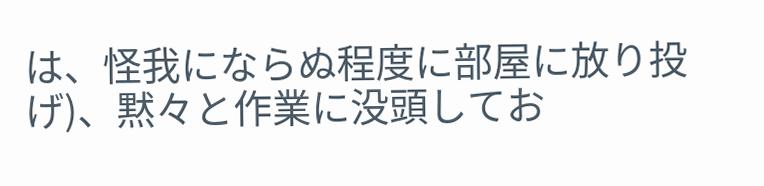は、怪我にならぬ程度に部屋に放り投げ)、黙々と作業に没頭してお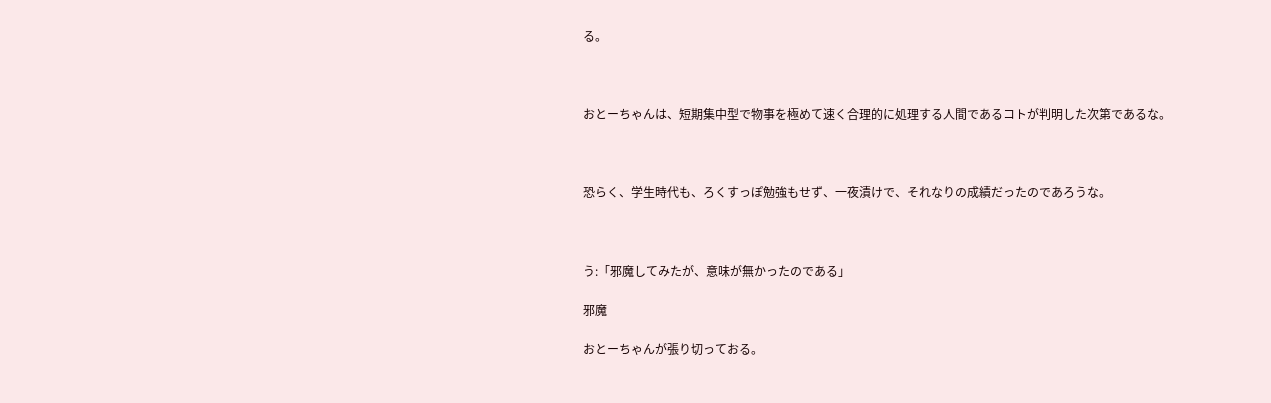る。



おとーちゃんは、短期集中型で物事を極めて速く合理的に処理する人間であるコトが判明した次第であるな。



恐らく、学生時代も、ろくすっぽ勉強もせず、一夜漬けで、それなりの成績だったのであろうな。



う:「邪魔してみたが、意味が無かったのである」

邪魔

おとーちゃんが張り切っておる。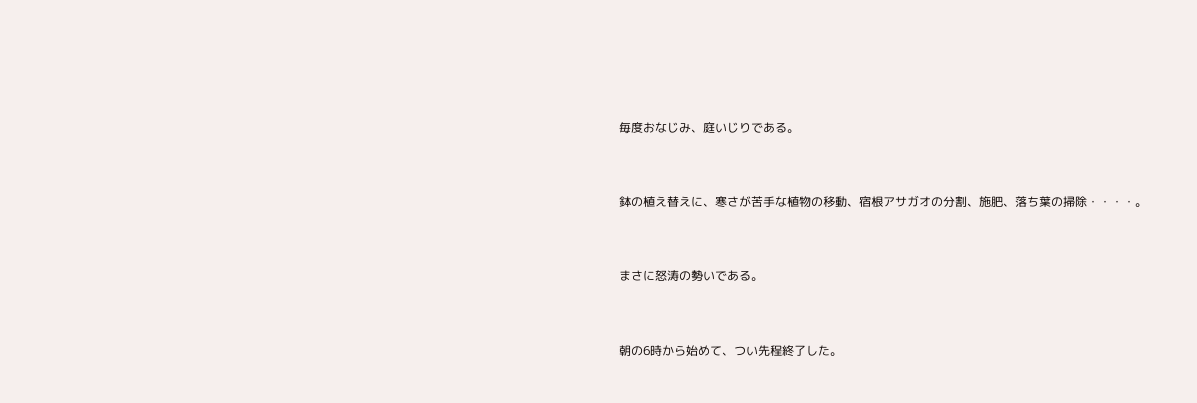毎度おなじみ、庭いじりである。



鉢の植え替えに、寒さが苦手な植物の移動、宿根アサガオの分割、施肥、落ち葉の掃除・・・・。



まさに怒涛の勢いである。



朝の6時から始めて、つい先程終了した。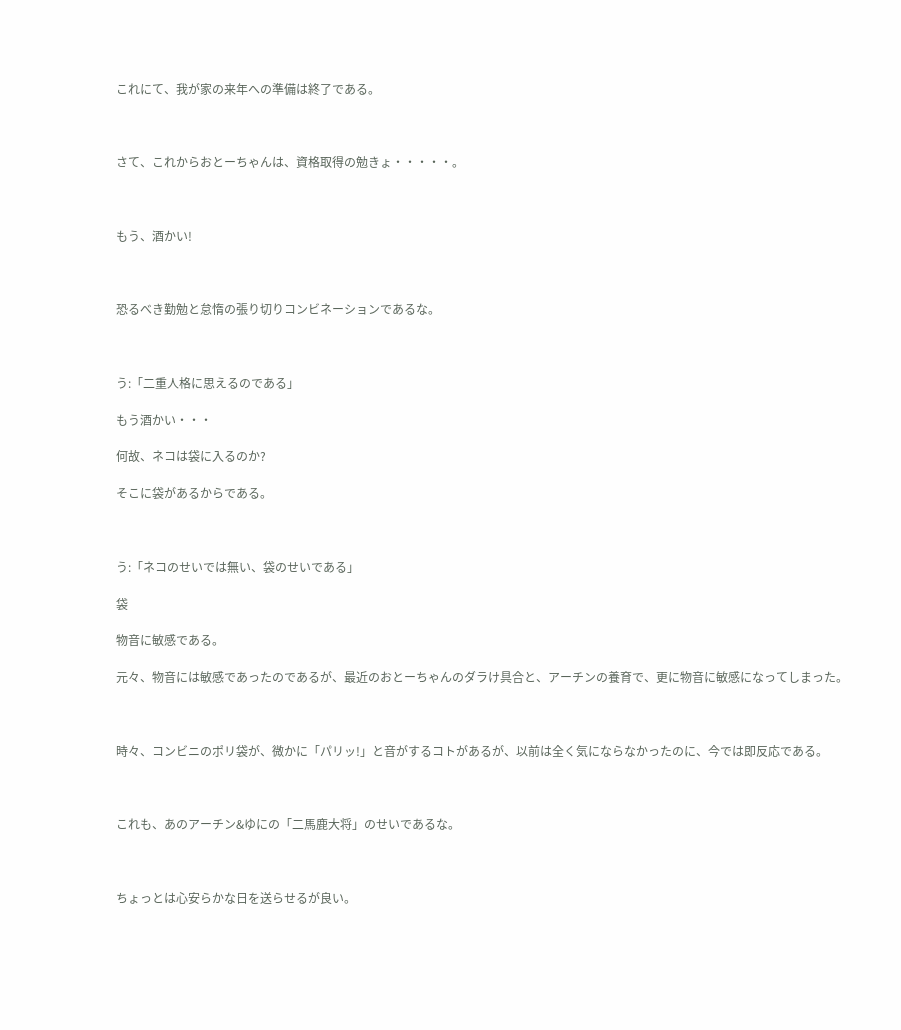これにて、我が家の来年への準備は終了である。



さて、これからおとーちゃんは、資格取得の勉きょ・・・・・。



もう、酒かい!



恐るべき勤勉と怠惰の張り切りコンビネーションであるな。



う:「二重人格に思えるのである」

もう酒かい・・・

何故、ネコは袋に入るのか?

そこに袋があるからである。



う:「ネコのせいでは無い、袋のせいである」

袋

物音に敏感である。

元々、物音には敏感であったのであるが、最近のおとーちゃんのダラけ具合と、アーチンの養育で、更に物音に敏感になってしまった。



時々、コンビニのポリ袋が、微かに「パリッ!」と音がするコトがあるが、以前は全く気にならなかったのに、今では即反応である。



これも、あのアーチン&ゆにの「二馬鹿大将」のせいであるな。



ちょっとは心安らかな日を送らせるが良い。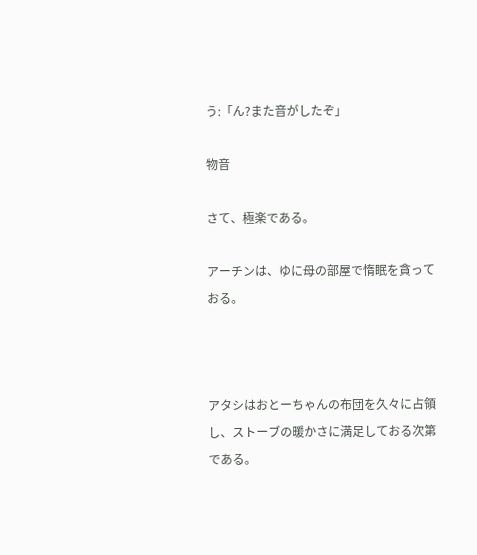う:「ん?また音がしたぞ」

物音

さて、極楽である。

アーチンは、ゆに母の部屋で惰眠を貪っておる。



アタシはおとーちゃんの布団を久々に占領し、ストーブの暖かさに満足しておる次第である。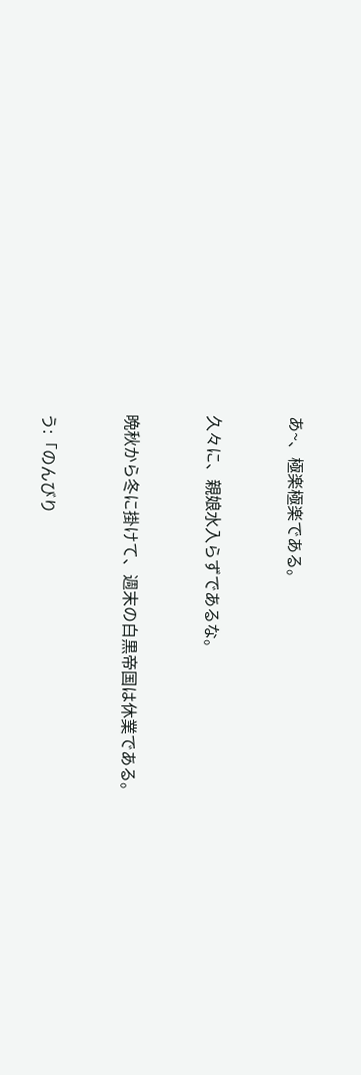あ~、極楽極楽である。



久々に、親娘水入らずであるな。



晩秋から冬に掛けて、週末の白黒帝国は休業である。



う:「のんびり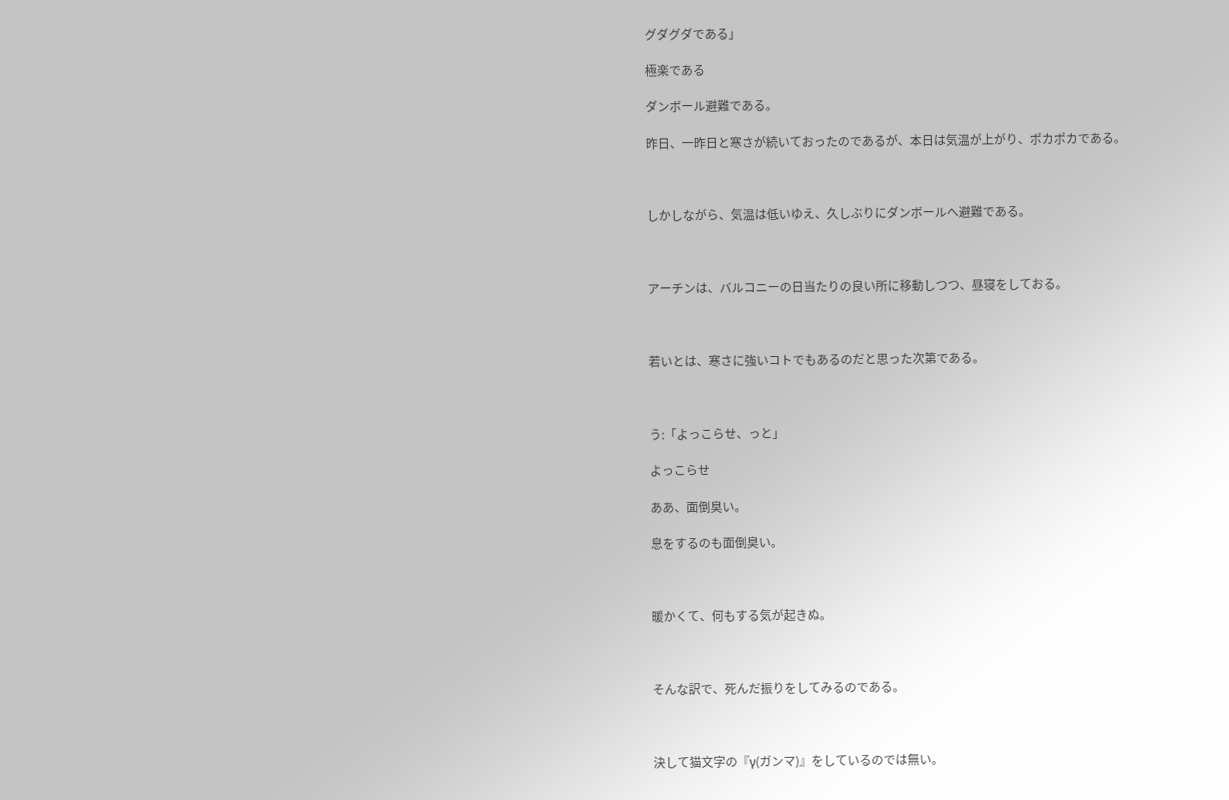グダグダである」

極楽である

ダンボール避難である。

昨日、一昨日と寒さが続いておったのであるが、本日は気温が上がり、ポカポカである。



しかしながら、気温は低いゆえ、久しぶりにダンボールへ避難である。



アーチンは、バルコニーの日当たりの良い所に移動しつつ、昼寝をしておる。



若いとは、寒さに強いコトでもあるのだと思った次第である。



う:「よっこらせ、っと」

よっこらせ

ああ、面倒臭い。

息をするのも面倒臭い。



暖かくて、何もする気が起きぬ。



そんな訳で、死んだ振りをしてみるのである。



決して猫文字の『γ(ガンマ)』をしているのでは無い。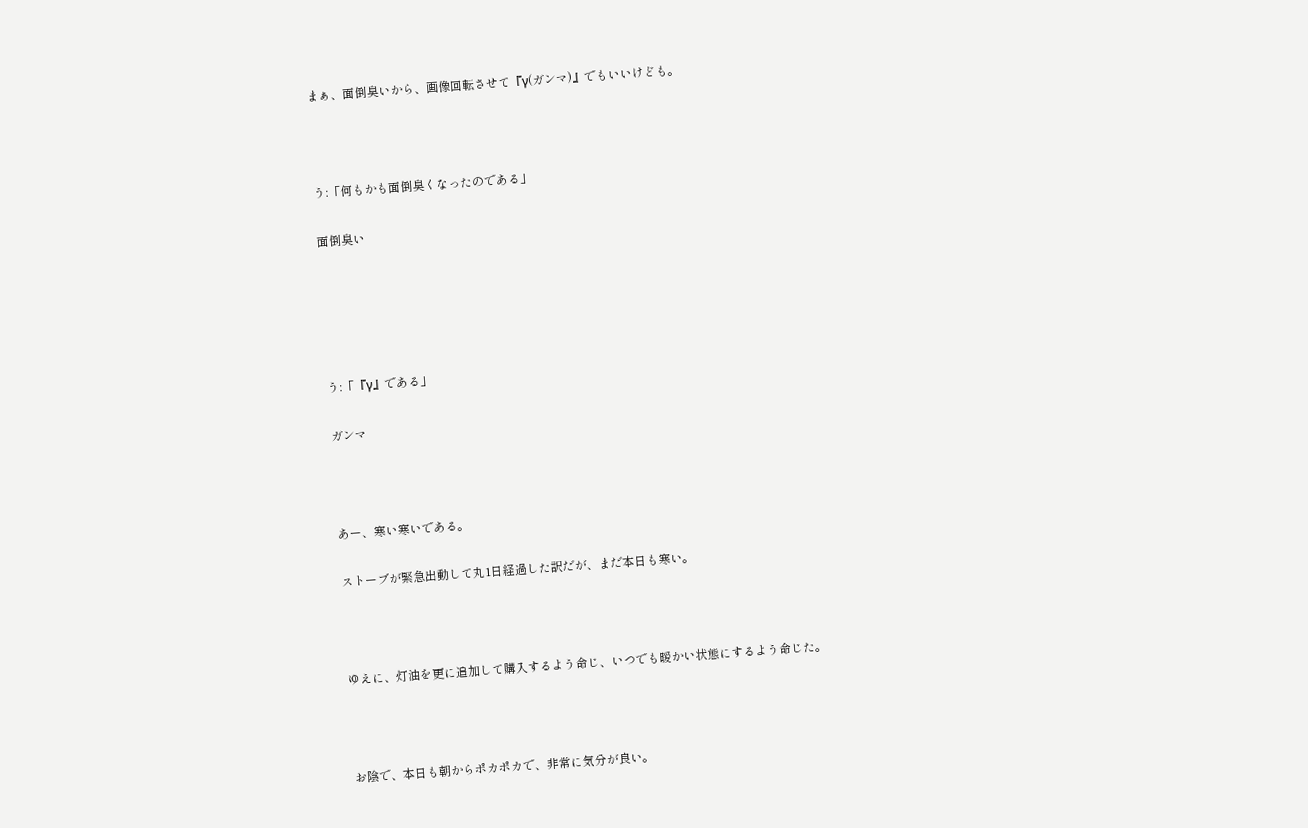まぁ、面倒臭いから、画像回転させて『γ(ガンマ)』でもいいけども。



う:「何もかも面倒臭くなったのである」

面倒臭い





う:「『γ』である」

ガンマ



あー、寒い寒いである。

ストーブが緊急出動して丸1日経過した訳だが、まだ本日も寒い。



ゆえに、灯油を更に追加して購入するよう命じ、いつでも暖かい状態にするよう命じた。



お陰で、本日も朝からポカポカで、非常に気分が良い。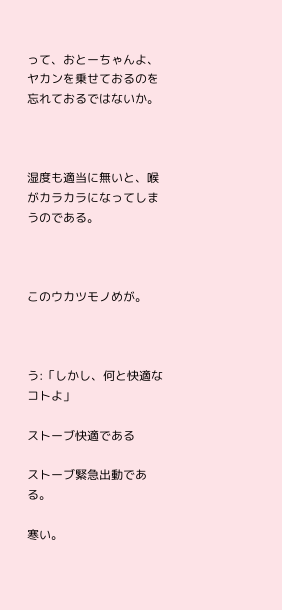って、おとーちゃんよ、ヤカンを乗せておるのを忘れておるではないか。



湿度も適当に無いと、喉がカラカラになってしまうのである。



このウカツモノめが。



う:「しかし、何と快適なコトよ」

ストーブ快適である

ストーブ緊急出動である。

寒い。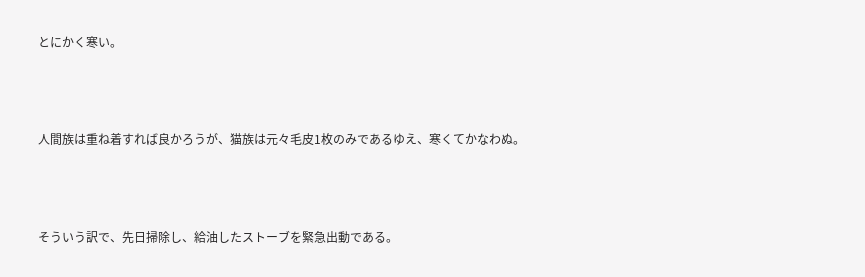とにかく寒い。



人間族は重ね着すれば良かろうが、猫族は元々毛皮1枚のみであるゆえ、寒くてかなわぬ。



そういう訳で、先日掃除し、給油したストーブを緊急出動である。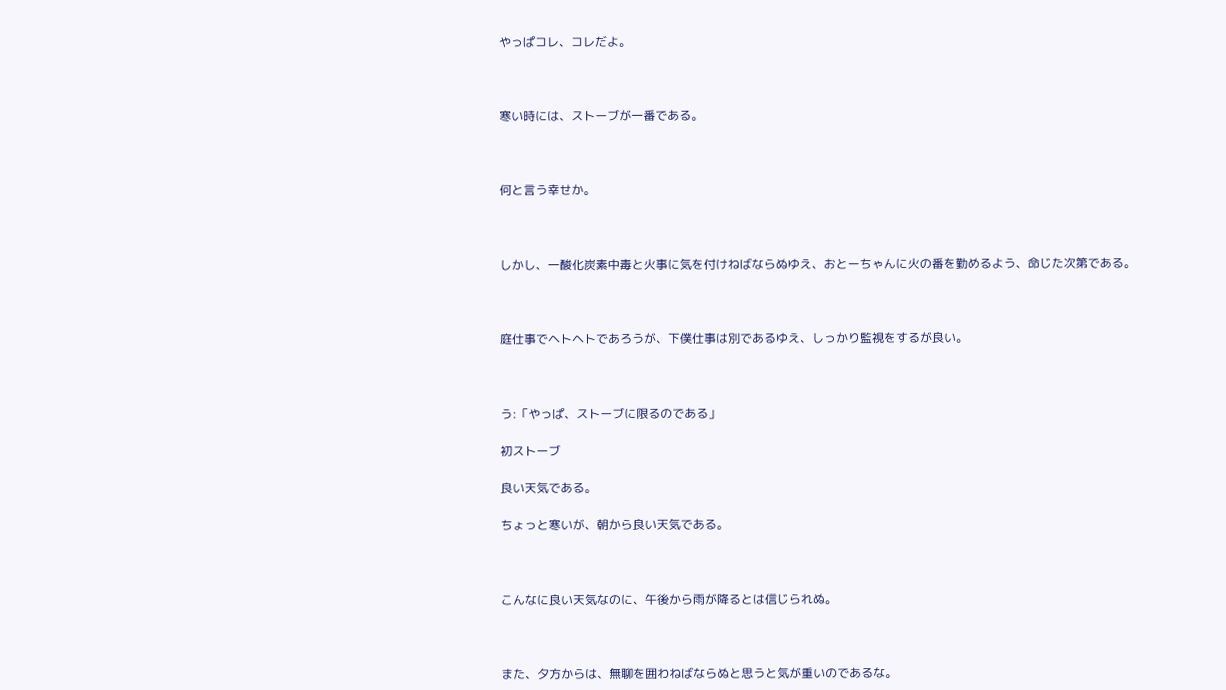やっぱコレ、コレだよ。



寒い時には、ストーブが一番である。



何と言う幸せか。



しかし、一酸化炭素中毒と火事に気を付けねばならぬゆえ、おとーちゃんに火の番を勤めるよう、命じた次第である。



庭仕事でヘトヘトであろうが、下僕仕事は別であるゆえ、しっかり監視をするが良い。



う:「やっぱ、ストーブに限るのである」

初ストーブ

良い天気である。

ちょっと寒いが、朝から良い天気である。



こんなに良い天気なのに、午後から雨が降るとは信じられぬ。



また、夕方からは、無聊を囲わねばならぬと思うと気が重いのであるな。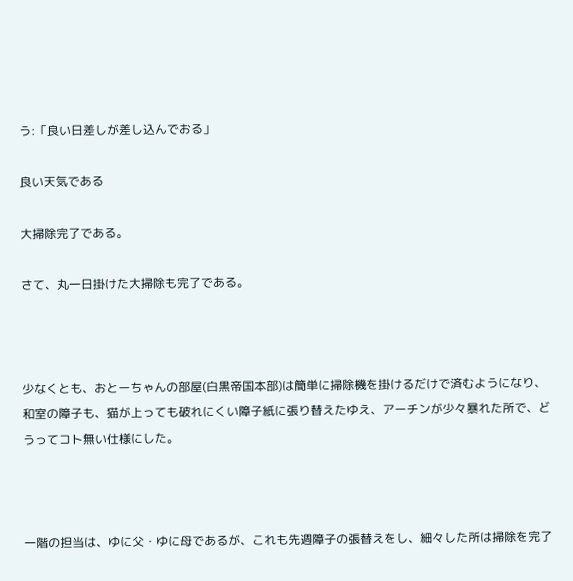う:「良い日差しが差し込んでおる」

良い天気である

大掃除完了である。

さて、丸一日掛けた大掃除も完了である。



少なくとも、おとーちゃんの部屋(白黒帝国本部)は簡単に掃除機を掛けるだけで済むようになり、和室の障子も、猫が上っても破れにくい障子紙に張り替えたゆえ、アーチンが少々暴れた所で、どうってコト無い仕様にした。



一階の担当は、ゆに父・ゆに母であるが、これも先週障子の張替えをし、細々した所は掃除を完了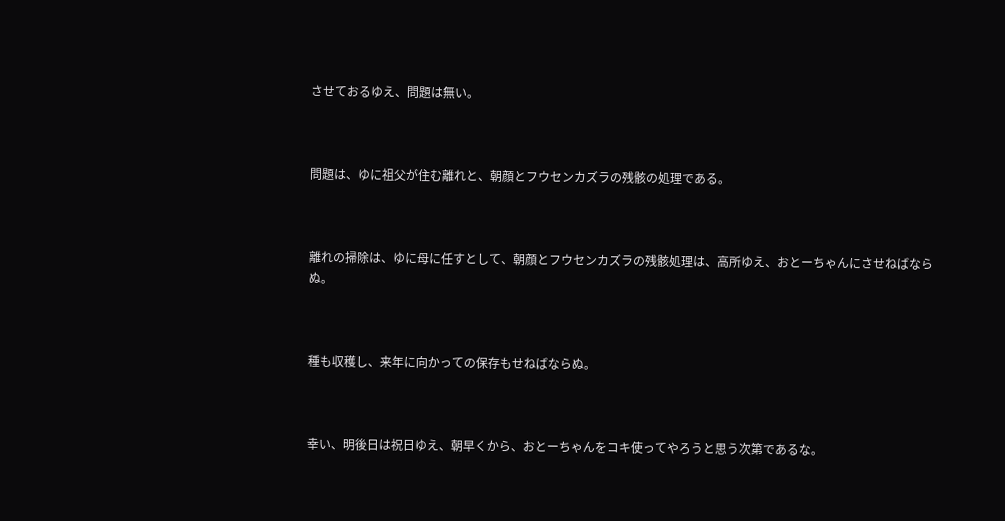させておるゆえ、問題は無い。



問題は、ゆに祖父が住む離れと、朝顔とフウセンカズラの残骸の処理である。



離れの掃除は、ゆに母に任すとして、朝顔とフウセンカズラの残骸処理は、高所ゆえ、おとーちゃんにさせねばならぬ。



種も収穫し、来年に向かっての保存もせねばならぬ。



幸い、明後日は祝日ゆえ、朝早くから、おとーちゃんをコキ使ってやろうと思う次第であるな。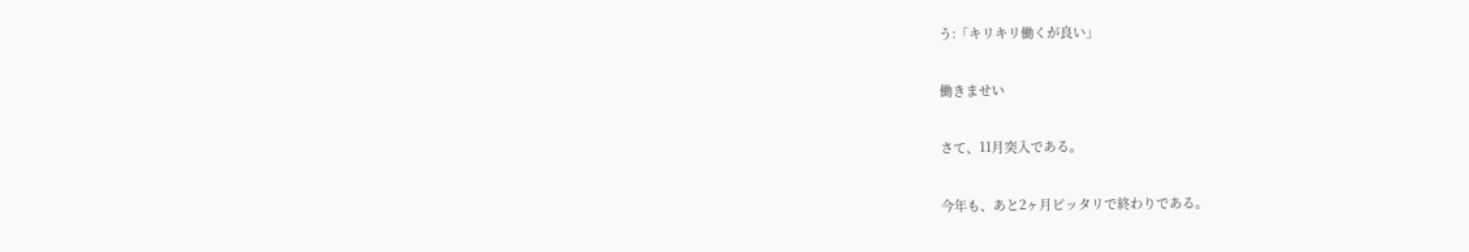う:「キリキリ働くが良い」

働きませい

さて、11月突入である。

今年も、あと2ヶ月ピッタリで終わりである。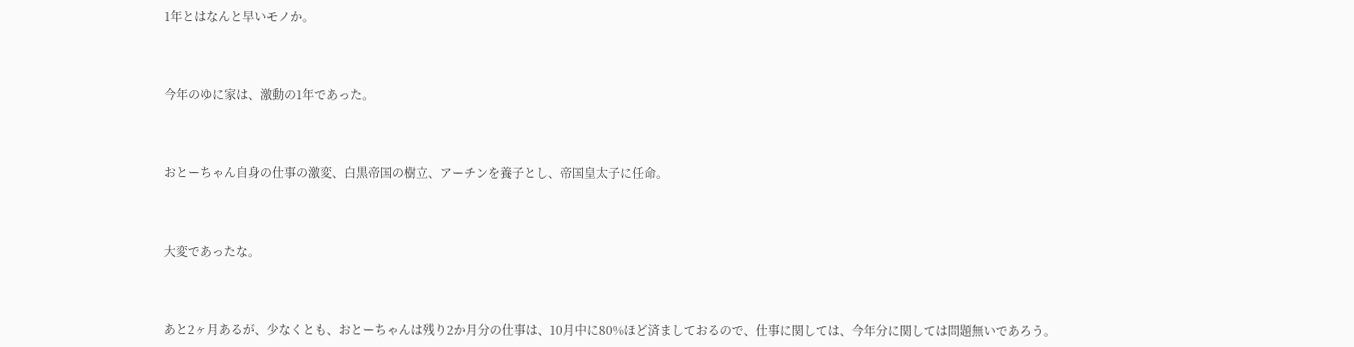1年とはなんと早いモノか。



今年のゆに家は、激動の1年であった。



おとーちゃん自身の仕事の激変、白黒帝国の樹立、アーチンを養子とし、帝国皇太子に任命。



大変であったな。



あと2ヶ月あるが、少なくとも、おとーちゃんは残り2か月分の仕事は、10月中に80%ほど済ましておるので、仕事に関しては、今年分に関しては問題無いであろう。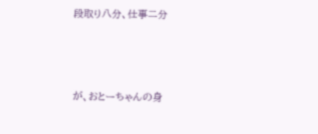段取り八分、仕事二分



が、おとーちゃんの身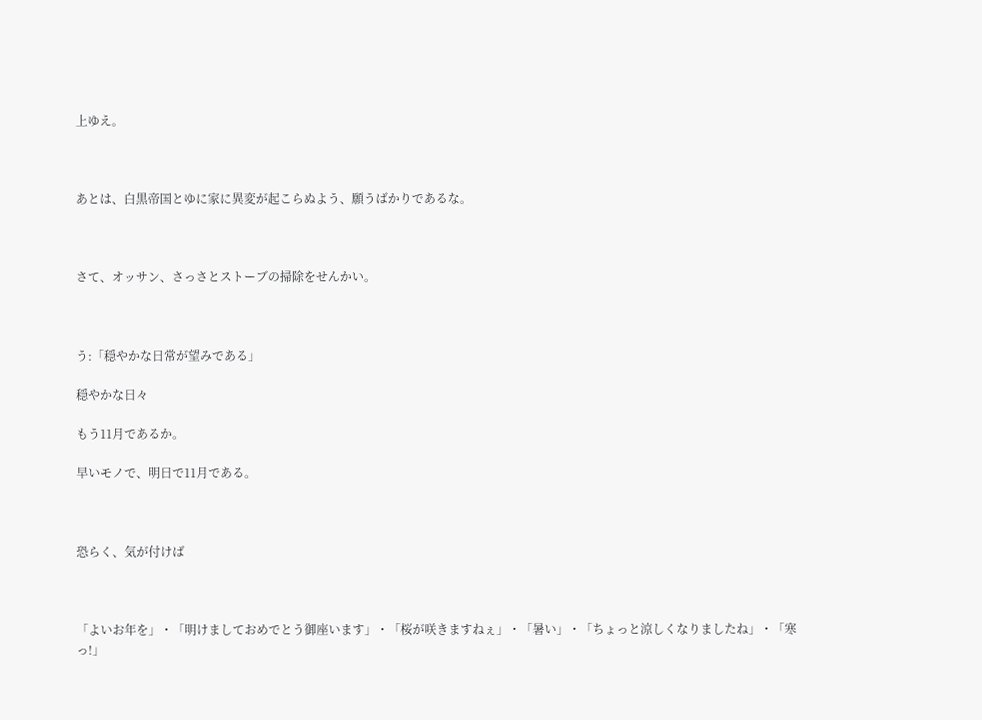上ゆえ。



あとは、白黒帝国とゆに家に異変が起こらぬよう、願うばかりであるな。



さて、オッサン、さっさとストーブの掃除をせんかい。



う:「穏やかな日常が望みである」

穏やかな日々

もう11月であるか。

早いモノで、明日で11月である。



恐らく、気が付けば



「よいお年を」・「明けましておめでとう御座います」・「桜が咲きますねぇ」・「暑い」・「ちょっと涼しくなりましたね」・「寒っ!」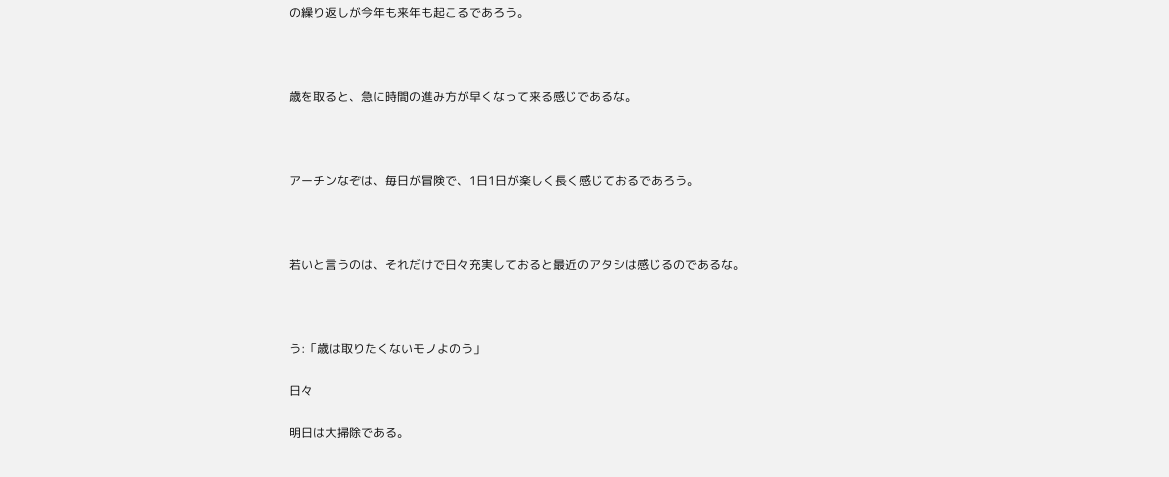の繰り返しが今年も来年も起こるであろう。



歳を取ると、急に時間の進み方が早くなって来る感じであるな。



アーチンなぞは、毎日が冒険で、1日1日が楽しく長く感じておるであろう。



若いと言うのは、それだけで日々充実しておると最近のアタシは感じるのであるな。



う:「歳は取りたくないモノよのう」

日々

明日は大掃除である。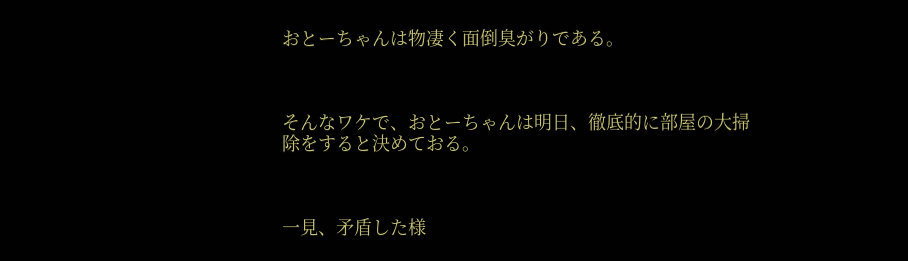おとーちゃんは物凄く面倒臭がりである。



そんなワケで、おとーちゃんは明日、徹底的に部屋の大掃除をすると決めておる。



一見、矛盾した様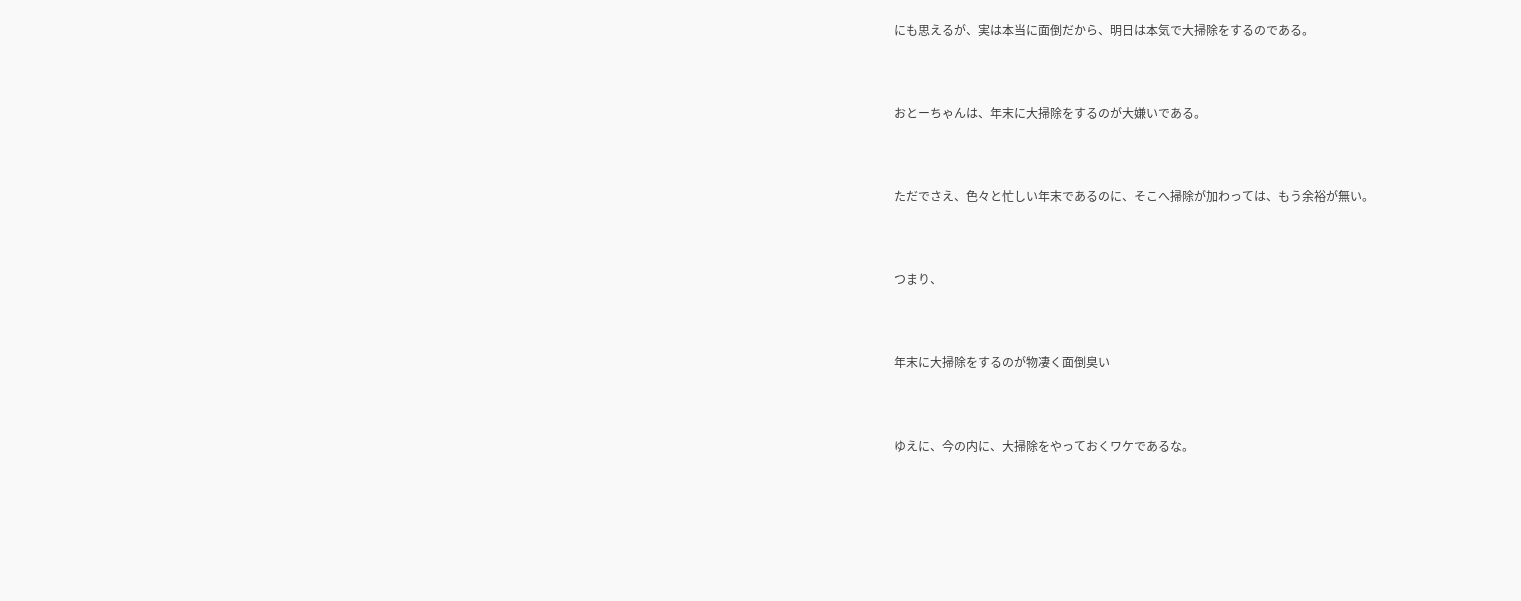にも思えるが、実は本当に面倒だから、明日は本気で大掃除をするのである。



おとーちゃんは、年末に大掃除をするのが大嫌いである。



ただでさえ、色々と忙しい年末であるのに、そこへ掃除が加わっては、もう余裕が無い。



つまり、



年末に大掃除をするのが物凄く面倒臭い



ゆえに、今の内に、大掃除をやっておくワケであるな。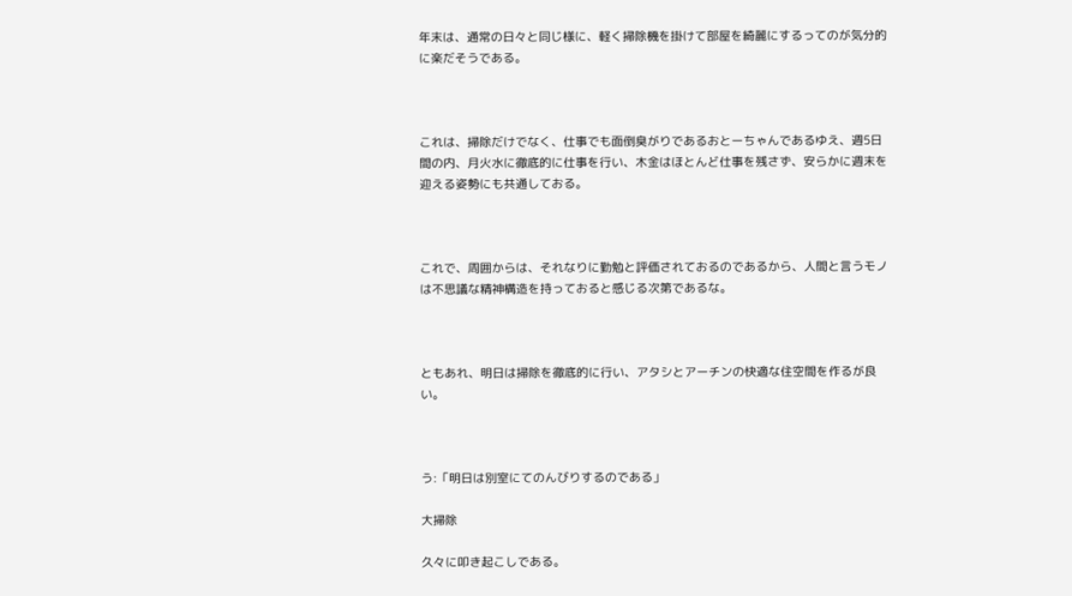年末は、通常の日々と同じ様に、軽く掃除機を掛けて部屋を綺麗にするってのが気分的に楽だそうである。



これは、掃除だけでなく、仕事でも面倒臭がりであるおとーちゃんであるゆえ、週5日間の内、月火水に徹底的に仕事を行い、木金はほとんど仕事を残さず、安らかに週末を迎える姿勢にも共通しておる。



これで、周囲からは、それなりに勤勉と評価されておるのであるから、人間と言うモノは不思議な精神構造を持っておると感じる次第であるな。



ともあれ、明日は掃除を徹底的に行い、アタシとアーチンの快適な住空間を作るが良い。



う:「明日は別室にてのんびりするのである」

大掃除

久々に叩き起こしである。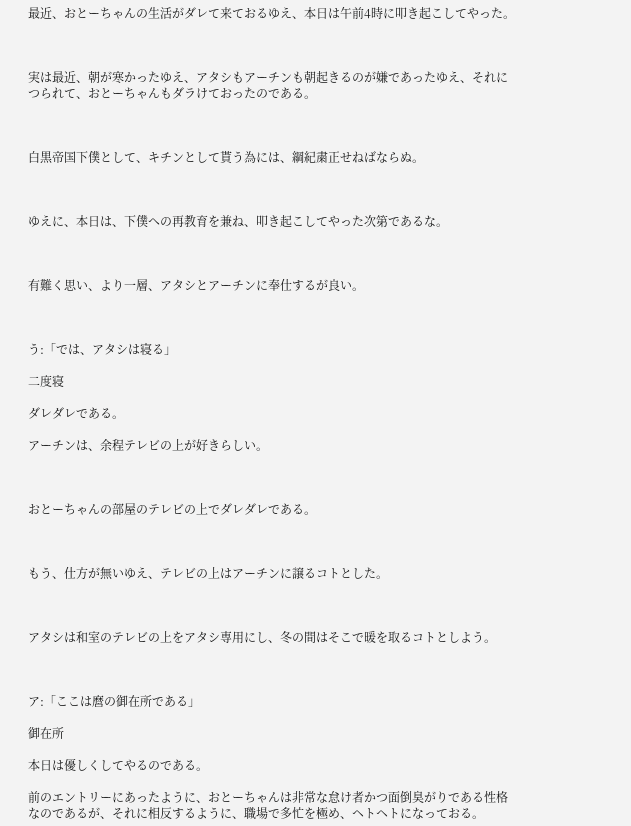最近、おとーちゃんの生活がダレて来ておるゆえ、本日は午前4時に叩き起こしてやった。



実は最近、朝が寒かったゆえ、アタシもアーチンも朝起きるのが嫌であったゆえ、それにつられて、おとーちゃんもダラけておったのである。



白黒帝国下僕として、キチンとして貰う為には、綱紀粛正せねばならぬ。



ゆえに、本日は、下僕への再教育を兼ね、叩き起こしてやった次第であるな。



有難く思い、より一層、アタシとアーチンに奉仕するが良い。



う:「では、アタシは寝る」

二度寝

ダレダレである。

アーチンは、余程テレビの上が好きらしい。



おとーちゃんの部屋のテレビの上でダレダレである。



もう、仕方が無いゆえ、テレビの上はアーチンに譲るコトとした。



アタシは和室のテレビの上をアタシ専用にし、冬の間はそこで暖を取るコトとしよう。



ア:「ここは麿の御在所である」

御在所

本日は優しくしてやるのである。

前のエントリーにあったように、おとーちゃんは非常な怠け者かつ面倒臭がりである性格なのであるが、それに相反するように、職場で多忙を極め、ヘトヘトになっておる。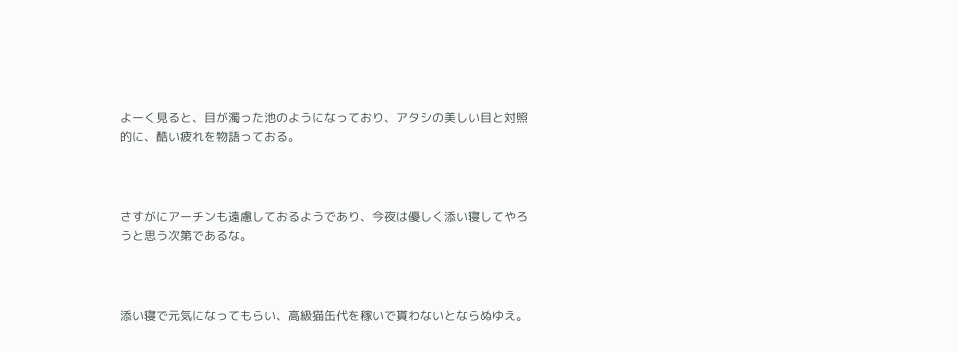よーく見ると、目が濁った池のようになっており、アタシの美しい目と対照的に、酷い疲れを物語っておる。



さすがにアーチンも遠慮しておるようであり、今夜は優しく添い寝してやろうと思う次第であるな。



添い寝で元気になってもらい、高級猫缶代を稼いで貰わないとならぬゆえ。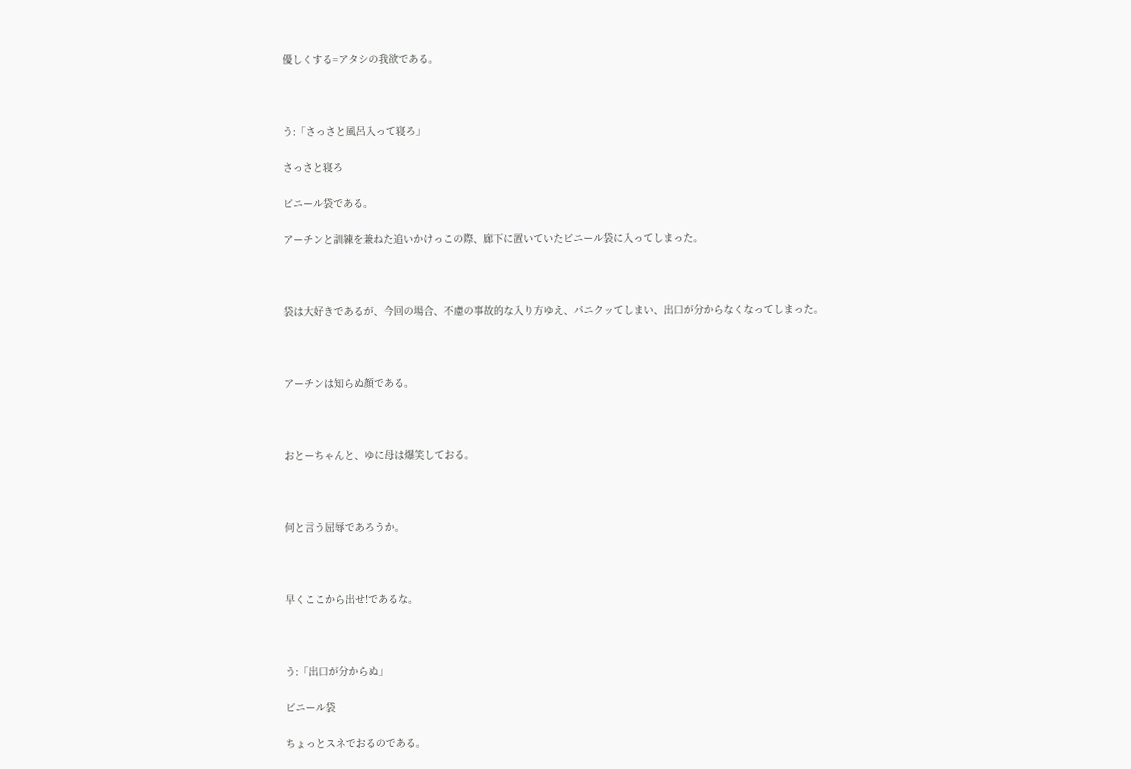優しくする=アタシの我欲である。



う:「さっさと風呂入って寝ろ」

さっさと寝ろ

ビニール袋である。

アーチンと訓練を兼ねた追いかけっこの際、廊下に置いていたビニール袋に入ってしまった。



袋は大好きであるが、今回の場合、不慮の事故的な入り方ゆえ、パニクッてしまい、出口が分からなくなってしまった。



アーチンは知らぬ顔である。



おとーちゃんと、ゆに母は爆笑しておる。



何と言う屈辱であろうか。



早くここから出せ!であるな。



う:「出口が分からぬ」

ビニール袋

ちょっとスネでおるのである。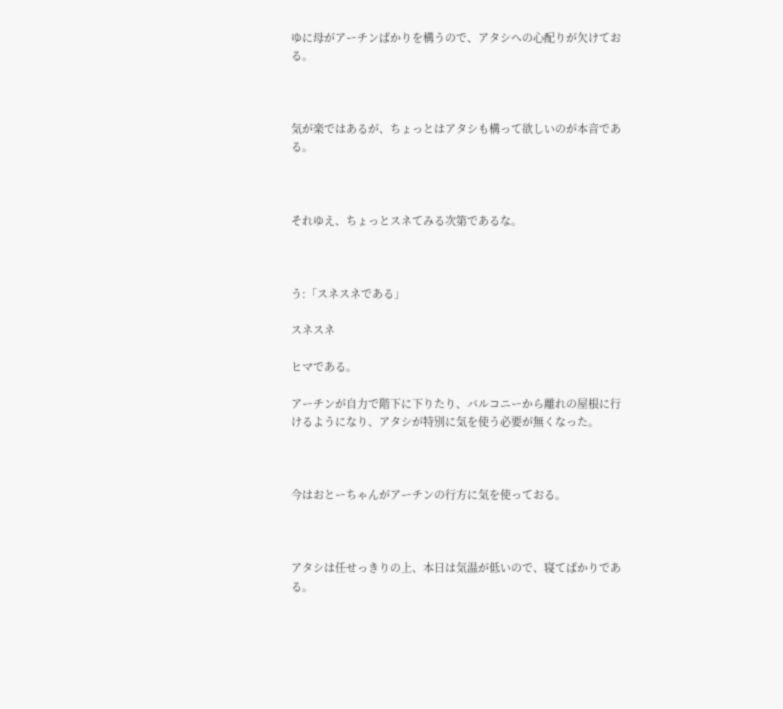ゆに母がアーチンばかりを構うので、アタシへの心配りが欠けておる。



気が楽ではあるが、ちょっとはアタシも構って欲しいのが本音である。



それゆえ、ちょっとスネてみる次第であるな。



う:「スネスネである」

スネスネ

ヒマである。

アーチンが自力で階下に下りたり、バルコニーから離れの屋根に行けるようになり、アタシが特別に気を使う必要が無くなった。



今はおとーちゃんがアーチンの行方に気を使っておる。



アタシは任せっきりの上、本日は気温が低いので、寝てばかりである。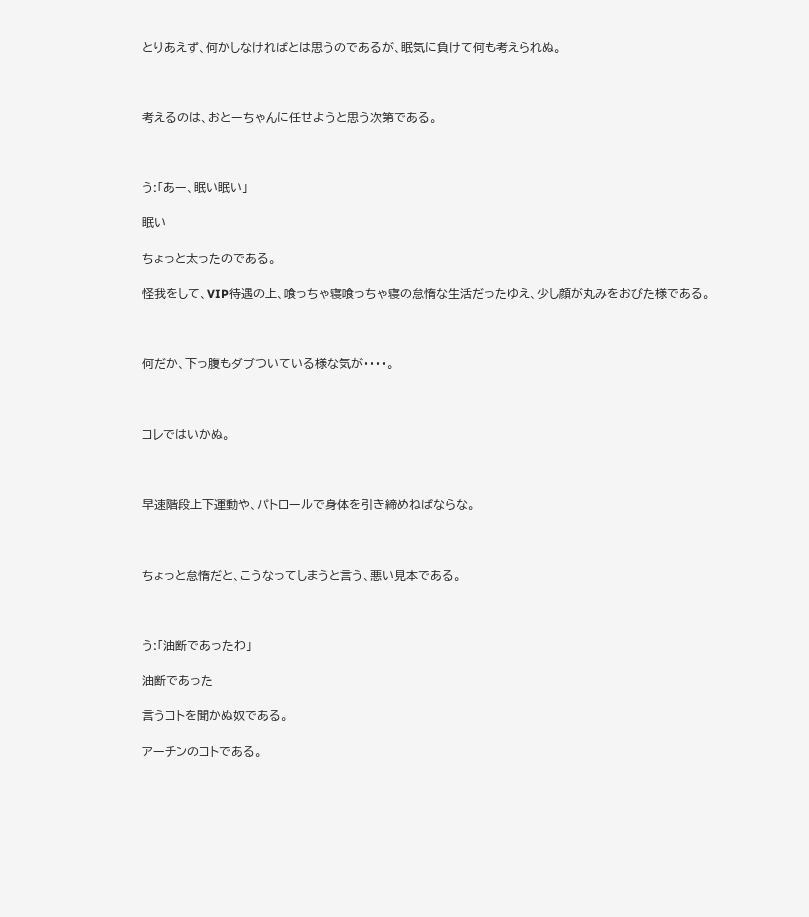とりあえず、何かしなければとは思うのであるが、眠気に負けて何も考えられぬ。



考えるのは、おとーちゃんに任せようと思う次第である。



う:「あー、眠い眠い」

眠い

ちょっと太ったのである。

怪我をして、VIP待遇の上、喰っちゃ寝喰っちゃ寝の怠惰な生活だったゆえ、少し顔が丸みをおびた様である。



何だか、下っ腹もダブついている様な気が・・・・。



コレではいかぬ。



早速階段上下運動や、パトロールで身体を引き締めねばならな。



ちょっと怠惰だと、こうなってしまうと言う、悪い見本である。



う:「油断であったわ」

油断であった

言うコトを聞かぬ奴である。

アーチンのコトである。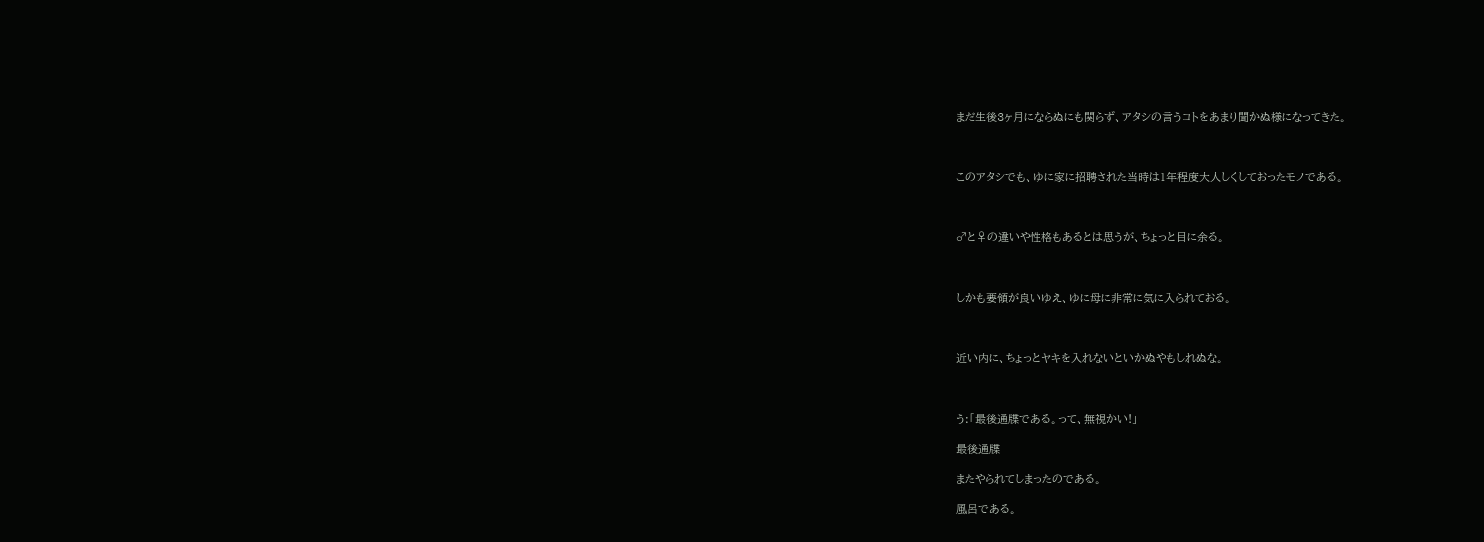まだ生後3ヶ月にならぬにも関らず、アタシの言うコトをあまり聞かぬ様になってきた。



このアタシでも、ゆに家に招聘された当時は1年程度大人しくしておったモノである。



♂と♀の違いや性格もあるとは思うが、ちょっと目に余る。



しかも要領が良いゆえ、ゆに母に非常に気に入られておる。



近い内に、ちょっとヤキを入れないといかぬやもしれぬな。



う:「最後通牒である。って、無視かい!」

最後通牒

またやられてしまったのである。

風呂である。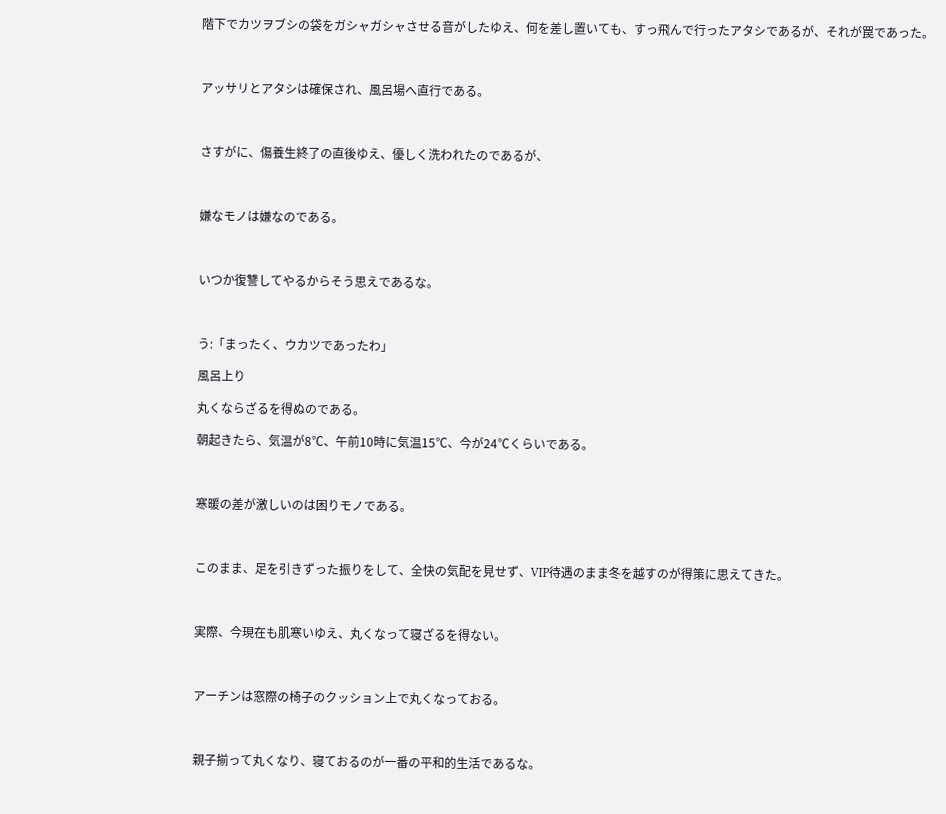階下でカツヲブシの袋をガシャガシャさせる音がしたゆえ、何を差し置いても、すっ飛んで行ったアタシであるが、それが罠であった。



アッサリとアタシは確保され、風呂場へ直行である。



さすがに、傷養生終了の直後ゆえ、優しく洗われたのであるが、



嫌なモノは嫌なのである。



いつか復讐してやるからそう思えであるな。



う:「まったく、ウカツであったわ」

風呂上り

丸くならざるを得ぬのである。

朝起きたら、気温が8℃、午前10時に気温15℃、今が24℃くらいである。



寒暖の差が激しいのは困りモノである。



このまま、足を引きずった振りをして、全快の気配を見せず、VIP待遇のまま冬を越すのが得策に思えてきた。



実際、今現在も肌寒いゆえ、丸くなって寝ざるを得ない。



アーチンは窓際の椅子のクッション上で丸くなっておる。



親子揃って丸くなり、寝ておるのが一番の平和的生活であるな。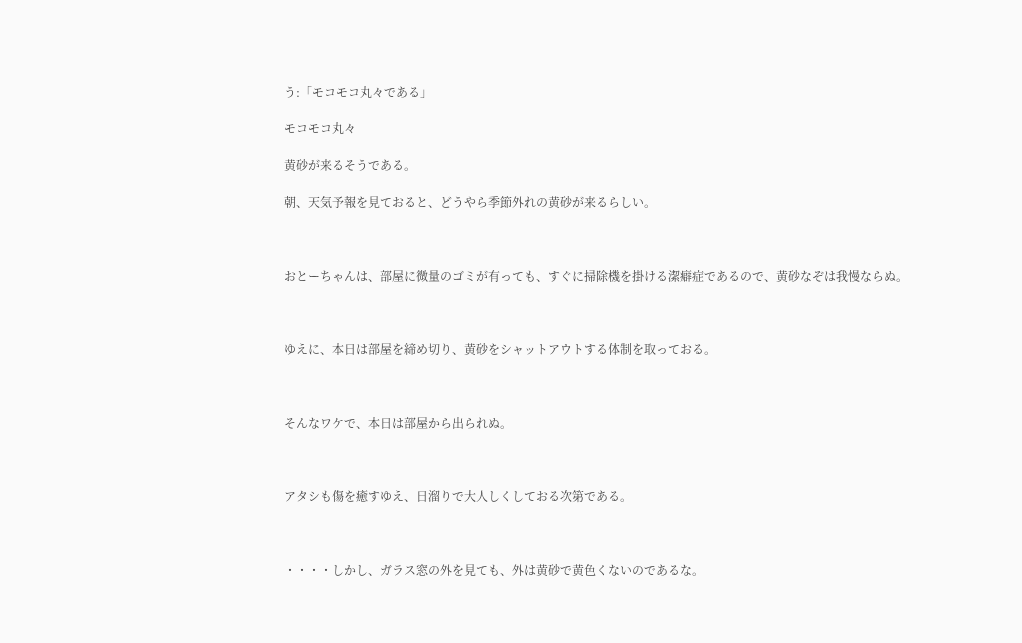う:「モコモコ丸々である」

モコモコ丸々

黄砂が来るそうである。

朝、天気予報を見ておると、どうやら季節外れの黄砂が来るらしい。



おとーちゃんは、部屋に微量のゴミが有っても、すぐに掃除機を掛ける潔癖症であるので、黄砂なぞは我慢ならぬ。



ゆえに、本日は部屋を締め切り、黄砂をシャットアウトする体制を取っておる。



そんなワケで、本日は部屋から出られぬ。



アタシも傷を癒すゆえ、日溜りで大人しくしておる次第である。



・・・・しかし、ガラス窓の外を見ても、外は黄砂で黄色くないのであるな。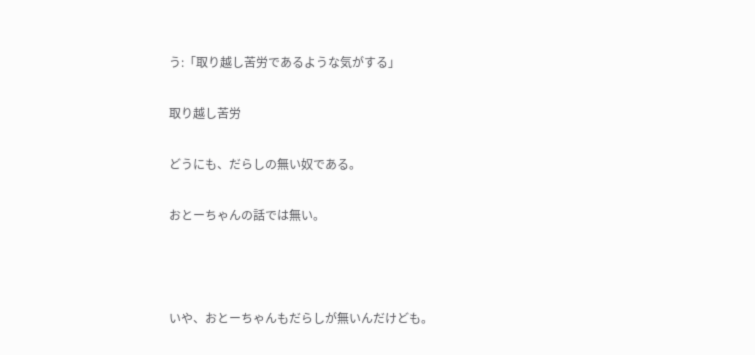う:「取り越し苦労であるような気がする」

取り越し苦労

どうにも、だらしの無い奴である。

おとーちゃんの話では無い。



いや、おとーちゃんもだらしが無いんだけども。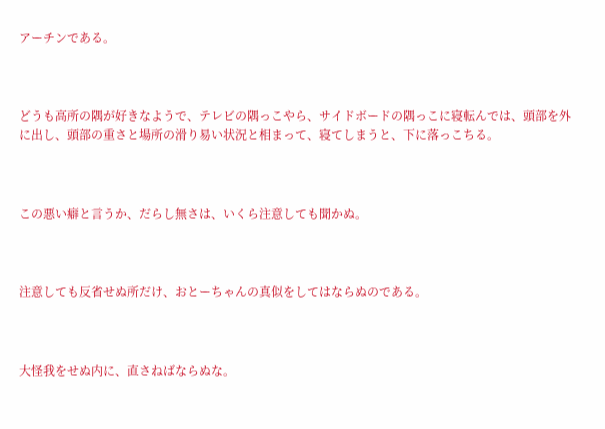アーチンである。



どうも高所の隅が好きなようで、テレビの隅っこやら、サイドボードの隅っこに寝転んでは、頭部を外に出し、頭部の重さと場所の滑り易い状況と相まって、寝てしまうと、下に落っこちる。



この悪い癖と言うか、だらし無さは、いくら注意しても聞かぬ。



注意しても反省せぬ所だけ、おとーちゃんの真似をしてはならぬのである。



大怪我をせぬ内に、直さねばならぬな。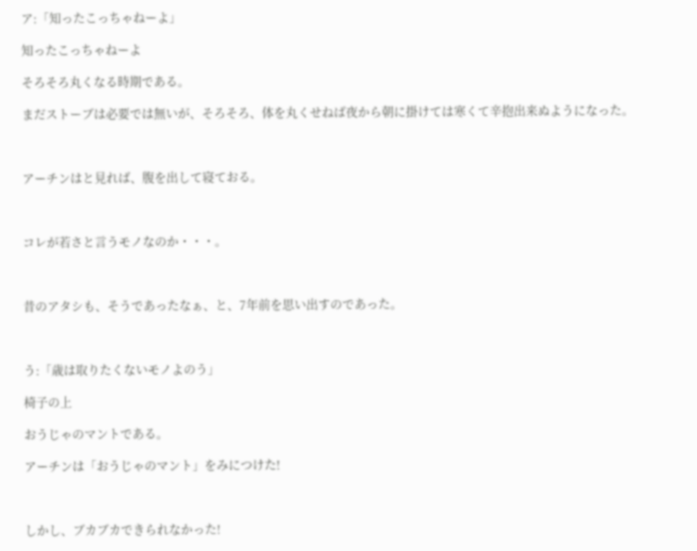ア:「知ったこっちゃねーよ」

知ったこっちゃねーよ

そろそろ丸くなる時期である。

まだストーブは必要では無いが、そろそろ、体を丸くせねば夜から朝に掛けては寒くて辛抱出来ぬようになった。



アーチンはと見れば、腹を出して寝ておる。



コレが若さと言うモノなのか・・・。



昔のアタシも、そうであったなぁ、と、7年前を思い出すのであった。



う:「歳は取りたくないモノよのう」

椅子の上

おうじゃのマントである。

アーチンは「おうじゃのマント」をみにつけた!



しかし、ブカブカできられなかった!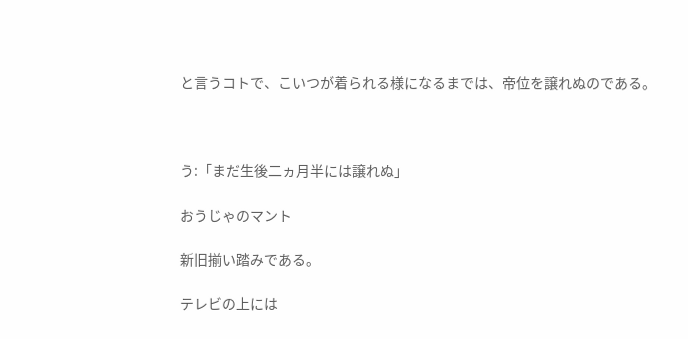と言うコトで、こいつが着られる様になるまでは、帝位を譲れぬのである。



う:「まだ生後二ヵ月半には譲れぬ」

おうじゃのマント

新旧揃い踏みである。

テレビの上には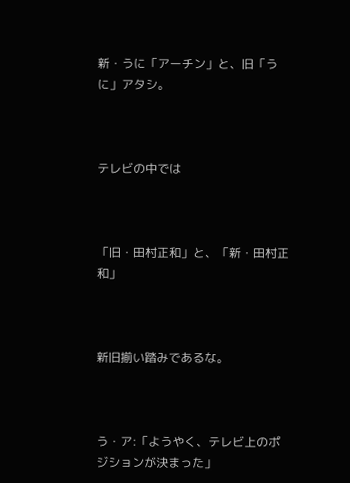新・うに「アーチン」と、旧「うに」アタシ。



テレビの中では



「旧・田村正和」と、「新・田村正和」



新旧揃い踏みであるな。



う・ア:「ようやく、テレビ上のポジションが決まった」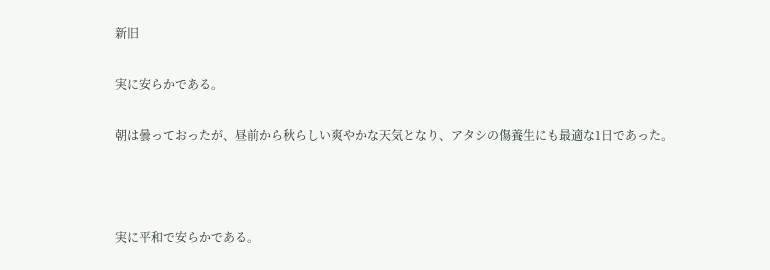新旧

実に安らかである。

朝は曇っておったが、昼前から秋らしい爽やかな天気となり、アタシの傷養生にも最適な1日であった。



実に平和で安らかである。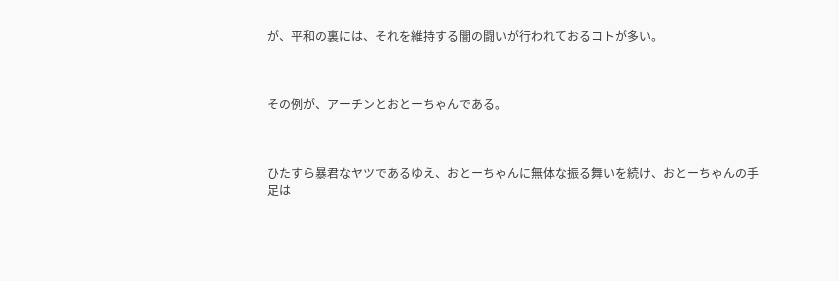が、平和の裏には、それを維持する闇の闘いが行われておるコトが多い。



その例が、アーチンとおとーちゃんである。



ひたすら暴君なヤツであるゆえ、おとーちゃんに無体な振る舞いを続け、おとーちゃんの手足は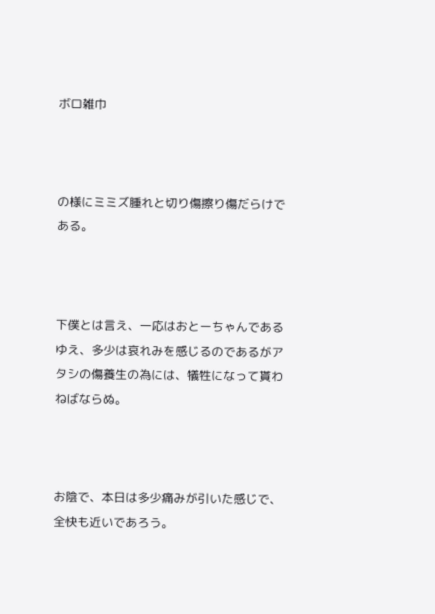ボロ雑巾



の様にミミズ腫れと切り傷擦り傷だらけである。



下僕とは言え、一応はおとーちゃんであるゆえ、多少は哀れみを感じるのであるがアタシの傷養生の為には、犠牲になって貰わねばならぬ。



お陰で、本日は多少痛みが引いた感じで、全快も近いであろう。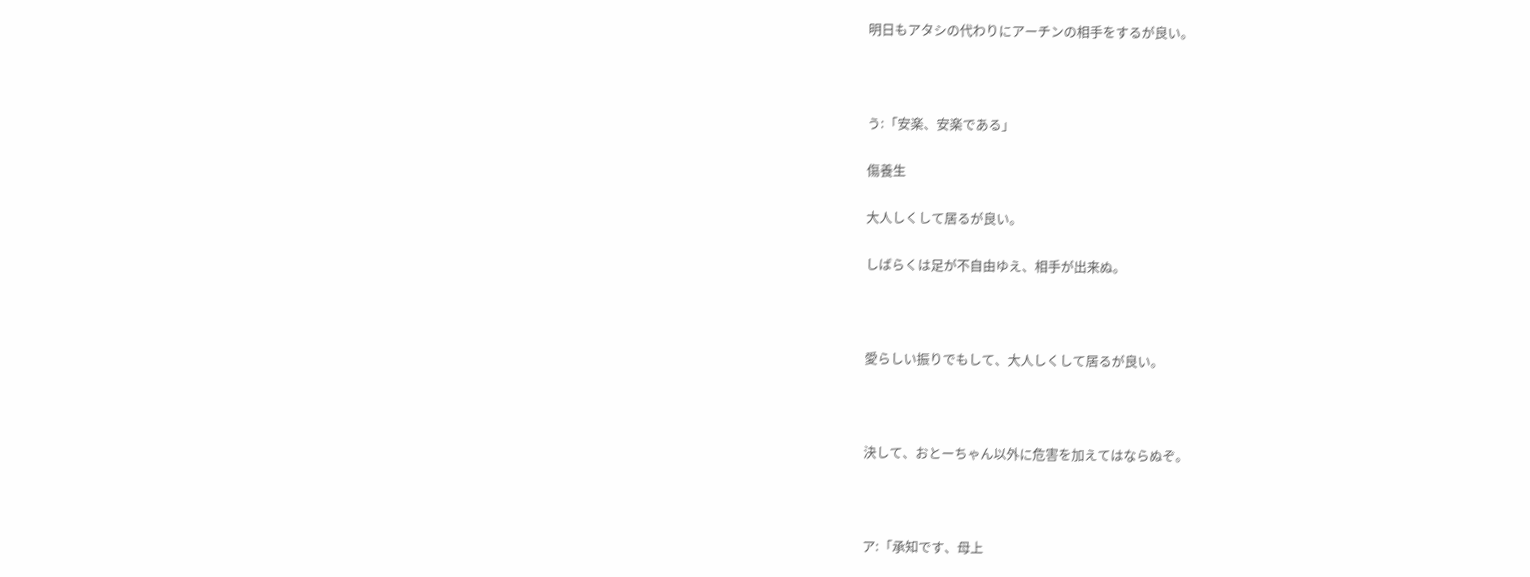明日もアタシの代わりにアーチンの相手をするが良い。



う:「安楽、安楽である」

傷養生

大人しくして居るが良い。

しばらくは足が不自由ゆえ、相手が出来ぬ。



愛らしい振りでもして、大人しくして居るが良い。



決して、おとーちゃん以外に危害を加えてはならぬぞ。



ア:「承知です、母上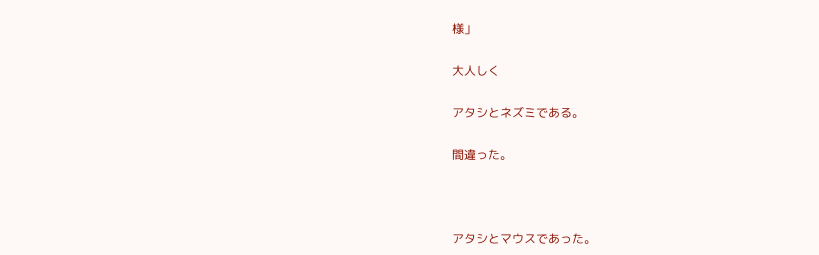様」

大人しく

アタシとネズミである。

間違った。



アタシとマウスであった。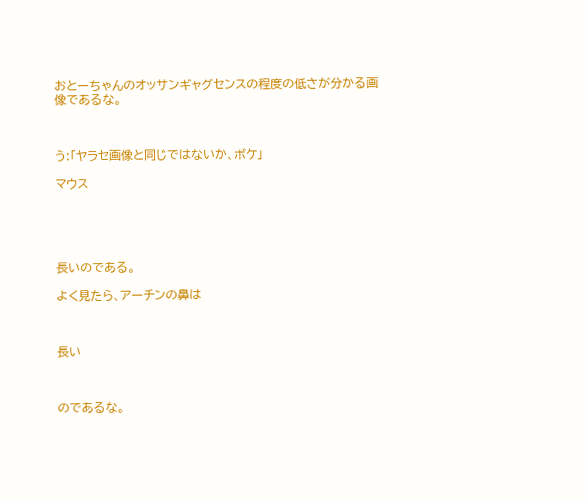おとーちゃんのオッサンギャグセンスの程度の低さが分かる画像であるな。



う:「ヤラセ画像と同じではないか、ボケ」

マウス





長いのである。

よく見たら、アーチンの鼻は



長い



のであるな。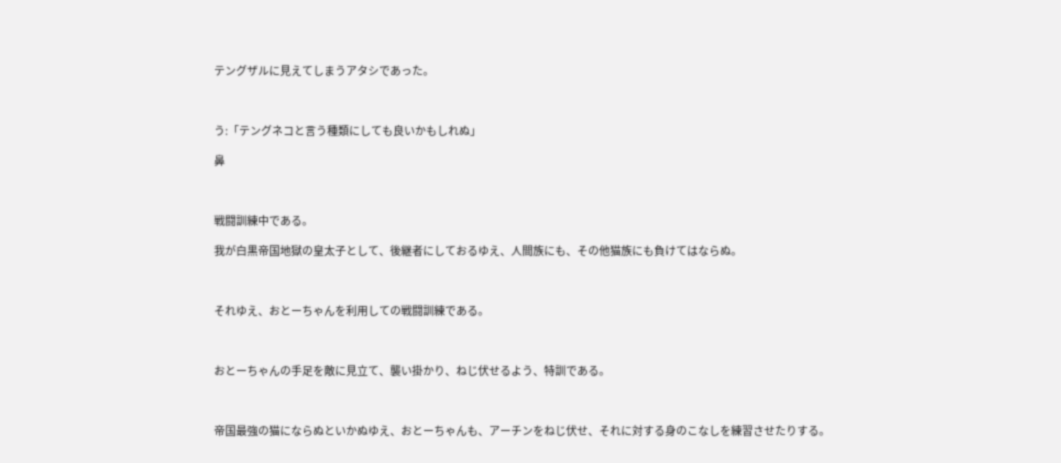テングザルに見えてしまうアタシであった。



う:「テングネコと言う種類にしても良いかもしれぬ」

鼻



戦闘訓練中である。

我が白黒帝国地獄の皇太子として、後継者にしておるゆえ、人間族にも、その他猫族にも負けてはならぬ。



それゆえ、おとーちゃんを利用しての戦闘訓練である。



おとーちゃんの手足を敵に見立て、襲い掛かり、ねじ伏せるよう、特訓である。



帝国最強の猫にならぬといかぬゆえ、おとーちゃんも、アーチンをねじ伏せ、それに対する身のこなしを練習させたりする。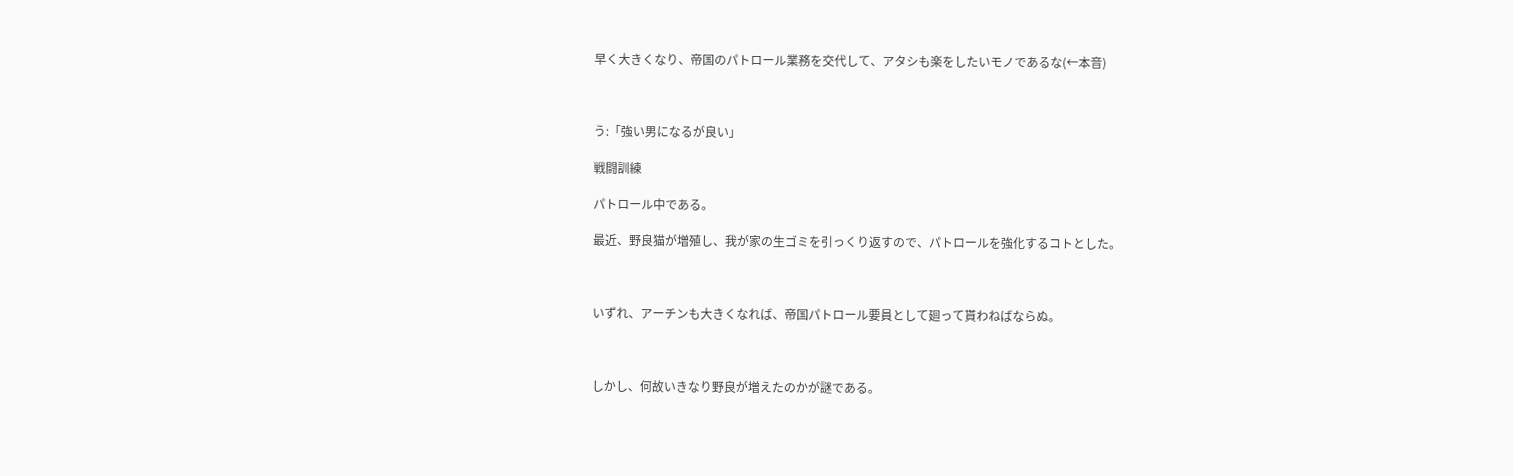早く大きくなり、帝国のパトロール業務を交代して、アタシも楽をしたいモノであるな(←本音)



う:「強い男になるが良い」

戦闘訓練

パトロール中である。

最近、野良猫が増殖し、我が家の生ゴミを引っくり返すので、パトロールを強化するコトとした。



いずれ、アーチンも大きくなれば、帝国パトロール要員として廻って貰わねばならぬ。



しかし、何故いきなり野良が増えたのかが謎である。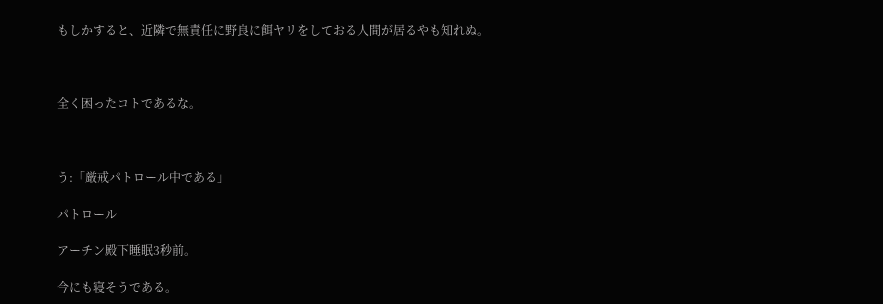もしかすると、近隣で無責任に野良に餌ヤリをしておる人間が居るやも知れぬ。



全く困ったコトであるな。



う:「厳戒パトロール中である」

パトロール

アーチン殿下睡眠3秒前。

今にも寝そうである。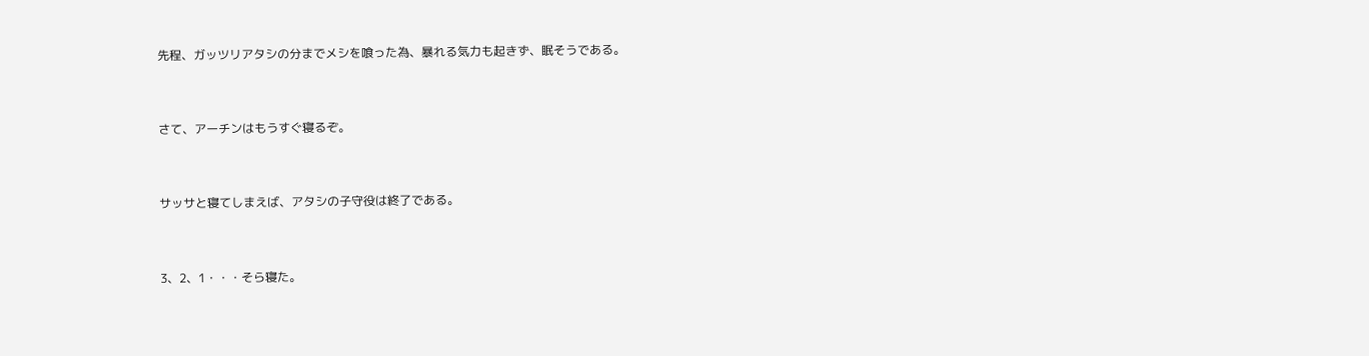先程、ガッツリアタシの分までメシを喰った為、暴れる気力も起きず、眠そうである。



さて、アーチンはもうすぐ寝るぞ。



サッサと寝てしまえば、アタシの子守役は終了である。



3、2、1・・・そら寝た。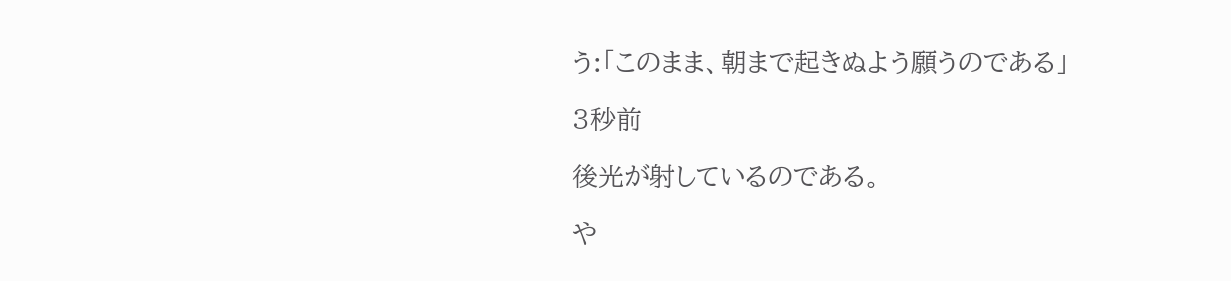う:「このまま、朝まで起きぬよう願うのである」

3秒前

後光が射しているのである。

や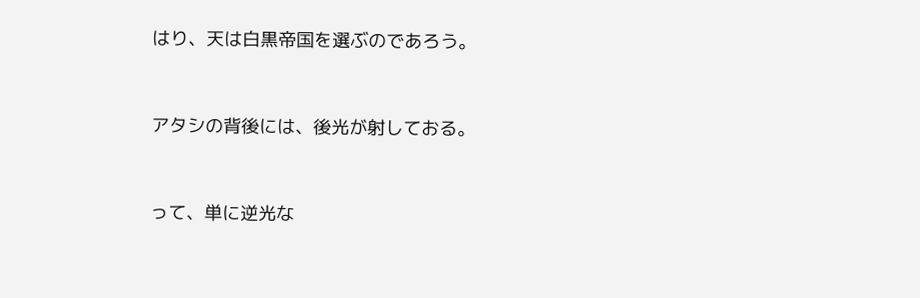はり、天は白黒帝国を選ぶのであろう。



アタシの背後には、後光が射しておる。



って、単に逆光な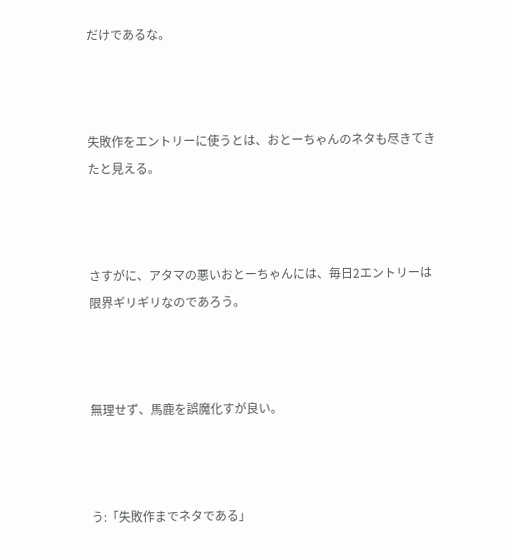だけであるな。



失敗作をエントリーに使うとは、おとーちゃんのネタも尽きてきたと見える。



さすがに、アタマの悪いおとーちゃんには、毎日2エントリーは限界ギリギリなのであろう。



無理せず、馬鹿を誤魔化すが良い。



う:「失敗作までネタである」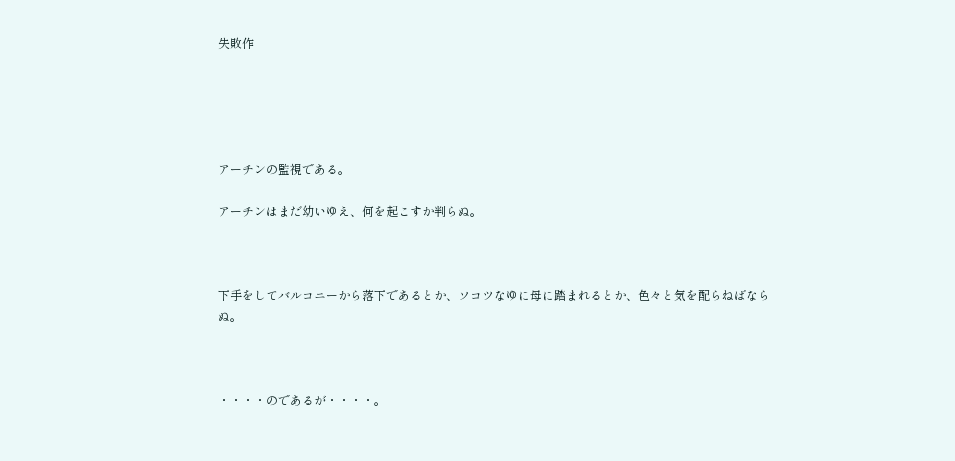失敗作





アーチンの監視である。

アーチンはまだ幼いゆえ、何を起こすか判らぬ。



下手をしてバルコニーから落下であるとか、ソコツなゆに母に踏まれるとか、色々と気を配らねばならぬ。



・・・・のであるが・・・・。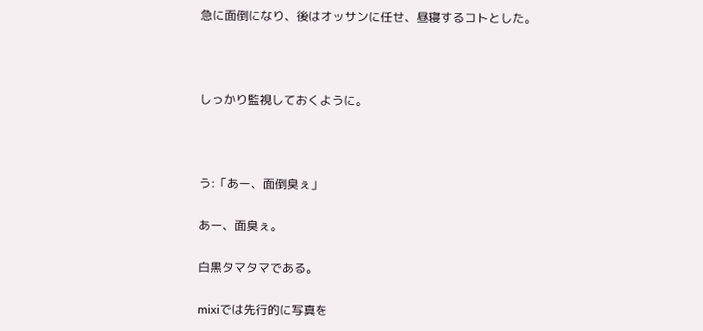急に面倒になり、後はオッサンに任せ、昼寝するコトとした。



しっかり監視しておくように。



う:「あー、面倒臭ぇ」

あー、面臭ぇ。

白黒タマタマである。

mixiでは先行的に写真を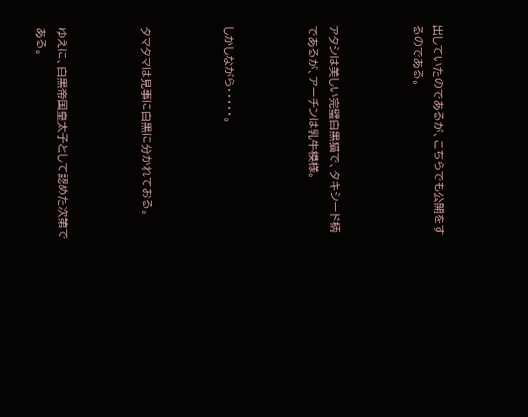出していたのであるが、こちらでも公開をするのである。



アタシは美しい完璧白黒猫で、タキシード柄であるが、アーチンは乳牛模様。



しかしながら・・・・・。



タマタマは見事に白黒に分かれておる。



ゆえに、白黒帝国皇太子として認めた次第である。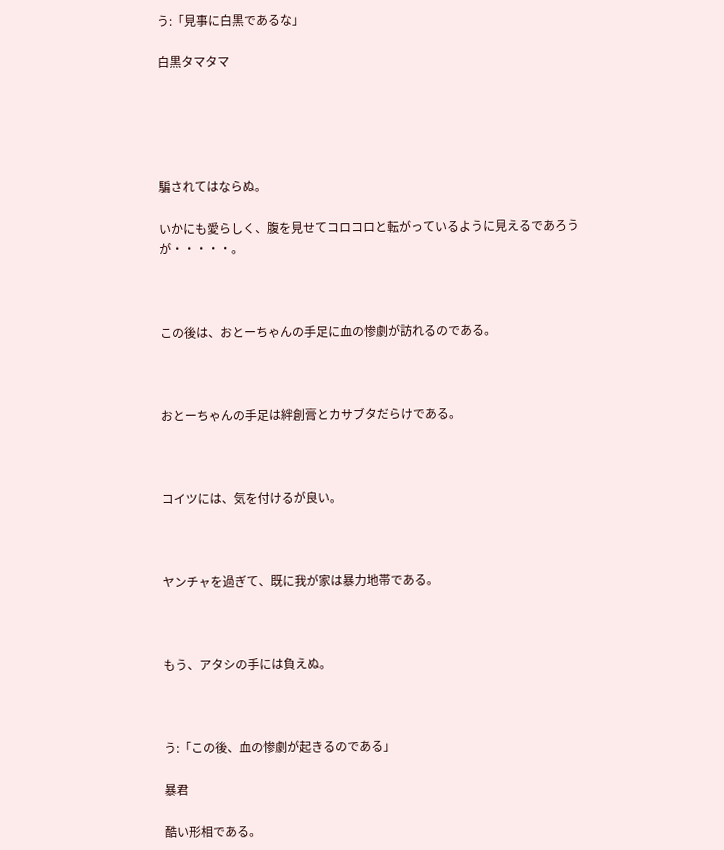う:「見事に白黒であるな」

白黒タマタマ





騙されてはならぬ。

いかにも愛らしく、腹を見せてコロコロと転がっているように見えるであろうが・・・・・。



この後は、おとーちゃんの手足に血の惨劇が訪れるのである。



おとーちゃんの手足は絆創膏とカサブタだらけである。



コイツには、気を付けるが良い。



ヤンチャを過ぎて、既に我が家は暴力地帯である。



もう、アタシの手には負えぬ。



う:「この後、血の惨劇が起きるのである」

暴君

酷い形相である。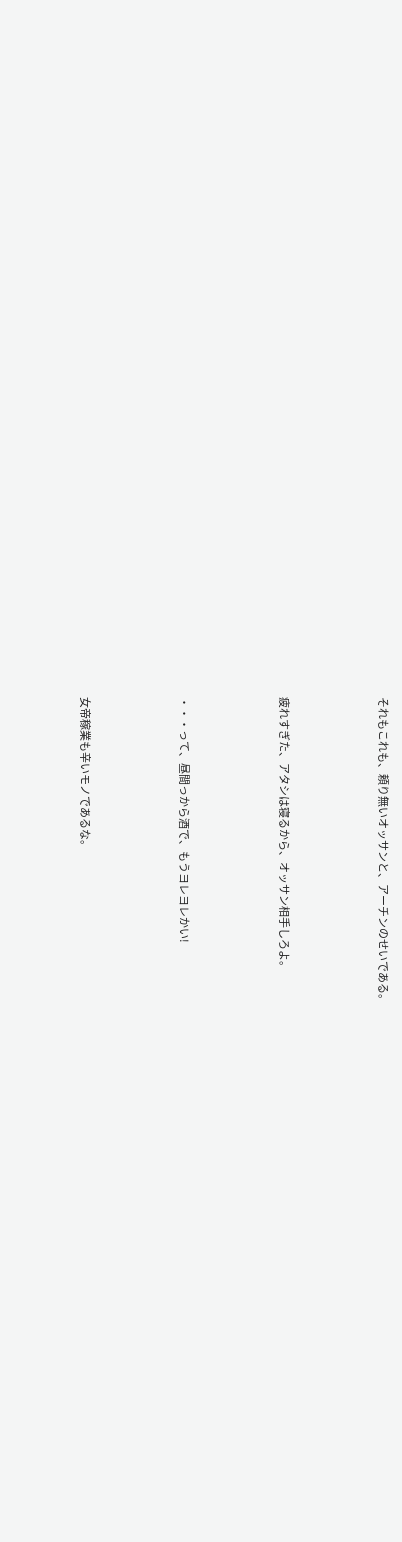それもこれも、頼り無いオッサンと、アーチンのせいである。



疲れすぎた、アタシは寝るから、オッサン相手しろよ。



・・・って、昼間っから酒で、もうヨレヨレかい!



女帝稼業も辛いモノであるな。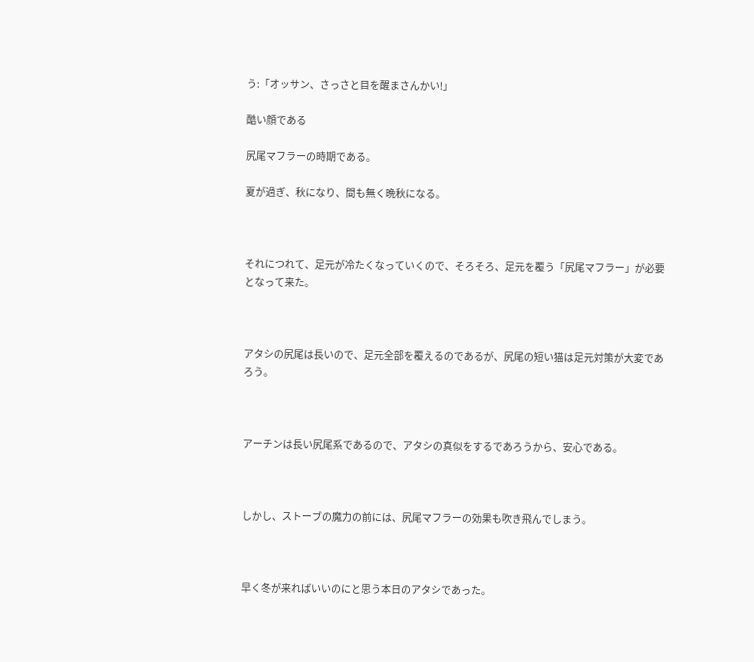う:「オッサン、さっさと目を醒まさんかい!」

酷い顔である

尻尾マフラーの時期である。

夏が過ぎ、秋になり、間も無く晩秋になる。



それにつれて、足元が冷たくなっていくので、そろそろ、足元を覆う「尻尾マフラー」が必要となって来た。



アタシの尻尾は長いので、足元全部を覆えるのであるが、尻尾の短い猫は足元対策が大変であろう。



アーチンは長い尻尾系であるので、アタシの真似をするであろうから、安心である。



しかし、ストーブの魔力の前には、尻尾マフラーの効果も吹き飛んでしまう。



早く冬が来ればいいのにと思う本日のアタシであった。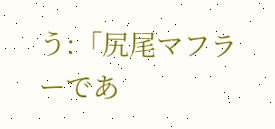う:「尻尾マフラーであ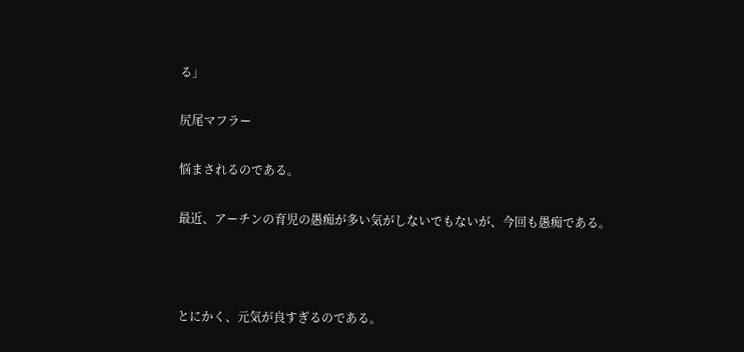る」

尻尾マフラー

悩まされるのである。

最近、アーチンの育児の愚痴が多い気がしないでもないが、今回も愚痴である。



とにかく、元気が良すぎるのである。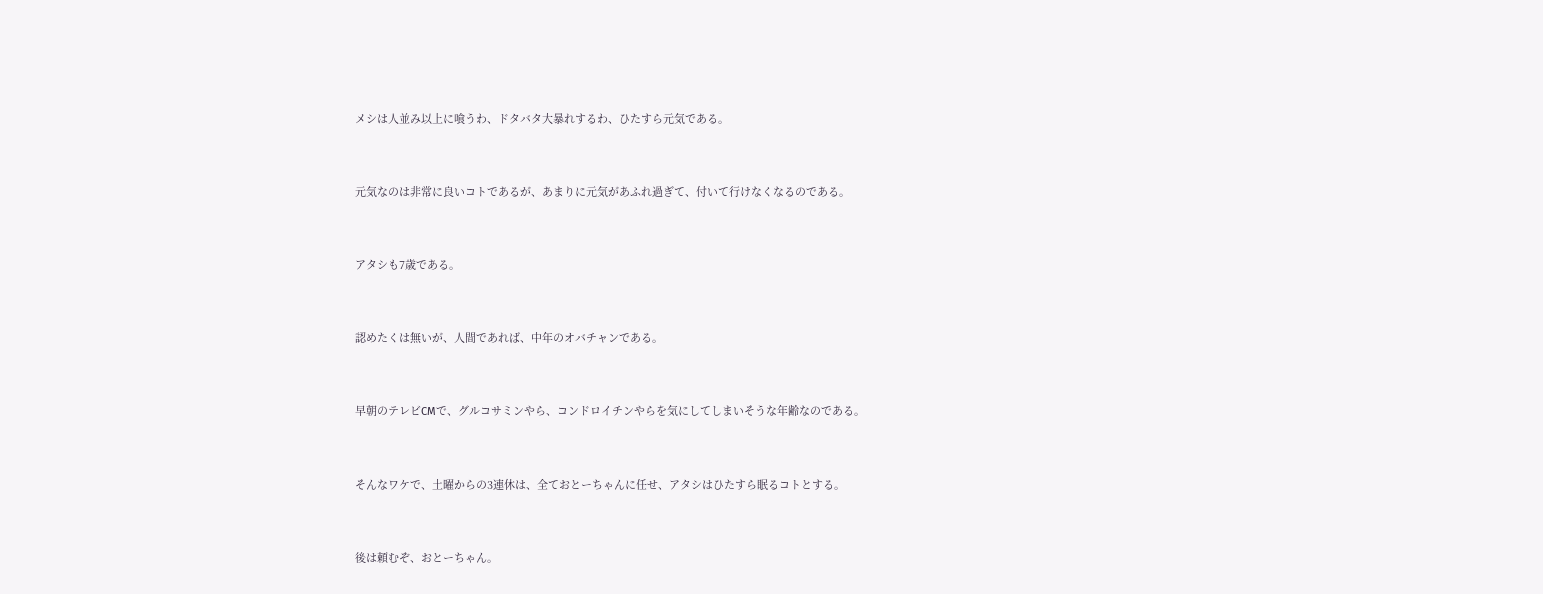メシは人並み以上に喰うわ、ドタバタ大暴れするわ、ひたすら元気である。



元気なのは非常に良いコトであるが、あまりに元気があふれ過ぎて、付いて行けなくなるのである。



アタシも7歳である。



認めたくは無いが、人間であれば、中年のオバチャンである。



早朝のテレビCMで、グルコサミンやら、コンドロイチンやらを気にしてしまいそうな年齢なのである。



そんなワケで、土曜からの3連休は、全ておとーちゃんに任せ、アタシはひたすら眠るコトとする。



後は頼むぞ、おとーちゃん。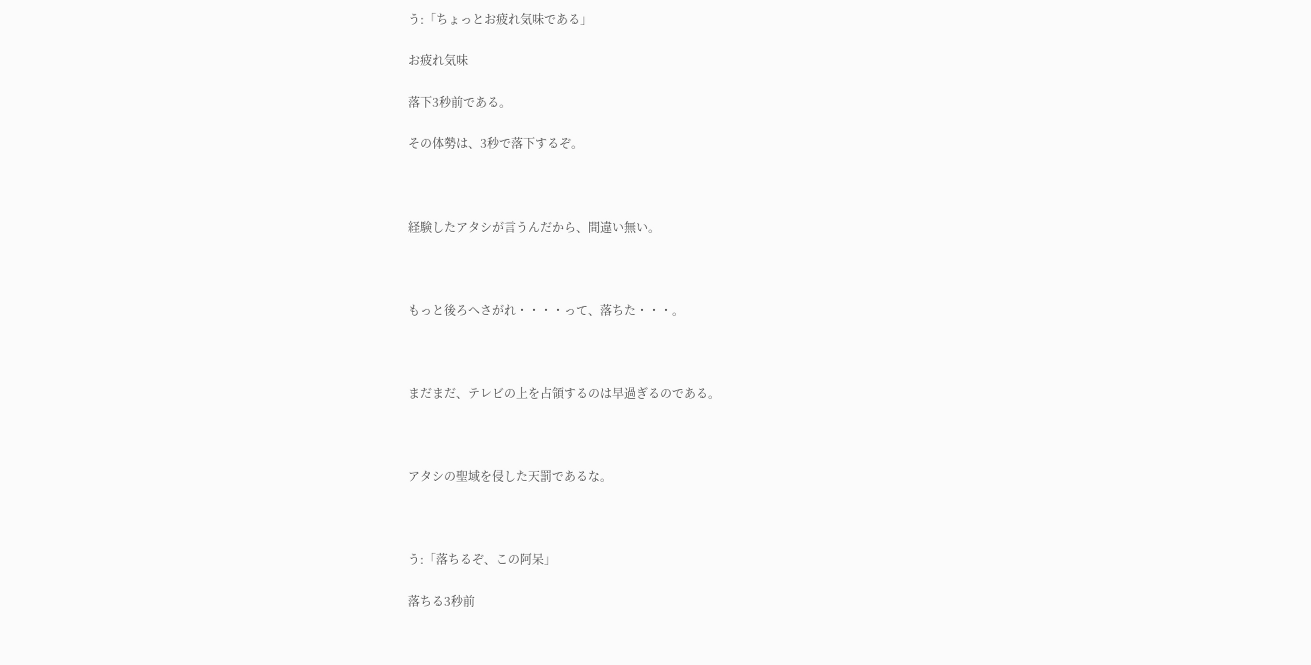う:「ちょっとお疲れ気味である」

お疲れ気味

落下3秒前である。

その体勢は、3秒で落下するぞ。



経験したアタシが言うんだから、間違い無い。



もっと後ろへさがれ・・・・って、落ちた・・・。



まだまだ、テレビの上を占領するのは早過ぎるのである。



アタシの聖域を侵した天罰であるな。



う:「落ちるぞ、この阿呆」

落ちる3秒前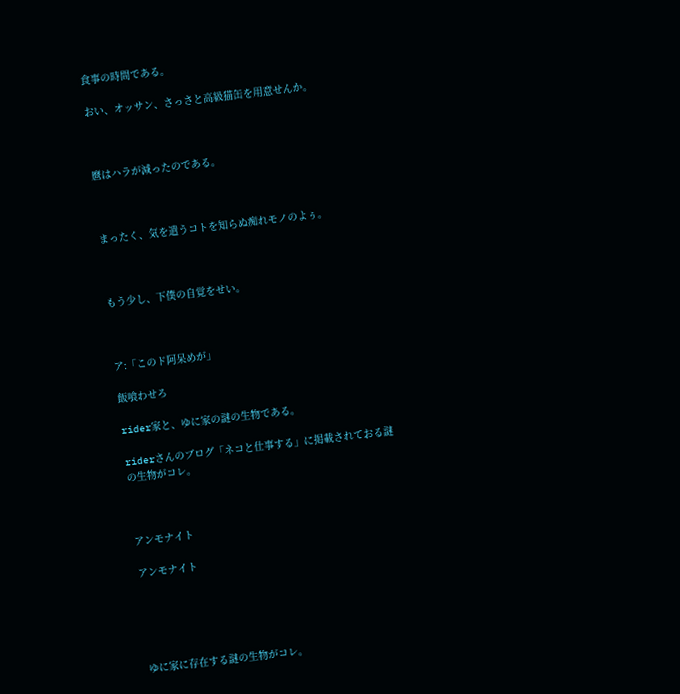食事の時間である。

おい、オッサン、さっさと高級猫缶を用意せんか。



麿はハラが減ったのである。



まったく、気を遣うコトを知らぬ痴れモノのよぅ。



もう少し、下僕の自覚をせい。



ア:「このド阿呆めが」

飯喰わせろ

rider家と、ゆに家の謎の生物である。

riderさんのブログ「ネコと仕事する」に掲載されておる謎の生物がコレ。



アンモナイト

アンモナイト





ゆに家に存在する謎の生物がコレ。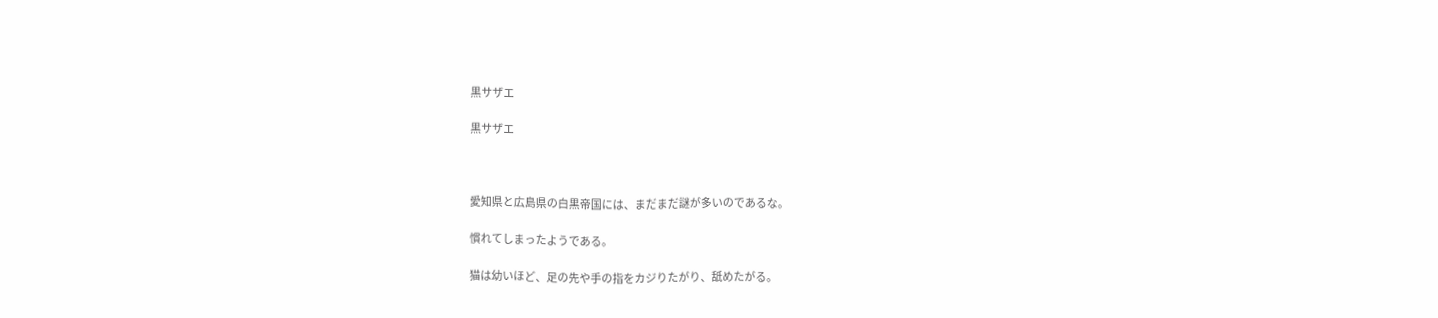黒サザエ

黒サザエ



愛知県と広島県の白黒帝国には、まだまだ謎が多いのであるな。

慣れてしまったようである。

猫は幼いほど、足の先や手の指をカジりたがり、舐めたがる。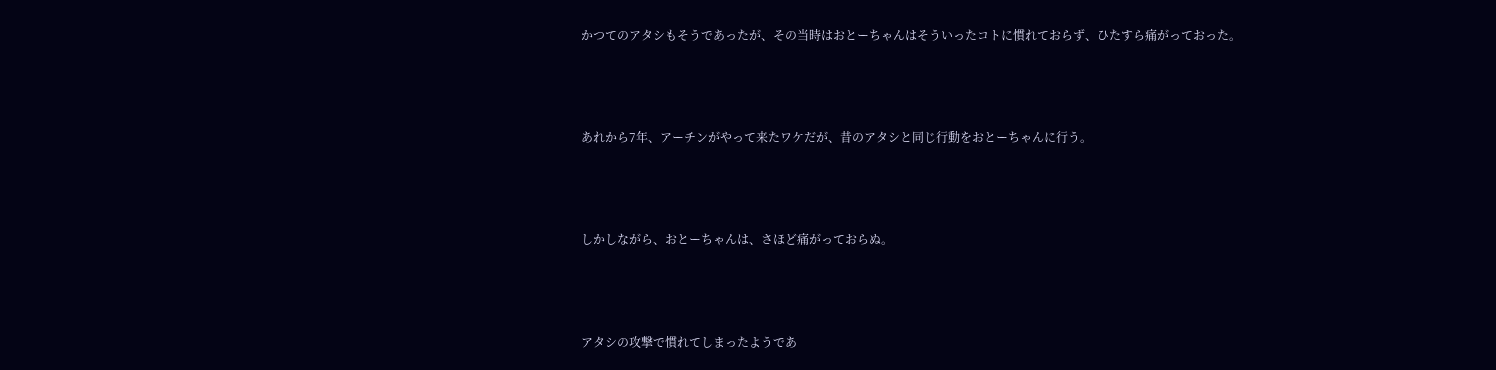かつてのアタシもそうであったが、その当時はおとーちゃんはそういったコトに慣れておらず、ひたすら痛がっておった。



あれから7年、アーチンがやって来たワケだが、昔のアタシと同じ行動をおとーちゃんに行う。



しかしながら、おとーちゃんは、さほど痛がっておらぬ。



アタシの攻撃で慣れてしまったようであ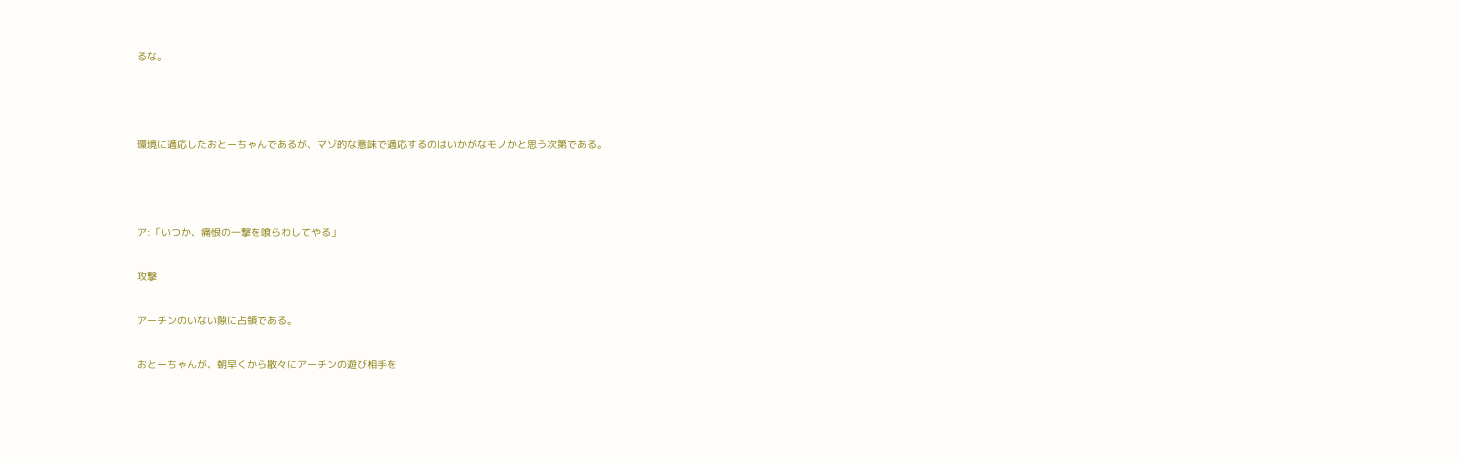るな。



環境に適応したおとーちゃんであるが、マゾ的な意味で適応するのはいかがなモノかと思う次第である。



ア:「いつか、痛恨の一撃を喰らわしてやる」

攻撃

アーチンのいない隙に占領である。

おとーちゃんが、朝早くから散々にアーチンの遊び相手を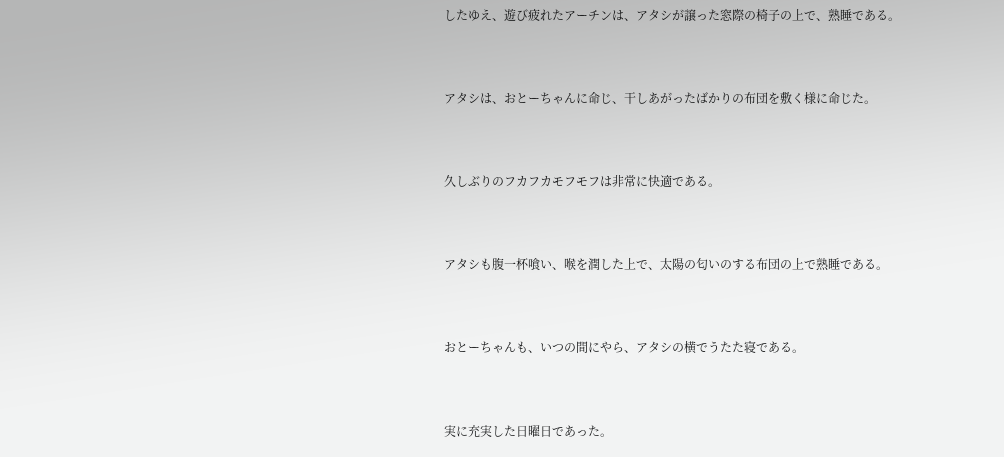したゆえ、遊び疲れたアーチンは、アタシが譲った窓際の椅子の上で、熟睡である。



アタシは、おとーちゃんに命じ、干しあがったばかりの布団を敷く様に命じた。



久しぶりのフカフカモフモフは非常に快適である。



アタシも腹一杯喰い、喉を潤した上で、太陽の匂いのする布団の上で熟睡である。



おとーちゃんも、いつの間にやら、アタシの横でうたた寝である。



実に充実した日曜日であった。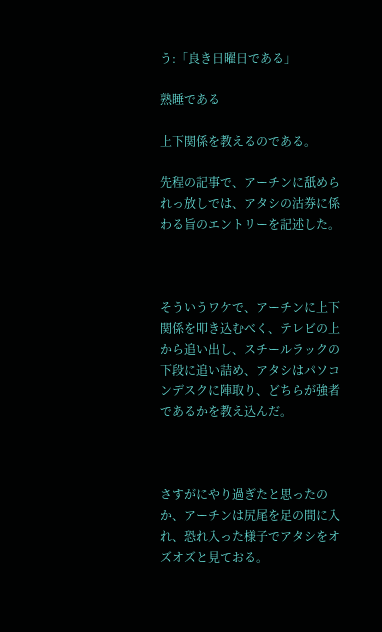う:「良き日曜日である」

熟睡である

上下関係を教えるのである。

先程の記事で、アーチンに舐められっ放しでは、アタシの沽券に係わる旨のエントリーを記述した。



そういうワケで、アーチンに上下関係を叩き込むべく、テレビの上から追い出し、スチールラックの下段に追い詰め、アタシはパソコンデスクに陣取り、どちらが強者であるかを教え込んだ。



さすがにやり過ぎたと思ったのか、アーチンは尻尾を足の間に入れ、恐れ入った様子でアタシをオズオズと見ておる。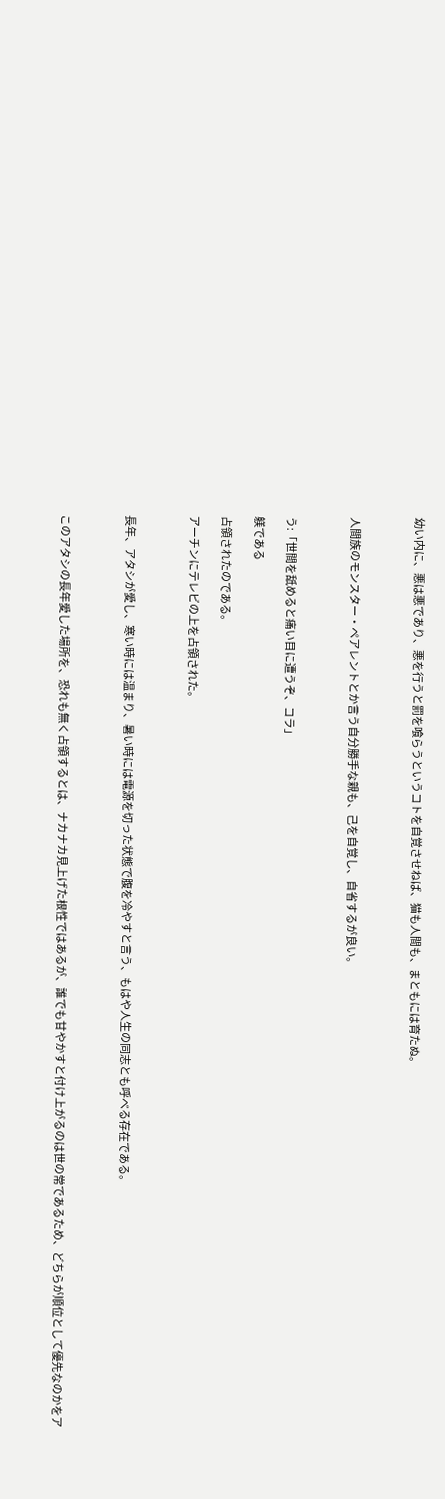幼い内に、悪は悪であり、悪を行うと罰を喰らうというコトを自覚させねば、猫も人間も、まともには育たぬ。



人間族のモンスター・ペアレントとか言う自分勝手な親も、己を自覚し、自省するが良い。



う:「世間を舐めると痛い目に遭うぞ、コラ」

躾である

占領されたのである。

アーチンにテレビの上を占領された。



長年、アタシが愛し、寒い時には温まり、暑い時には電源を切った状態で腹を冷やすと言う、もはや人生の同志とも呼べる存在である。



このアタシの長年愛した場所を、恐れも無く占領するとは、ナカナカ見上げた根性ではあるが、誰でも甘やかすと付け上がるのは世の常であるため、どちらが順位として優先なのかをア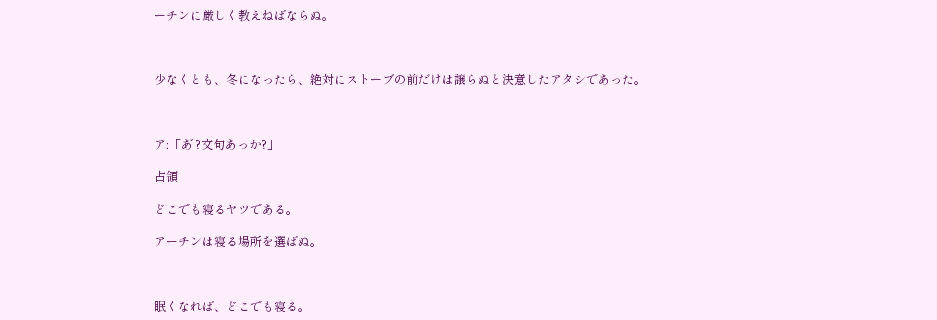ーチンに厳しく教えねばならぬ。



少なくとも、冬になったら、絶対にストーブの前だけは譲らぬと決意したアタシであった。



ア:「あ゛?文句あっか?」

占領

どこでも寝るヤツである。

アーチンは寝る場所を選ばぬ。



眠くなれば、どこでも寝る。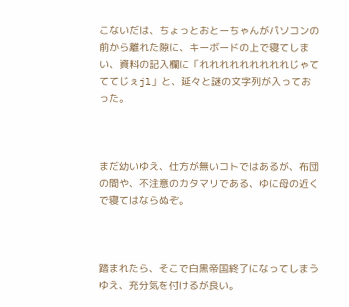こないだは、ちょっとおとーちゃんがパソコンの前から離れた隙に、キーボードの上で寝てしまい、資料の記入欄に「れれれれれれれれれじゃてててじぇjl」と、延々と謎の文字列が入っておった。



まだ幼いゆえ、仕方が無いコトではあるが、布団の間や、不注意のカタマリである、ゆに母の近くで寝てはならぬぞ。



踏まれたら、そこで白黒帝国終了になってしまうゆえ、充分気を付けるが良い。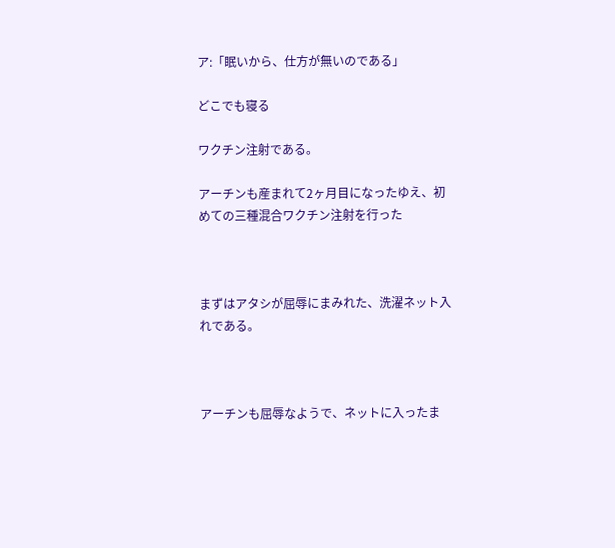ア:「眠いから、仕方が無いのである」

どこでも寝る

ワクチン注射である。

アーチンも産まれて2ヶ月目になったゆえ、初めての三種混合ワクチン注射を行った



まずはアタシが屈辱にまみれた、洗濯ネット入れである。



アーチンも屈辱なようで、ネットに入ったま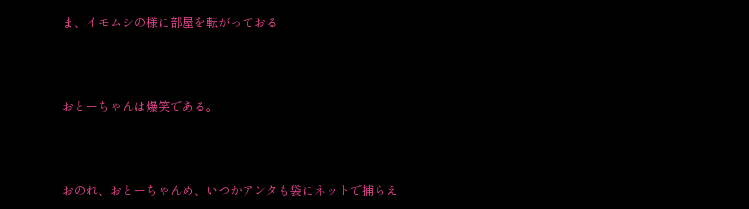ま、イモムシの様に部屋を転がっておる



おとーちゃんは爆笑である。



おのれ、おとーちゃんめ、いつかアンタも袋にネットで捕らえ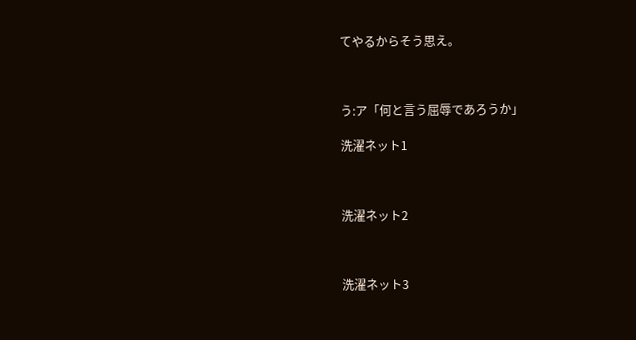てやるからそう思え。



う:ア「何と言う屈辱であろうか」

洗濯ネット1



洗濯ネット2



洗濯ネット3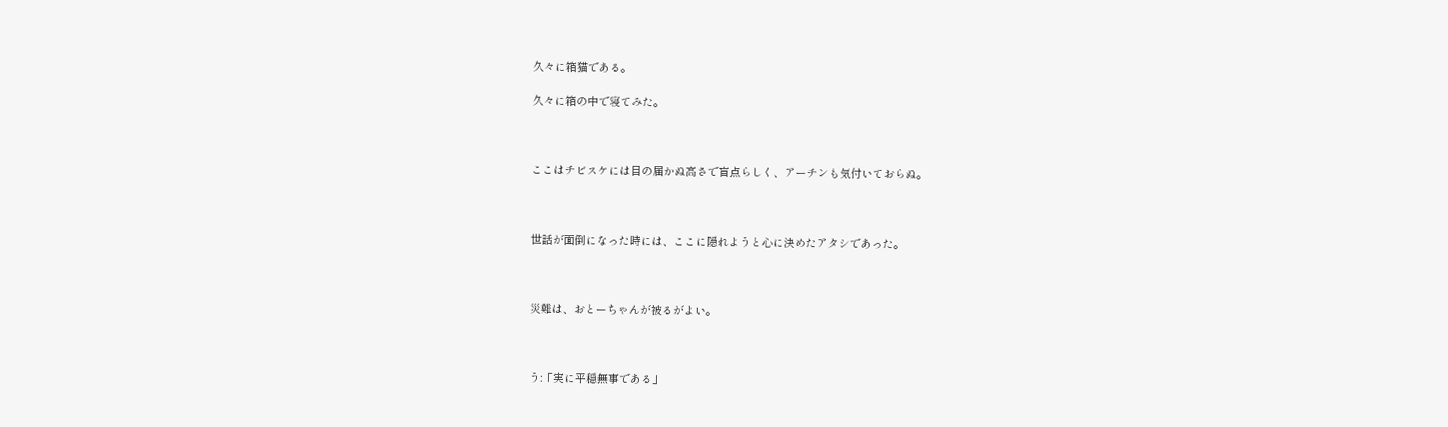久々に箱猫である。

久々に箱の中で寝てみた。



ここはチビスケには目の届かぬ高さで盲点らしく、アーチンも気付いておらぬ。



世話が面倒になった時には、ここに隠れようと心に決めたアタシであった。



災難は、おとーちゃんが被るがよい。



う:「実に平穏無事である」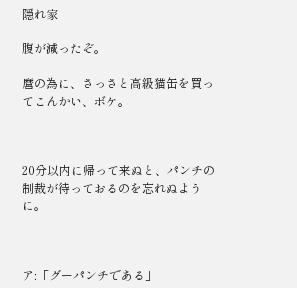隠れ家

腹が減ったぞ。

麿の為に、さっさと高級猫缶を買ってこんかい、ボケ。



20分以内に帰って来ぬと、パンチの制裁が待っておるのを忘れぬように。



ア:「グーパンチである」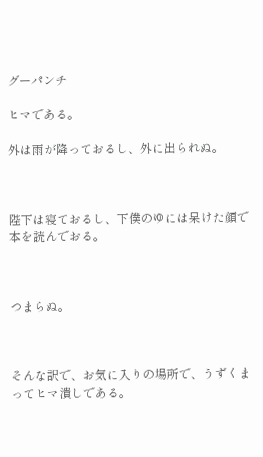グーパンチ

ヒマである。

外は雨が降っておるし、外に出られぬ。



陛下は寝ておるし、下僕のゆには呆けた顔で本を読んでおる。



つまらぬ。



そんな訳で、お気に入りの場所で、うずくまってヒマ潰しである。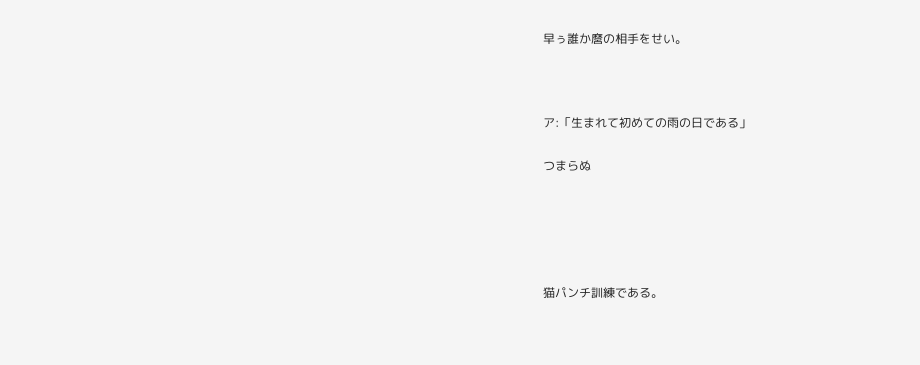早ぅ誰か麿の相手をせい。



ア:「生まれて初めての雨の日である」

つまらぬ





猫パンチ訓練である。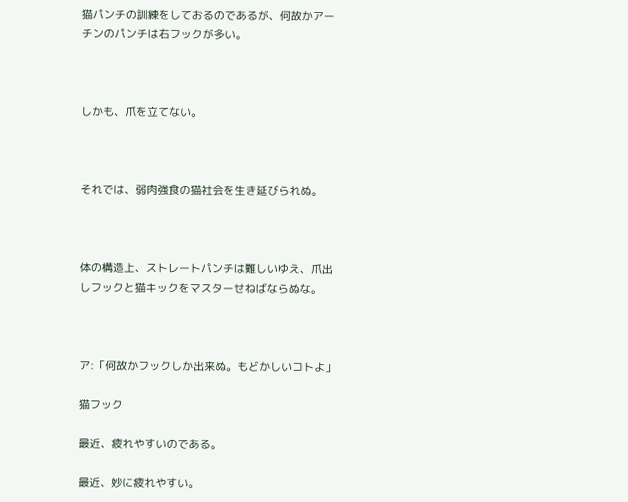猫パンチの訓練をしておるのであるが、何故かアーチンのパンチは右フックが多い。



しかも、爪を立てない。



それでは、弱肉強食の猫社会を生き延びられぬ。



体の構造上、ストレートパンチは難しいゆえ、爪出しフックと猫キックをマスターせねばならぬな。



ア:「何故かフックしか出来ぬ。もどかしいコトよ」

猫フック

最近、疲れやすいのである。

最近、妙に疲れやすい。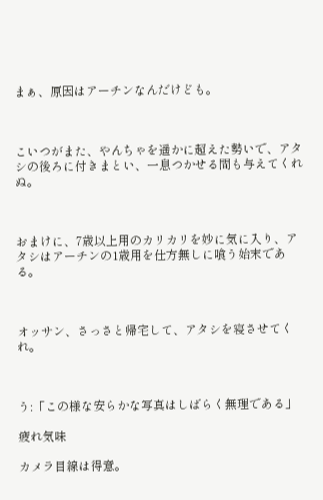まぁ、原因はアーチンなんだけども。



こいつがまた、やんちゃを遥かに超えた勢いで、アタシの後ろに付きまとい、一息つかせる間も与えてくれぬ。



おまけに、7歳以上用のカリカリを妙に気に入り、アタシはアーチンの1歳用を仕方無しに喰う始末である。



オッサン、さっさと帰宅して、アタシを寝させてくれ。



う:「この様な安らかな写真はしばらく無理である」

疲れ気味

カメラ目線は得意。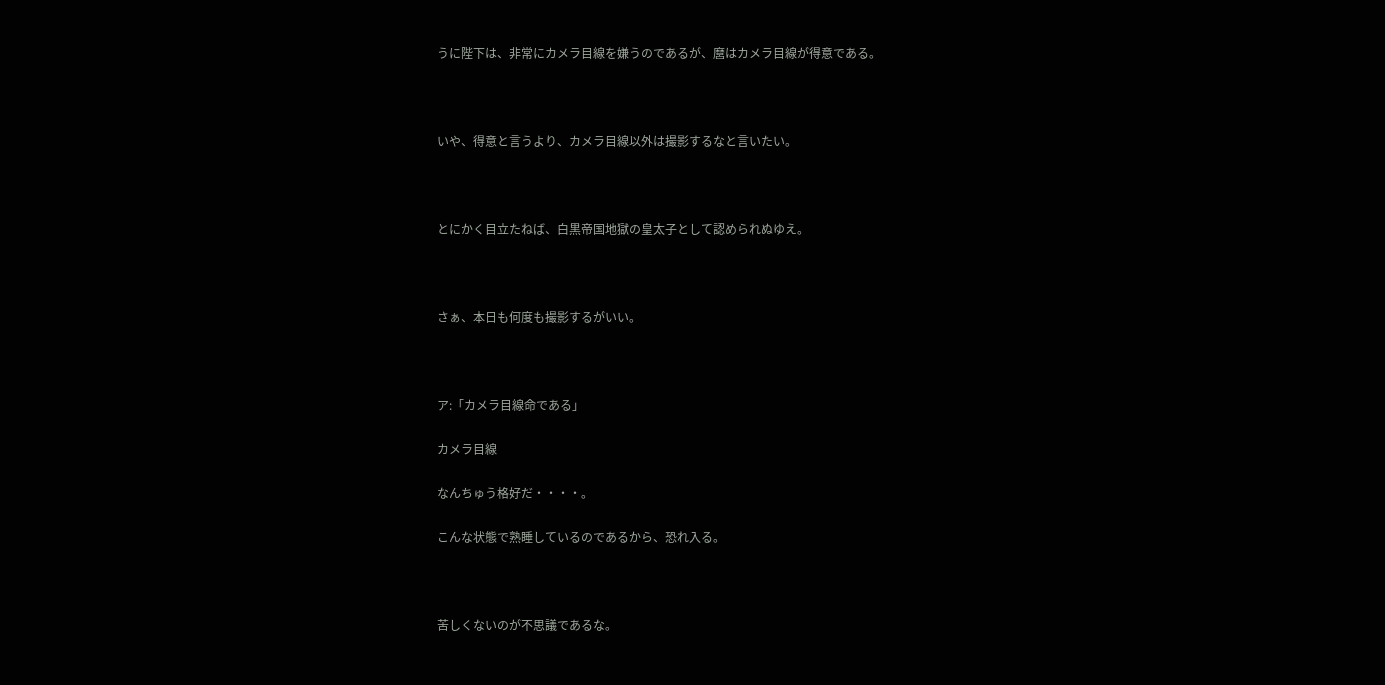うに陛下は、非常にカメラ目線を嫌うのであるが、麿はカメラ目線が得意である。



いや、得意と言うより、カメラ目線以外は撮影するなと言いたい。



とにかく目立たねば、白黒帝国地獄の皇太子として認められぬゆえ。



さぁ、本日も何度も撮影するがいい。



ア:「カメラ目線命である」

カメラ目線

なんちゅう格好だ・・・・。

こんな状態で熟睡しているのであるから、恐れ入る。



苦しくないのが不思議であるな。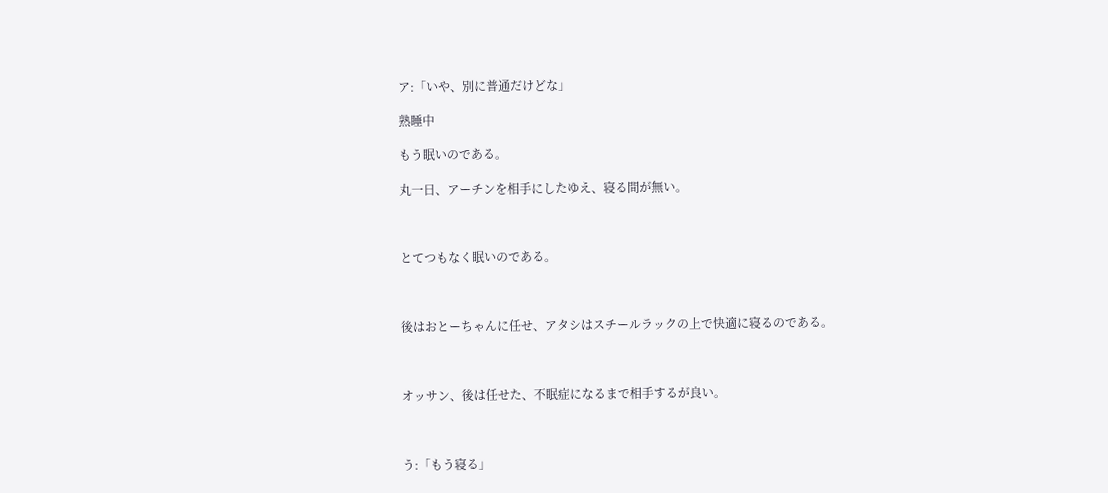ア:「いや、別に普通だけどな」

熟睡中

もう眠いのである。

丸一日、アーチンを相手にしたゆえ、寝る間が無い。



とてつもなく眠いのである。



後はおとーちゃんに任せ、アタシはスチールラックの上で快適に寝るのである。



オッサン、後は任せた、不眠症になるまで相手するが良い。



う:「もう寝る」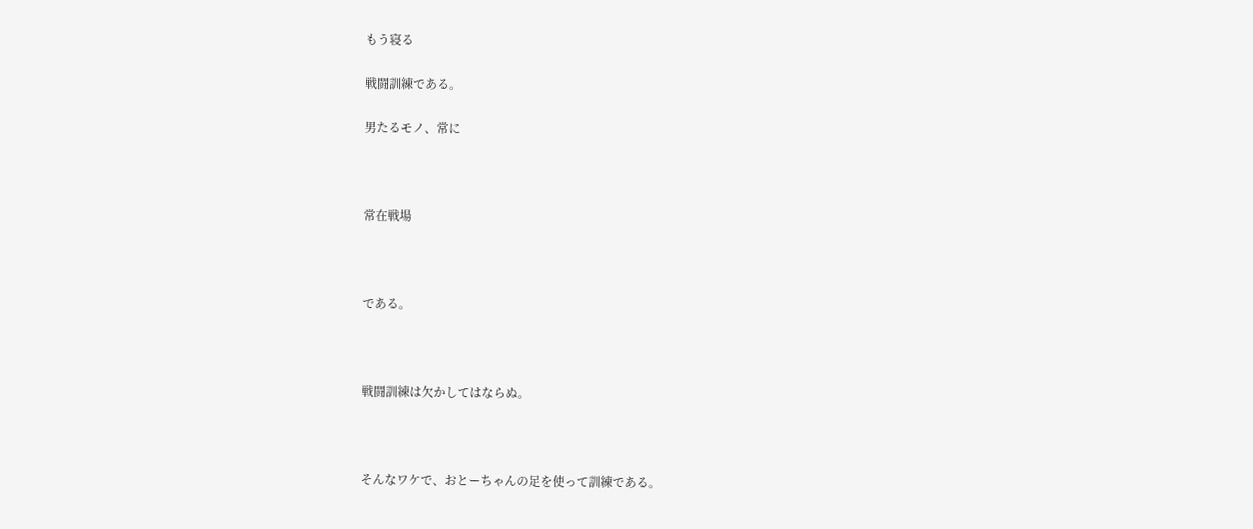もう寝る

戦闘訓練である。

男たるモノ、常に



常在戦場



である。



戦闘訓練は欠かしてはならぬ。



そんなワケで、おとーちゃんの足を使って訓練である。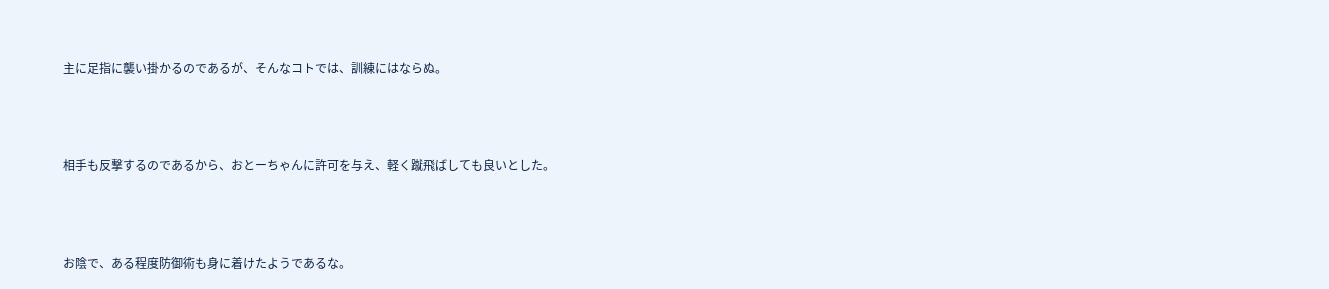主に足指に襲い掛かるのであるが、そんなコトでは、訓練にはならぬ。



相手も反撃するのであるから、おとーちゃんに許可を与え、軽く蹴飛ばしても良いとした。



お陰で、ある程度防御術も身に着けたようであるな。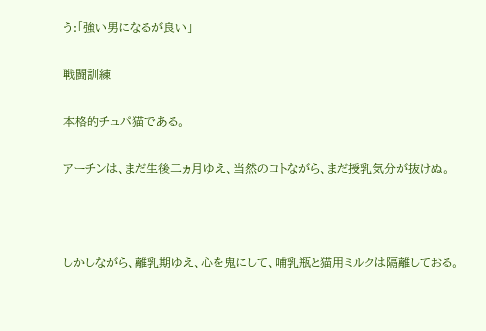う:「強い男になるが良い」

戦闘訓練

本格的チュパ猫である。

アーチンは、まだ生後二ヵ月ゆえ、当然のコトながら、まだ授乳気分が抜けぬ。



しかしながら、離乳期ゆえ、心を鬼にして、哺乳瓶と猫用ミルクは隔離しておる。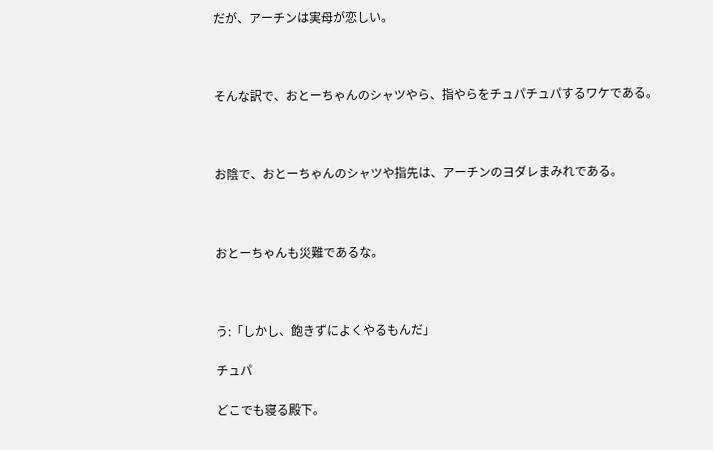だが、アーチンは実母が恋しい。



そんな訳で、おとーちゃんのシャツやら、指やらをチュパチュパするワケである。



お陰で、おとーちゃんのシャツや指先は、アーチンのヨダレまみれである。



おとーちゃんも災難であるな。



う:「しかし、飽きずによくやるもんだ」

チュパ

どこでも寝る殿下。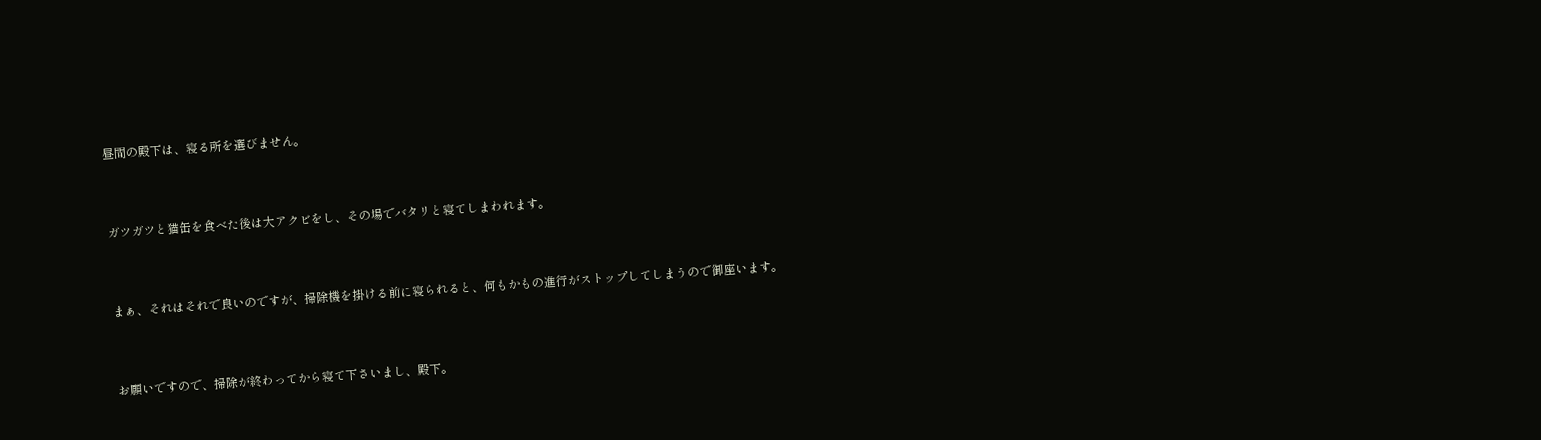昼間の殿下は、寝る所を選びません。



ガツガツと猫缶を食べた後は大アクビをし、その場でバタリと寝てしまわれます。



まぁ、それはそれで良いのですが、掃除機を掛ける前に寝られると、何もかもの進行がストップしてしまうので御座います。



お願いですので、掃除が終わってから寝て下さいまし、殿下。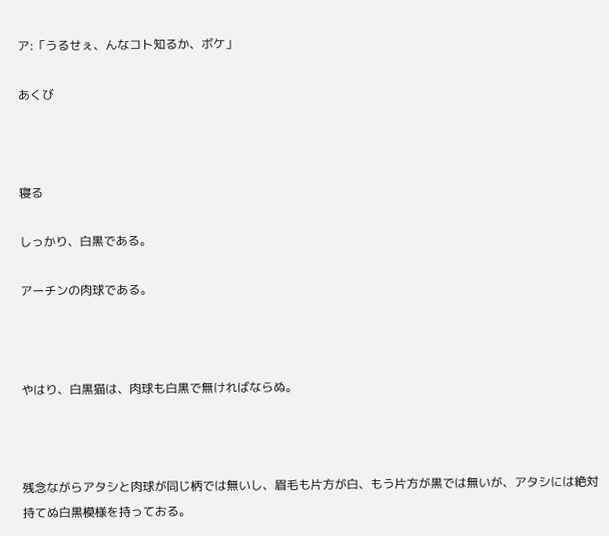ア:「うるせぇ、んなコト知るか、ボケ」

あくび



寝る

しっかり、白黒である。

アーチンの肉球である。



やはり、白黒猫は、肉球も白黒で無ければならぬ。



残念ながらアタシと肉球が同じ柄では無いし、眉毛も片方が白、もう片方が黒では無いが、アタシには絶対持てぬ白黒模様を持っておる。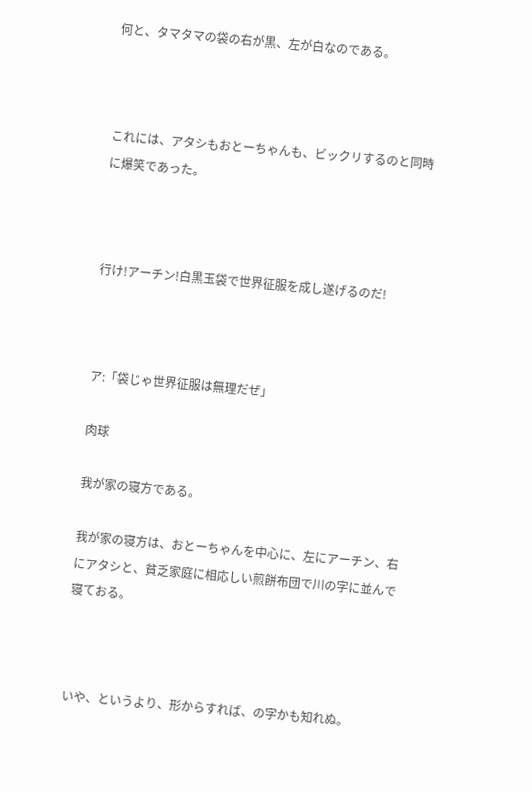何と、タマタマの袋の右が黒、左が白なのである。



これには、アタシもおとーちゃんも、ビックリするのと同時に爆笑であった。



行け!アーチン!白黒玉袋で世界征服を成し遂げるのだ!



ア:「袋じゃ世界征服は無理だぜ」

肉球

我が家の寝方である。

我が家の寝方は、おとーちゃんを中心に、左にアーチン、右にアタシと、貧乏家庭に相応しい煎餅布団で川の字に並んで寝ておる。



いや、というより、形からすれば、の字かも知れぬ。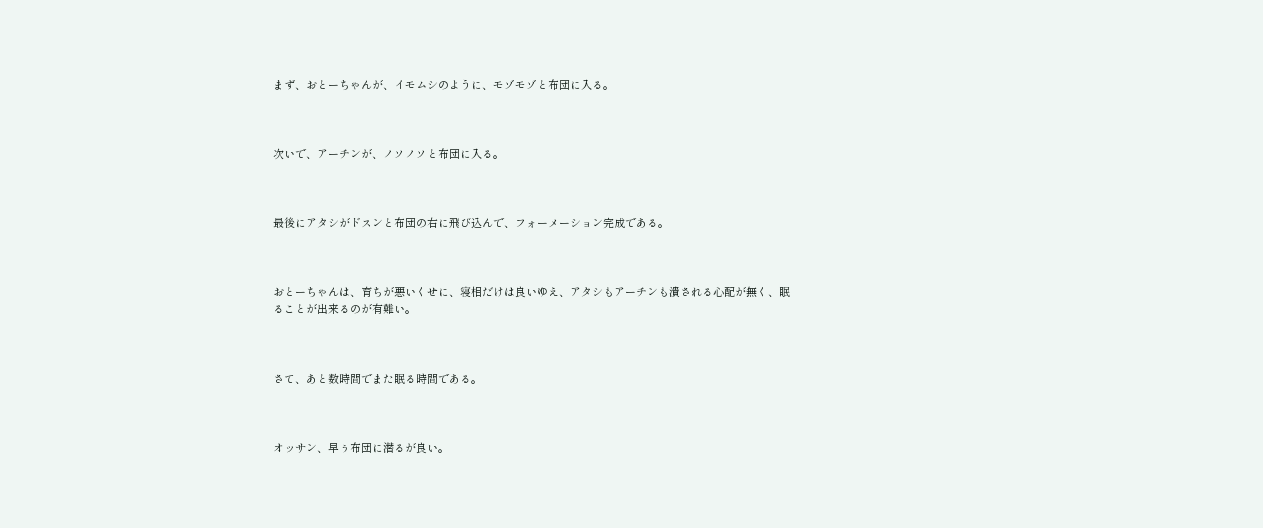まず、おとーちゃんが、イモムシのように、モゾモゾと布団に入る。



次いで、アーチンが、ノソノソと布団に入る。



最後にアタシがドスンと布団の右に飛び込んで、フォーメーション完成である。



おとーちゃんは、育ちが悪いくせに、寝相だけは良いゆえ、アタシもアーチンも潰される心配が無く、眠ることが出来るのが有難い。



さて、あと数時間でまた眠る時間である。



オッサン、早ぅ布団に潜るが良い。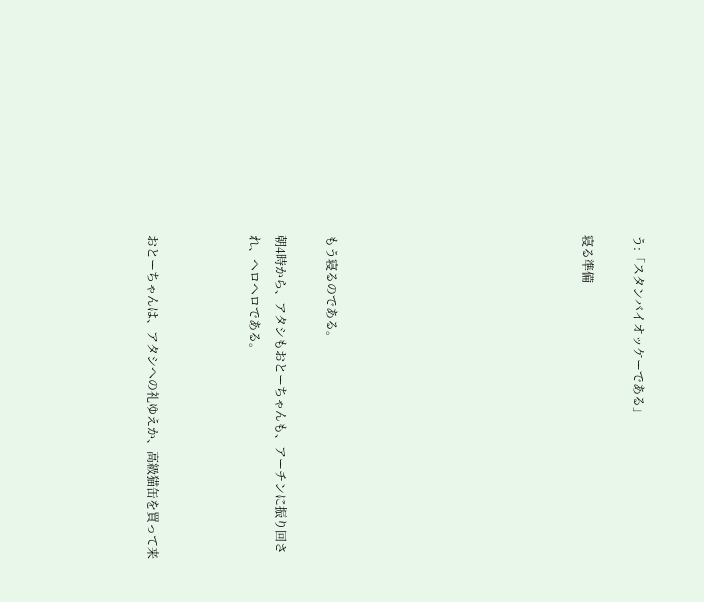う:「スタンバイオッケーである」

寝る準備









もう寝るのである。

朝4時から、アタシもおとーちゃんも、アーチンに振り回され、ヘロヘロである。



おとーちゃんは、アタシへの礼ゆえか、高級猫缶を買って来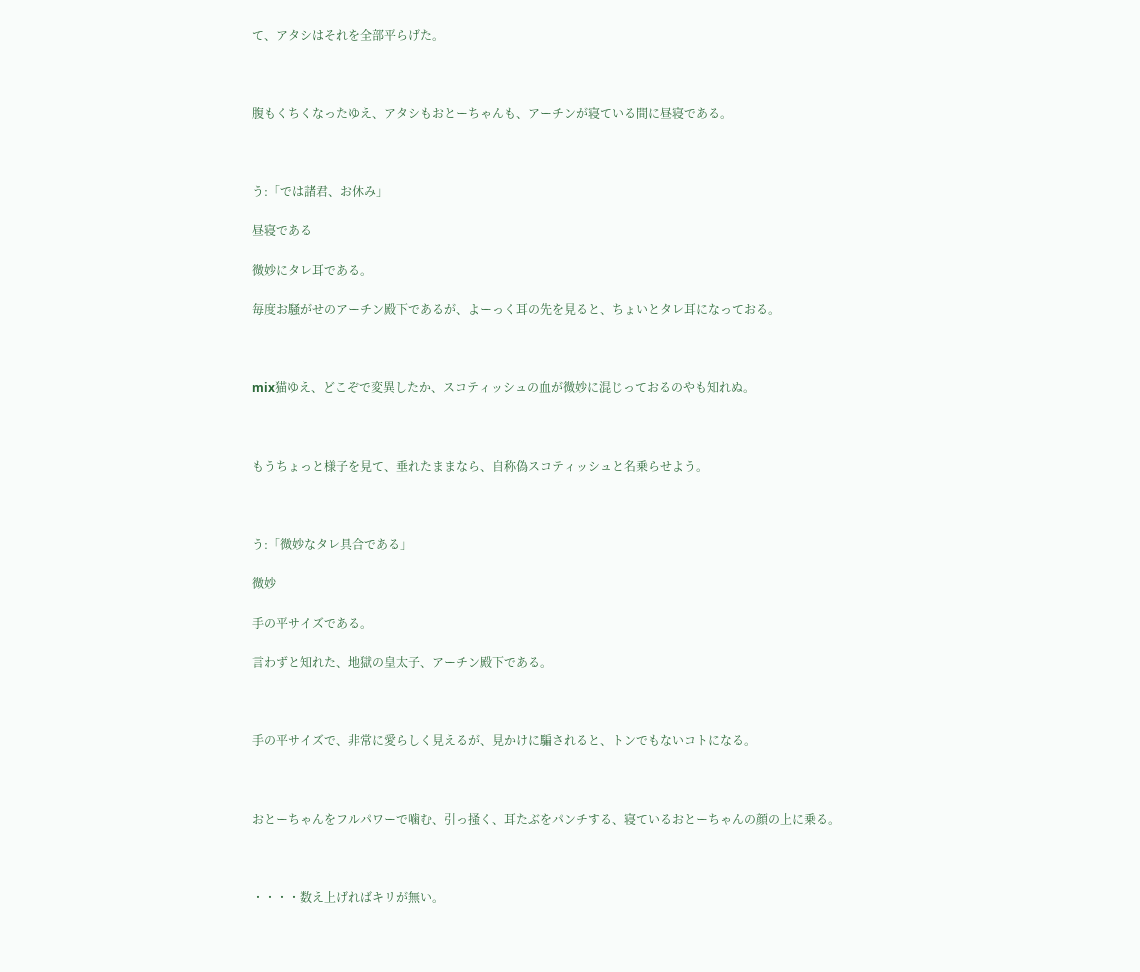て、アタシはそれを全部平らげた。



腹もくちくなったゆえ、アタシもおとーちゃんも、アーチンが寝ている間に昼寝である。



う:「では諸君、お休み」

昼寝である

微妙にタレ耳である。

毎度お騒がせのアーチン殿下であるが、よーっく耳の先を見ると、ちょいとタレ耳になっておる。



mix猫ゆえ、どこぞで変異したか、スコティッシュの血が微妙に混じっておるのやも知れぬ。



もうちょっと様子を見て、垂れたままなら、自称偽スコティッシュと名乗らせよう。



う:「微妙なタレ具合である」

微妙

手の平サイズである。

言わずと知れた、地獄の皇太子、アーチン殿下である。



手の平サイズで、非常に愛らしく見えるが、見かけに騙されると、トンでもないコトになる。



おとーちゃんをフルパワーで噛む、引っ掻く、耳たぶをパンチする、寝ているおとーちゃんの顔の上に乗る。



・・・・数え上げればキリが無い。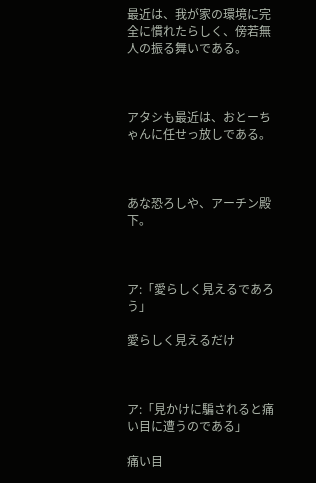最近は、我が家の環境に完全に慣れたらしく、傍若無人の振る舞いである。



アタシも最近は、おとーちゃんに任せっ放しである。



あな恐ろしや、アーチン殿下。



ア:「愛らしく見えるであろう」

愛らしく見えるだけ



ア:「見かけに騙されると痛い目に遭うのである」

痛い目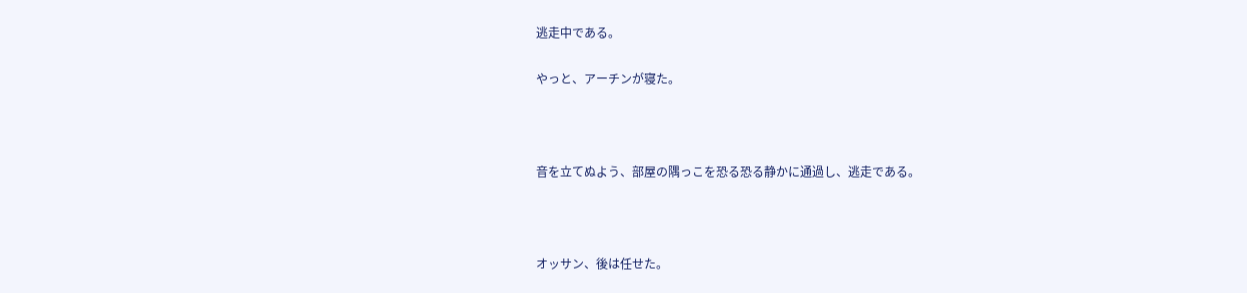逃走中である。

やっと、アーチンが寝た。



音を立てぬよう、部屋の隅っこを恐る恐る静かに通過し、逃走である。



オッサン、後は任せた。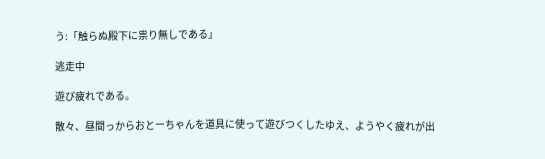う:「触らぬ殿下に祟り無しである」

逃走中

遊び疲れである。

散々、昼間っからおとーちゃんを道具に使って遊びつくしたゆえ、ようやく疲れが出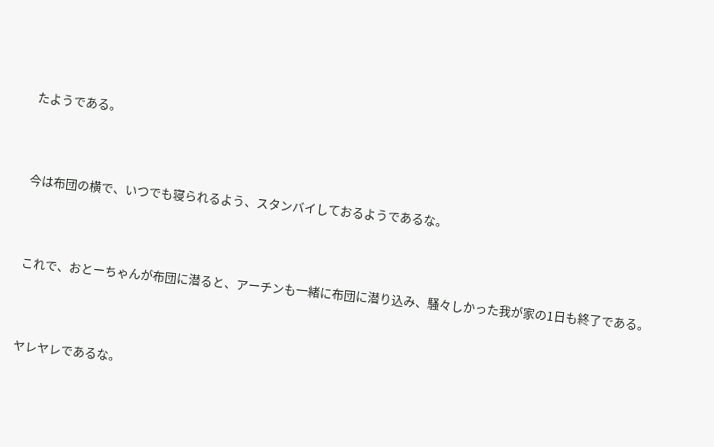たようである。



今は布団の横で、いつでも寝られるよう、スタンバイしておるようであるな。



これで、おとーちゃんが布団に潜ると、アーチンも一緒に布団に潜り込み、騒々しかった我が家の1日も終了である。



ヤレヤレであるな。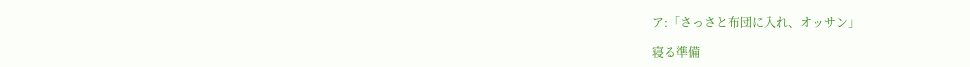ア:「さっさと布団に入れ、オッサン」

寝る準備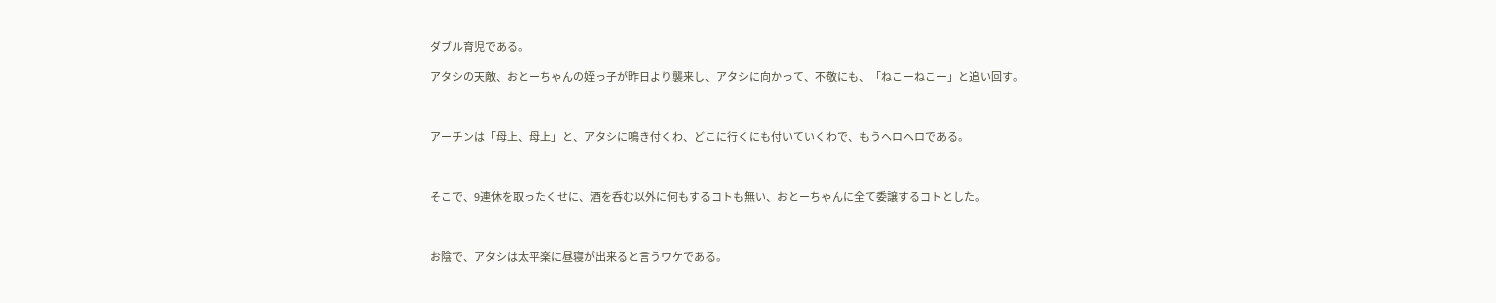ダブル育児である。

アタシの天敵、おとーちゃんの姪っ子が昨日より襲来し、アタシに向かって、不敬にも、「ねこーねこー」と追い回す。



アーチンは「母上、母上」と、アタシに鳴き付くわ、どこに行くにも付いていくわで、もうヘロヘロである。



そこで、9連休を取ったくせに、酒を呑む以外に何もするコトも無い、おとーちゃんに全て委譲するコトとした。



お陰で、アタシは太平楽に昼寝が出来ると言うワケである。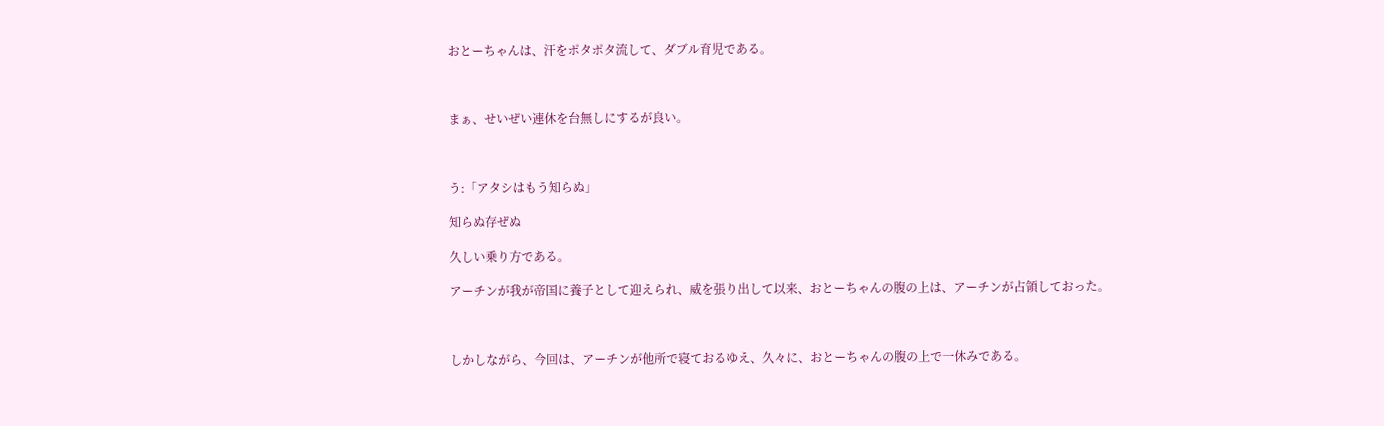おとーちゃんは、汗をポタポタ流して、ダブル育児である。



まぁ、せいぜい連休を台無しにするが良い。



う:「アタシはもう知らぬ」

知らぬ存ぜぬ

久しい乗り方である。

アーチンが我が帝国に養子として迎えられ、威を張り出して以来、おとーちゃんの腹の上は、アーチンが占領しておった。



しかしながら、今回は、アーチンが他所で寝ておるゆえ、久々に、おとーちゃんの腹の上で一休みである。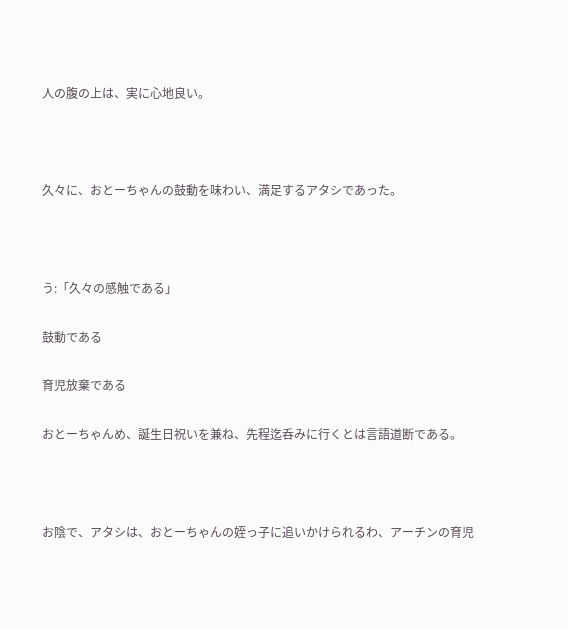人の腹の上は、実に心地良い。



久々に、おとーちゃんの鼓動を味わい、満足するアタシであった。



う:「久々の感触である」

鼓動である

育児放棄である

おとーちゃんめ、誕生日祝いを兼ね、先程迄呑みに行くとは言語道断である。



お陰で、アタシは、おとーちゃんの姪っ子に追いかけられるわ、アーチンの育児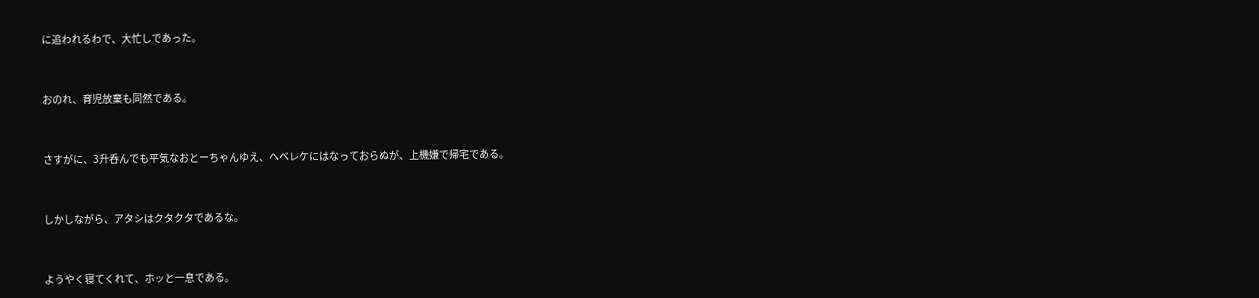に追われるわで、大忙しであった。



おのれ、育児放棄も同然である。



さすがに、3升呑んでも平気なおとーちゃんゆえ、ヘベレケにはなっておらぬが、上機嫌で帰宅である。



しかしながら、アタシはクタクタであるな。



ようやく寝てくれて、ホッと一息である。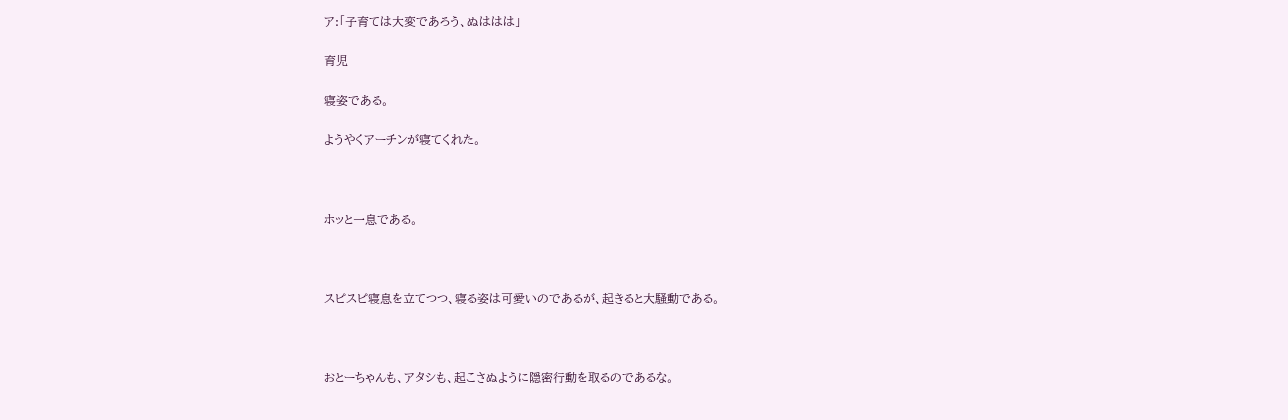ア:「子育ては大変であろう、ぬははは」

育児

寝姿である。

ようやくアーチンが寝てくれた。



ホッと一息である。



スピスピ寝息を立てつつ、寝る姿は可愛いのであるが、起きると大騒動である。



おとーちゃんも、アタシも、起こさぬように隠密行動を取るのであるな。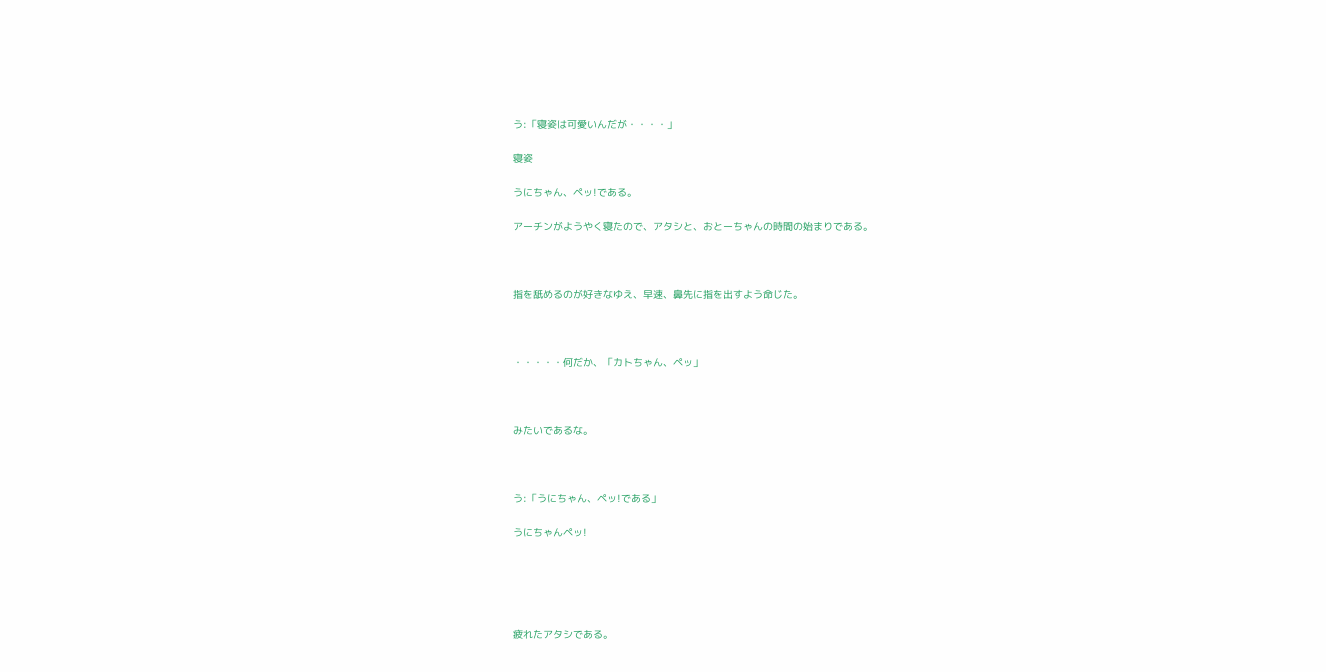う:「寝姿は可愛いんだが・・・・」

寝姿

うにちゃん、ペッ!である。

アーチンがようやく寝たので、アタシと、おとーちゃんの時間の始まりである。



指を舐めるのが好きなゆえ、早速、鼻先に指を出すよう命じた。



・・・・・何だか、「カトちゃん、ペッ」



みたいであるな。



う:「うにちゃん、ペッ!である」

うにちゃんペッ!





疲れたアタシである。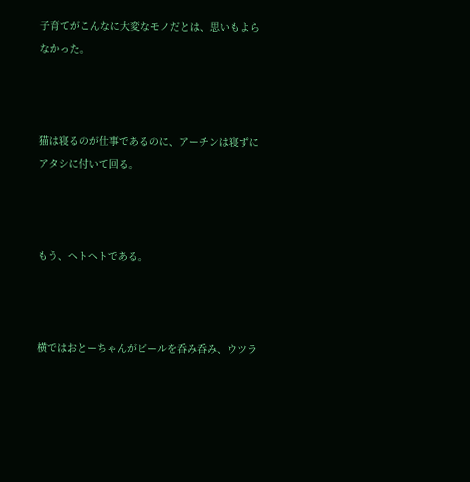子育てがこんなに大変なモノだとは、思いもよらなかった。



猫は寝るのが仕事であるのに、アーチンは寝ずにアタシに付いて回る。



もう、ヘトヘトである。



横ではおとーちゃんがビールを呑み呑み、ウツラ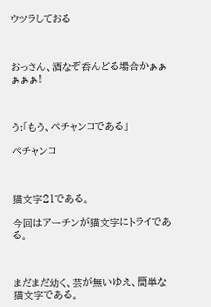ウツラしておる



おっさん、酒なぞ呑んどる場合かぁぁぁぁぁ!



う:「もう、ペチャンコである」

ペチャンコ



猫文字21である。

今回はアーチンが猫文字にトライである。



まだまだ幼く、芸が無いゆえ、簡単な猫文字である。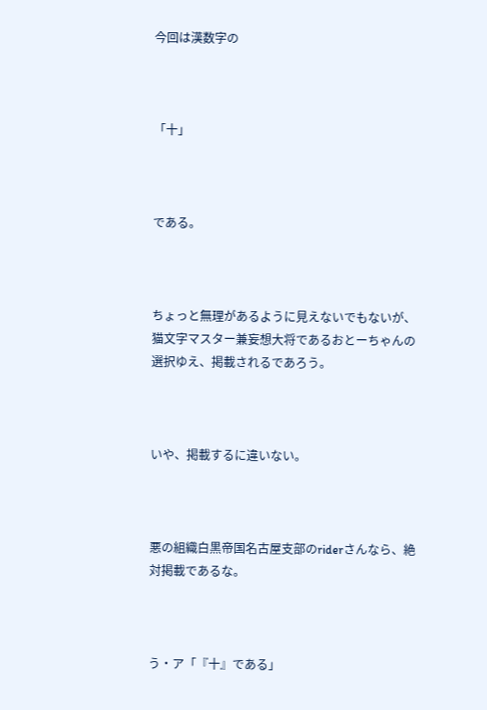今回は漢数字の



「十」



である。



ちょっと無理があるように見えないでもないが、猫文字マスター兼妄想大将であるおとーちゃんの選択ゆえ、掲載されるであろう。



いや、掲載するに違いない。



悪の組織白黒帝国名古屋支部のriderさんなら、絶対掲載であるな。



う・ア「『十』である」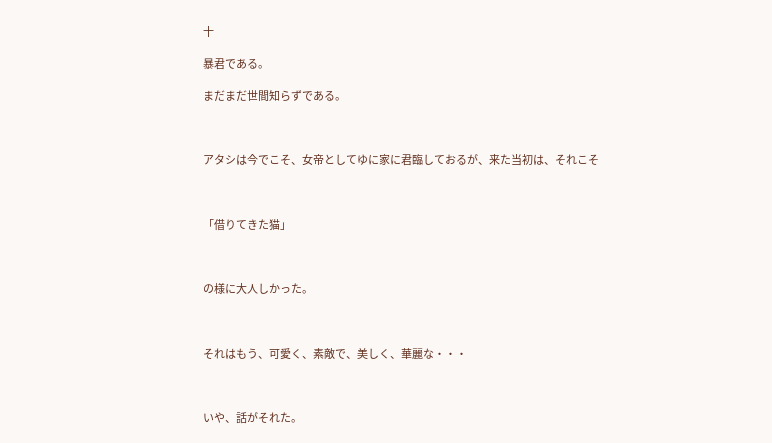十

暴君である。

まだまだ世間知らずである。



アタシは今でこそ、女帝としてゆに家に君臨しておるが、来た当初は、それこそ



「借りてきた猫」



の様に大人しかった。



それはもう、可愛く、素敵で、美しく、華麗な・・・



いや、話がそれた。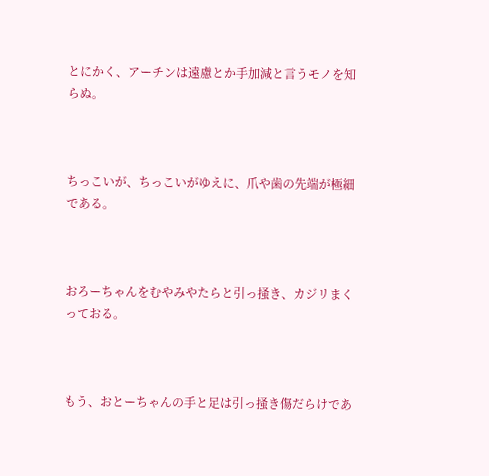とにかく、アーチンは遠慮とか手加減と言うモノを知らぬ。



ちっこいが、ちっこいがゆえに、爪や歯の先端が極細である。



おろーちゃんをむやみやたらと引っ掻き、カジリまくっておる。



もう、おとーちゃんの手と足は引っ掻き傷だらけであ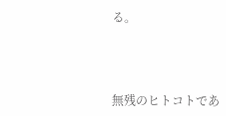る。



無残のヒトコトであ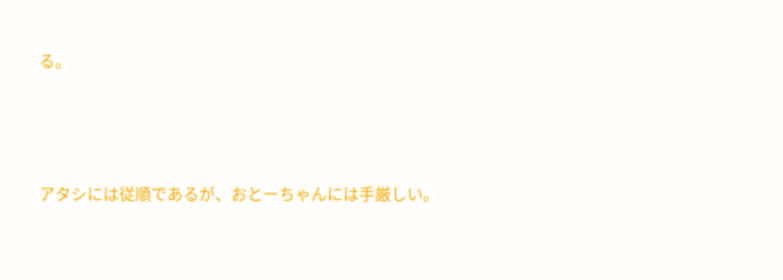る。



アタシには従順であるが、おとーちゃんには手厳しい。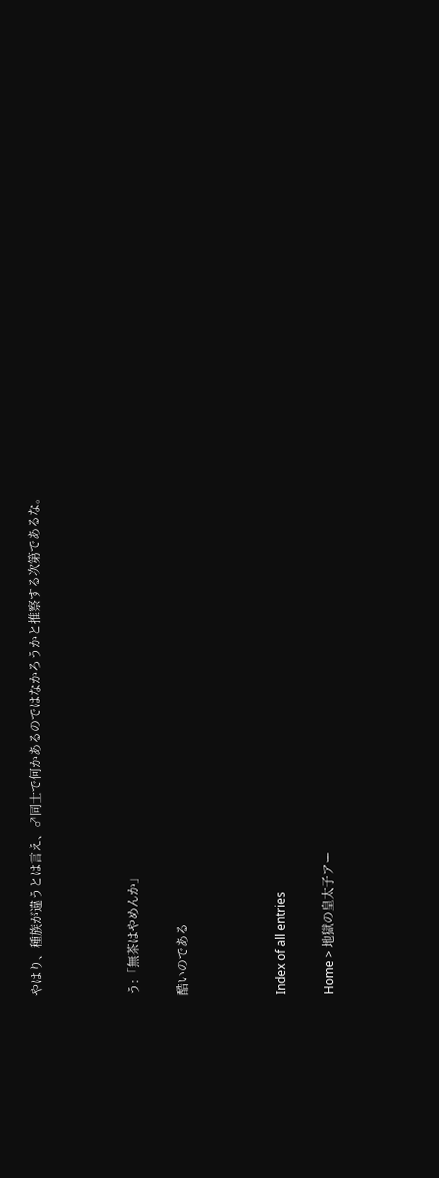やはり、種族が違うとは言え、♂同士で何かあるのではなかろうかと推察する次第であるな。



う:「無茶はやめんか」

酷いのである



Index of all entries

Home > 地獄の皇太子アー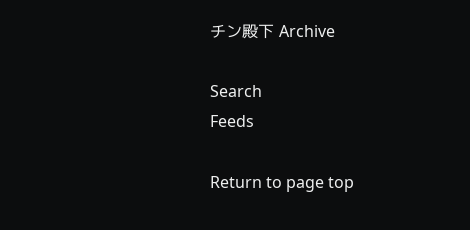チン殿下 Archive

Search
Feeds

Return to page top